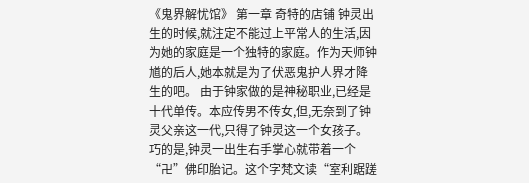《鬼界解忧馆》 第一章 奇特的店铺 钟灵出生的时候,就注定不能过上平常人的生活,因为她的家庭是一个独特的家庭。作为天师钟馗的后人,她本就是为了伏恶鬼护人界才降生的吧。 由于钟家做的是神秘职业,已经是十代单传。本应传男不传女,但,无奈到了钟灵父亲这一代,只得了钟灵这一个女孩子。 巧的是,钟灵一出生右手掌心就带着一个“卍”佛印胎记。这个字梵文读“室利踞蹉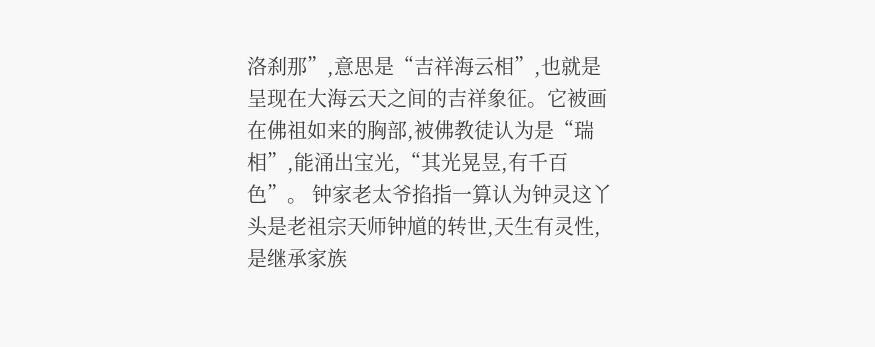洛刹那”,意思是“吉祥海云相”,也就是呈现在大海云天之间的吉祥象征。它被画在佛祖如来的胸部,被佛教徒认为是“瑞相”,能涌出宝光,“其光晃昱,有千百色”。 钟家老太爷掐指一算认为钟灵这丫头是老祖宗天师钟馗的转世,天生有灵性,是继承家族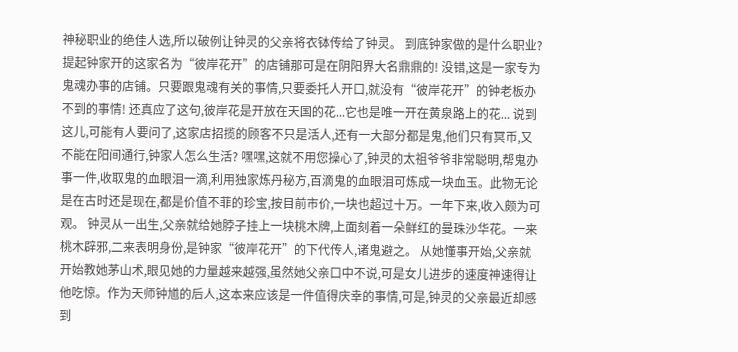神秘职业的绝佳人选,所以破例让钟灵的父亲将衣钵传给了钟灵。 到底钟家做的是什么职业? 提起钟家开的这家名为“彼岸花开”的店铺那可是在阴阳界大名鼎鼎的! 没错,这是一家专为鬼魂办事的店铺。只要跟鬼魂有关的事情,只要委托人开口,就没有“彼岸花开”的钟老板办不到的事情! 还真应了这句,彼岸花是开放在天国的花...它也是唯一开在黄泉路上的花... 说到这儿,可能有人要问了,这家店招揽的顾客不只是活人,还有一大部分都是鬼,他们只有冥币,又不能在阳间通行,钟家人怎么生活? 嘿嘿,这就不用您操心了,钟灵的太祖爷爷非常聪明,帮鬼办事一件,收取鬼的血眼泪一滴,利用独家炼丹秘方,百滴鬼的血眼泪可炼成一块血玉。此物无论是在古时还是现在,都是价值不菲的珍宝,按目前市价,一块也超过十万。一年下来,收入颇为可观。 钟灵从一出生,父亲就给她脖子挂上一块桃木牌,上面刻着一朵鲜红的曼珠沙华花。一来桃木辟邪,二来表明身份,是钟家“彼岸花开”的下代传人,诸鬼避之。 从她懂事开始,父亲就开始教她茅山术,眼见她的力量越来越强,虽然她父亲口中不说,可是女儿进步的速度神速得让他吃惊。作为天师钟馗的后人,这本来应该是一件值得庆幸的事情,可是,钟灵的父亲最近却感到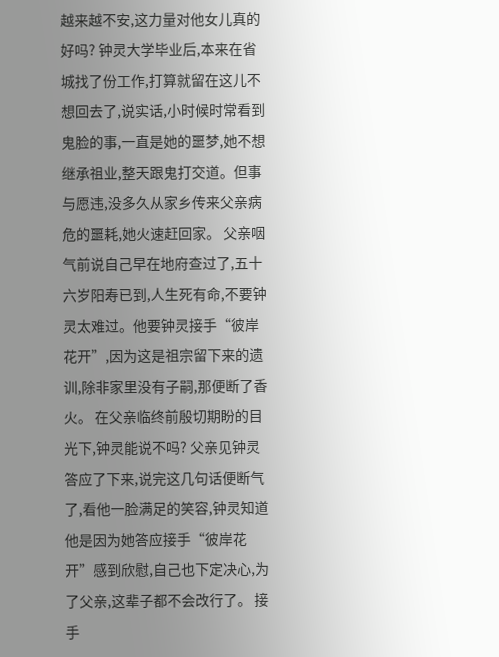越来越不安,这力量对他女儿真的好吗? 钟灵大学毕业后,本来在省城找了份工作,打算就留在这儿不想回去了,说实话,小时候时常看到鬼脸的事,一直是她的噩梦,她不想继承祖业,整天跟鬼打交道。但事与愿违,没多久从家乡传来父亲病危的噩耗,她火速赶回家。 父亲咽气前说自己早在地府查过了,五十六岁阳寿已到,人生死有命,不要钟灵太难过。他要钟灵接手“彼岸花开”,因为这是祖宗留下来的遗训,除非家里没有子嗣,那便断了香火。 在父亲临终前殷切期盼的目光下,钟灵能说不吗? 父亲见钟灵答应了下来,说完这几句话便断气了,看他一脸满足的笑容,钟灵知道他是因为她答应接手“彼岸花开”感到欣慰,自己也下定决心,为了父亲,这辈子都不会改行了。 接手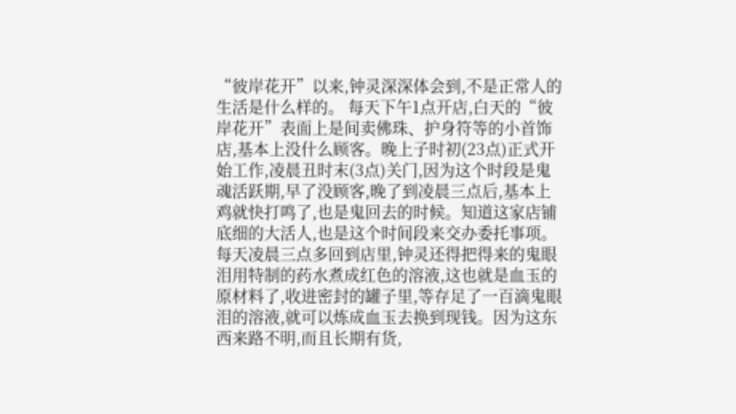“彼岸花开”以来,钟灵深深体会到,不是正常人的生活是什么样的。 每天下午1点开店,白天的“彼岸花开”表面上是间卖佛珠、护身符等的小首饰店,基本上没什么顾客。晚上子时初(23点)正式开始工作,凌晨丑时末(3点)关门,因为这个时段是鬼魂活跃期,早了没顾客,晚了到凌晨三点后,基本上鸡就快打鸣了,也是鬼回去的时候。知道这家店铺底细的大活人,也是这个时间段来交办委托事项。 每天凌晨三点多回到店里,钟灵还得把得来的鬼眼泪用特制的药水煮成红色的溶液,这也就是血玉的原材料了,收进密封的罐子里,等存足了一百滴鬼眼泪的溶液,就可以炼成血玉去换到现钱。因为这东西来路不明,而且长期有货,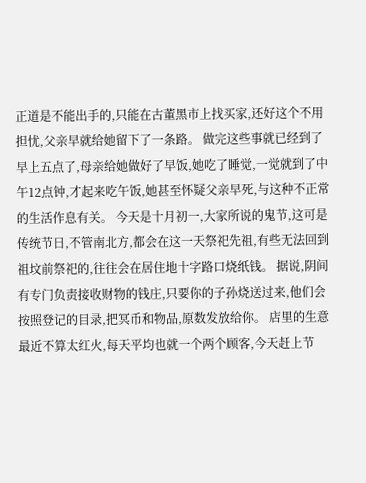正道是不能出手的,只能在古董黑市上找买家,还好这个不用担忧,父亲早就给她留下了一条路。 做完这些事就已经到了早上五点了,母亲给她做好了早饭,她吃了睡觉,一觉就到了中午12点钟,才起来吃午饭,她甚至怀疑父亲早死,与这种不正常的生活作息有关。 今天是十月初一,大家所说的鬼节,这可是传统节日,不管南北方,都会在这一天祭祀先祖,有些无法回到祖坟前祭祀的,往往会在居住地十字路口烧纸钱。 据说,阴间有专门负责接收财物的钱庄,只要你的子孙烧送过来,他们会按照登记的目录,把冥币和物品,原数发放给你。 店里的生意最近不算太红火,每天平均也就一个两个顾客,今天赶上节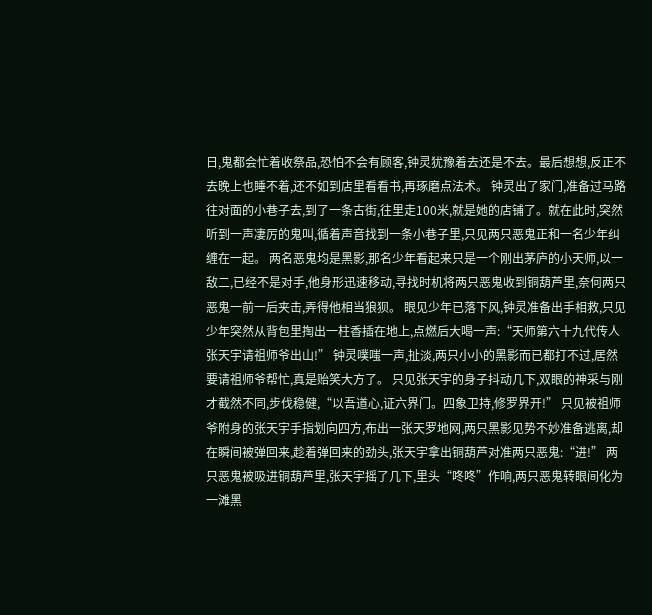日,鬼都会忙着收祭品,恐怕不会有顾客,钟灵犹豫着去还是不去。最后想想,反正不去晚上也睡不着,还不如到店里看看书,再琢磨点法术。 钟灵出了家门,准备过马路往对面的小巷子去,到了一条古街,往里走100米,就是她的店铺了。就在此时,突然听到一声凄厉的鬼叫,循着声音找到一条小巷子里,只见两只恶鬼正和一名少年纠缠在一起。 两名恶鬼均是黑影,那名少年看起来只是一个刚出茅庐的小天师,以一敌二,已经不是对手,他身形迅速移动,寻找时机将两只恶鬼收到铜葫芦里,奈何两只恶鬼一前一后夹击,弄得他相当狼狈。 眼见少年已落下风,钟灵准备出手相救,只见少年突然从背包里掏出一柱香插在地上,点燃后大喝一声:“天师第六十九代传人张天宇请祖师爷出山!” 钟灵噗嗤一声,扯淡,两只小小的黑影而已都打不过,居然要请祖师爷帮忙,真是贻笑大方了。 只见张天宇的身子抖动几下,双眼的神采与刚才截然不同,步伐稳健,“以吾道心,证六界门。四象卫持,修罗界开!” 只见被祖师爷附身的张天宇手指划向四方,布出一张天罗地网,两只黑影见势不妙准备逃离,却在瞬间被弹回来,趁着弹回来的劲头,张天宇拿出铜葫芦对准两只恶鬼:“进!” 两只恶鬼被吸进铜葫芦里,张天宇摇了几下,里头“咚咚”作响,两只恶鬼转眼间化为一滩黑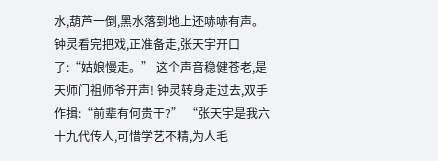水,葫芦一倒,黑水落到地上还哧哧有声。 钟灵看完把戏,正准备走,张天宇开口了:“姑娘慢走。” 这个声音稳健苍老,是天师门祖师爷开声! 钟灵转身走过去,双手作揖:“前辈有何贵干?” “张天宇是我六十九代传人,可惜学艺不精,为人毛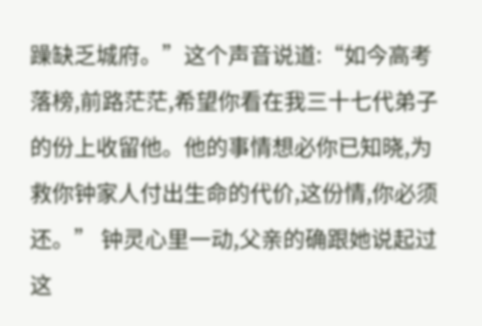躁缺乏城府。”这个声音说道:“如今高考落榜,前路茫茫,希望你看在我三十七代弟子的份上收留他。他的事情想必你已知晓,为救你钟家人付出生命的代价,这份情,你必须还。” 钟灵心里一动,父亲的确跟她说起过这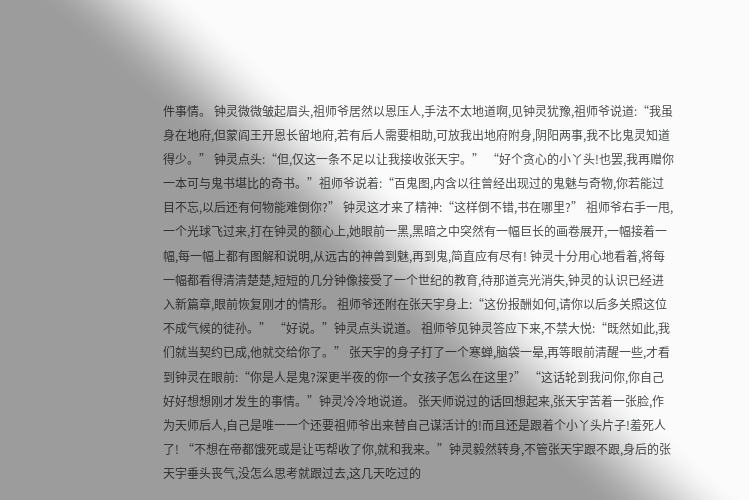件事情。 钟灵微微皱起眉头,祖师爷居然以恩压人,手法不太地道啊,见钟灵犹豫,祖师爷说道:“我虽身在地府,但蒙阎王开恩长留地府,若有后人需要相助,可放我出地府附身,阴阳两事,我不比鬼灵知道得少。” 钟灵点头:“但,仅这一条不足以让我接收张天宇。” “好个贪心的小丫头!也罢,我再赠你一本可与鬼书堪比的奇书。”祖师爷说着:“百鬼图,内含以往曾经出现过的鬼魅与奇物,你若能过目不忘,以后还有何物能难倒你?” 钟灵这才来了精神:“这样倒不错,书在哪里?” 祖师爷右手一甩,一个光球飞过来,打在钟灵的额心上,她眼前一黑,黑暗之中突然有一幅巨长的画卷展开,一幅接着一幅,每一幅上都有图解和说明,从远古的神兽到魅,再到鬼,简直应有尽有! 钟灵十分用心地看着,将每一幅都看得清清楚楚,短短的几分钟像接受了一个世纪的教育,待那道亮光消失,钟灵的认识已经进入新篇章,眼前恢复刚才的情形。 祖师爷还附在张天宇身上:“这份报酬如何,请你以后多关照这位不成气候的徒孙。” “好说。”钟灵点头说道。 祖师爷见钟灵答应下来,不禁大悦:“既然如此,我们就当契约已成,他就交给你了。” 张天宇的身子打了一个寒蝉,脑袋一晕,再等眼前清醒一些,才看到钟灵在眼前:“你是人是鬼?深更半夜的你一个女孩子怎么在这里?” “这话轮到我问你,你自己好好想想刚才发生的事情。”钟灵冷冷地说道。 张天师说过的话回想起来,张天宇苦着一张脸,作为天师后人,自己是唯一一个还要祖师爷出来替自己谋活计的!而且还是跟着个小丫头片子!羞死人了! “不想在帝都饿死或是让丐帮收了你,就和我来。”钟灵毅然转身,不管张天宇跟不跟,身后的张天宇垂头丧气,没怎么思考就跟过去,这几天吃过的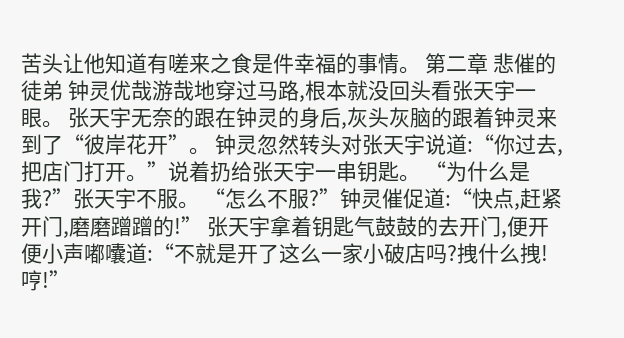苦头让他知道有嗟来之食是件幸福的事情。 第二章 悲催的徒弟 钟灵优哉游哉地穿过马路,根本就没回头看张天宇一眼。 张天宇无奈的跟在钟灵的身后,灰头灰脑的跟着钟灵来到了“彼岸花开”。 钟灵忽然转头对张天宇说道:“你过去,把店门打开。”说着扔给张天宇一串钥匙。 “为什么是我?”张天宇不服。 “怎么不服?”钟灵催促道:“快点,赶紧开门,磨磨蹭蹭的!” 张天宇拿着钥匙气鼓鼓的去开门,便开便小声嘟囔道:“不就是开了这么一家小破店吗?拽什么拽!哼!”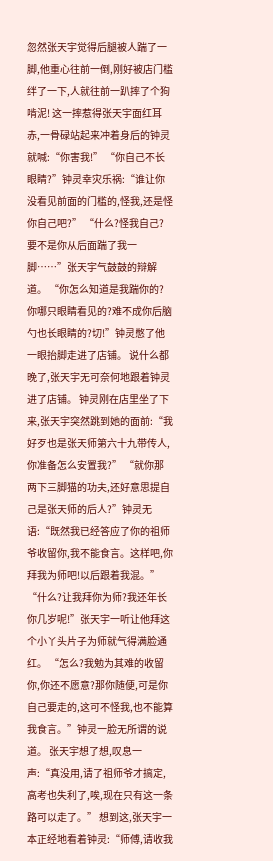忽然张天宇觉得后腿被人踹了一脚,他重心往前一倒,刚好被店门槛绊了一下,人就往前一趴摔了个狗啃泥! 这一摔惹得张天宇面红耳赤,一骨碌站起来冲着身后的钟灵就喊:“你害我!” “你自己不长眼睛?”钟灵幸灾乐祸:“谁让你没看见前面的门槛的,怪我,还是怪你自己吧?” “什么?怪我自己?要不是你从后面踹了我一脚……”张天宇气鼓鼓的辩解道。 “你怎么知道是我踹你的?你哪只眼睛看见的?难不成你后脑勺也长眼睛的?切!”钟灵憋了他一眼抬脚走进了店铺。 说什么都晚了,张天宇无可奈何地跟着钟灵进了店铺。 钟灵刚在店里坐了下来,张天宇突然跳到她的面前:“我好歹也是张天师第六十九带传人,你准备怎么安置我?” “就你那两下三脚猫的功夫,还好意思提自己是张天师的后人?”钟灵无语:“既然我已经答应了你的祖师爷收留你,我不能食言。这样吧,你拜我为师吧!以后跟着我混。” “什么?让我拜你为师?我还年长你几岁呢!”张天宇一听让他拜这个小丫头片子为师就气得满脸通红。 “怎么?我勉为其难的收留你,你还不愿意?那你随便,可是你自己要走的,这可不怪我,也不能算我食言。”钟灵一脸无所谓的说道。 张天宇想了想,叹息一声:“真没用,请了祖师爷才搞定,高考也失利了,唉,现在只有这一条路可以走了。” 想到这,张天宇一本正经地看着钟灵:“师傅,请收我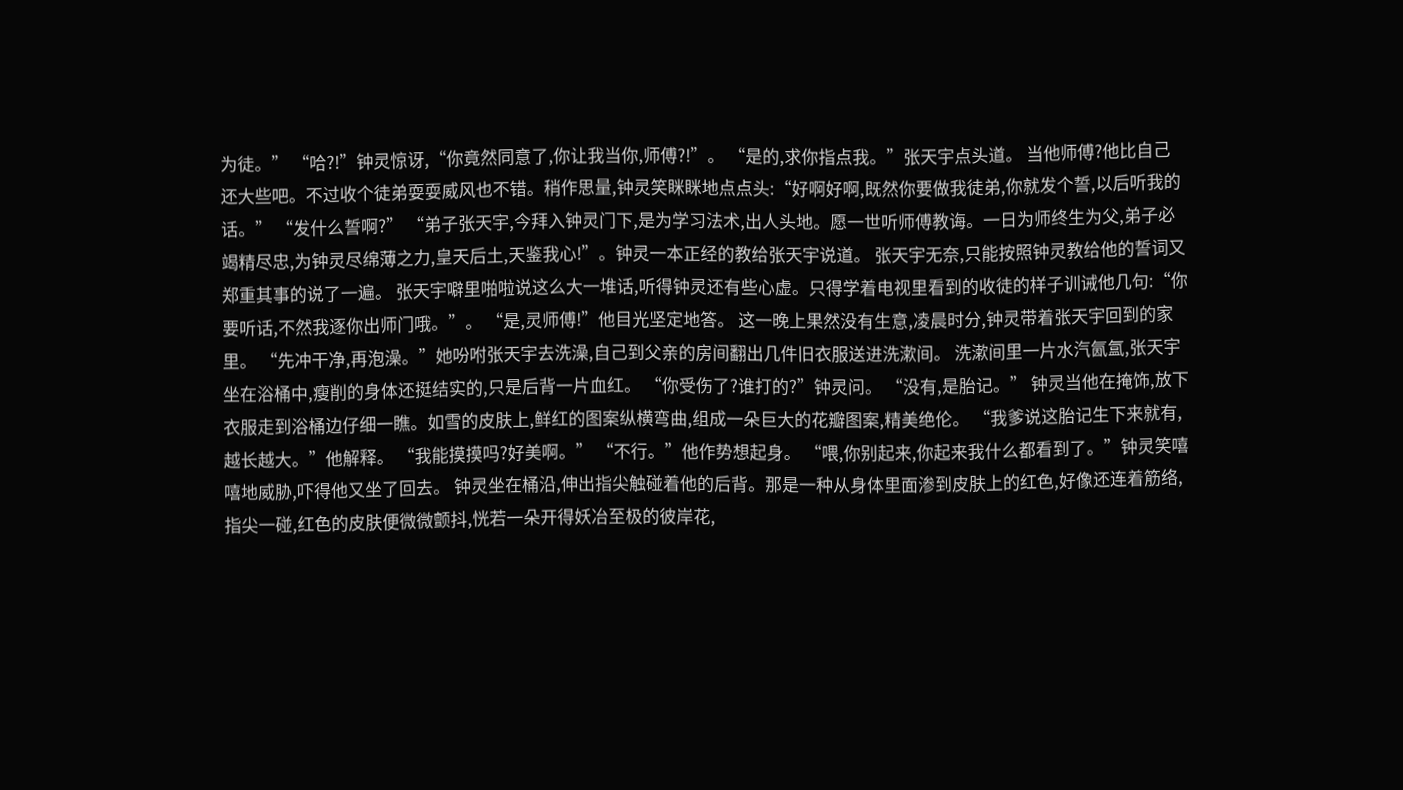为徒。” “哈?!”钟灵惊讶,“你竟然同意了,你让我当你,师傅?!”。 “是的,求你指点我。”张天宇点头道。 当他师傅?他比自己还大些吧。不过收个徒弟耍耍威风也不错。稍作思量,钟灵笑眯眯地点点头:“好啊好啊,既然你要做我徒弟,你就发个誓,以后听我的话。” “发什么誓啊?” “弟子张天宇,今拜入钟灵门下,是为学习法术,出人头地。愿一世听师傅教诲。一日为师终生为父,弟子必竭精尽忠,为钟灵尽绵薄之力,皇天后土,天鉴我心!”。钟灵一本正经的教给张天宇说道。 张天宇无奈,只能按照钟灵教给他的誓词又郑重其事的说了一遍。 张天宇噼里啪啦说这么大一堆话,听得钟灵还有些心虚。只得学着电视里看到的收徒的样子训诫他几句:“你要听话,不然我逐你出师门哦。”。 “是,灵师傅!”他目光坚定地答。 这一晚上果然没有生意,凌晨时分,钟灵带着张天宇回到的家里。 “先冲干净,再泡澡。”她吩咐张天宇去洗澡,自己到父亲的房间翻出几件旧衣服送进洗漱间。 洗漱间里一片水汽氤氲,张天宇坐在浴桶中,瘦削的身体还挺结实的,只是后背一片血红。 “你受伤了?谁打的?”钟灵问。 “没有,是胎记。” 钟灵当他在掩饰,放下衣服走到浴桶边仔细一瞧。如雪的皮肤上,鲜红的图案纵横弯曲,组成一朵巨大的花瓣图案,精美绝伦。 “我爹说这胎记生下来就有,越长越大。”他解释。 “我能摸摸吗?好美啊。” “不行。”他作势想起身。 “喂,你别起来,你起来我什么都看到了。”钟灵笑嘻嘻地威胁,吓得他又坐了回去。 钟灵坐在桶沿,伸出指尖触碰着他的后背。那是一种从身体里面渗到皮肤上的红色,好像还连着筋络,指尖一碰,红色的皮肤便微微颤抖,恍若一朵开得妖冶至极的彼岸花,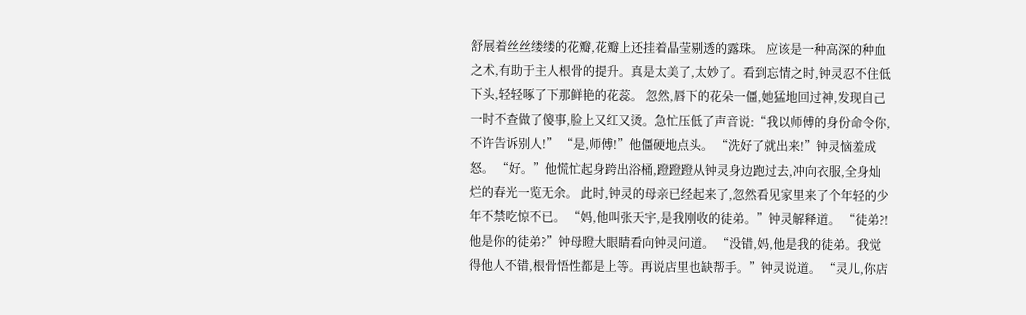舒展着丝丝缕缕的花瓣,花瓣上还挂着晶莹剔透的露珠。 应该是一种高深的种血之术,有助于主人根骨的提升。真是太美了,太妙了。看到忘情之时,钟灵忍不住低下头,轻轻啄了下那鲜艳的花蕊。 忽然,唇下的花朵一僵,她猛地回过神,发现自己一时不查做了傻事,脸上又红又烫。急忙压低了声音说:“我以师傅的身份命令你,不许告诉别人!” “是,师傅!”他僵硬地点头。 “洗好了就出来!”钟灵恼羞成怒。 “好。”他慌忙起身跨出浴桶,蹬蹬蹬从钟灵身边跑过去,冲向衣服,全身灿烂的春光一览无余。 此时,钟灵的母亲已经起来了,忽然看见家里来了个年轻的少年不禁吃惊不已。 “妈,他叫张天宇,是我刚收的徒弟。”钟灵解释道。 “徒弟?!他是你的徒弟?”钟母瞪大眼睛看向钟灵问道。 “没错,妈,他是我的徒弟。我觉得他人不错,根骨悟性都是上等。再说店里也缺帮手。”钟灵说道。 “灵儿,你店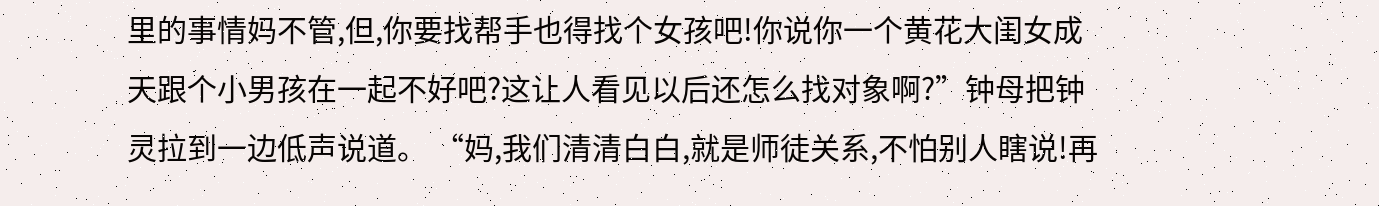里的事情妈不管,但,你要找帮手也得找个女孩吧!你说你一个黄花大闺女成天跟个小男孩在一起不好吧?这让人看见以后还怎么找对象啊?”钟母把钟灵拉到一边低声说道。 “妈,我们清清白白,就是师徒关系,不怕别人瞎说!再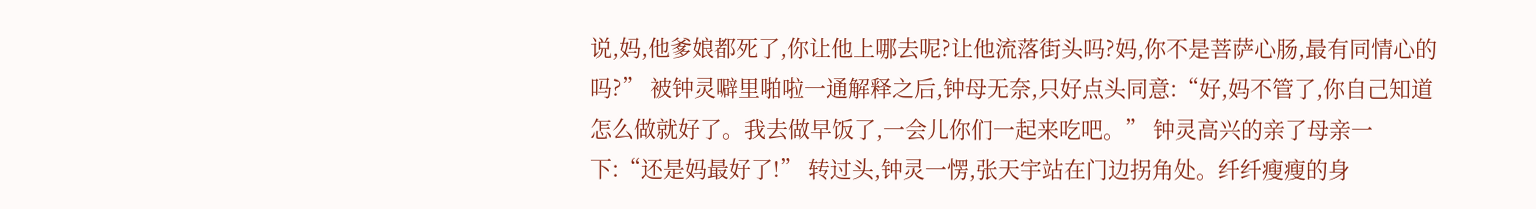说,妈,他爹娘都死了,你让他上哪去呢?让他流落街头吗?妈,你不是菩萨心肠,最有同情心的吗?” 被钟灵噼里啪啦一通解释之后,钟母无奈,只好点头同意:“好,妈不管了,你自己知道怎么做就好了。我去做早饭了,一会儿你们一起来吃吧。” 钟灵高兴的亲了母亲一下:“还是妈最好了!” 转过头,钟灵一愣,张天宇站在门边拐角处。纤纤瘦瘦的身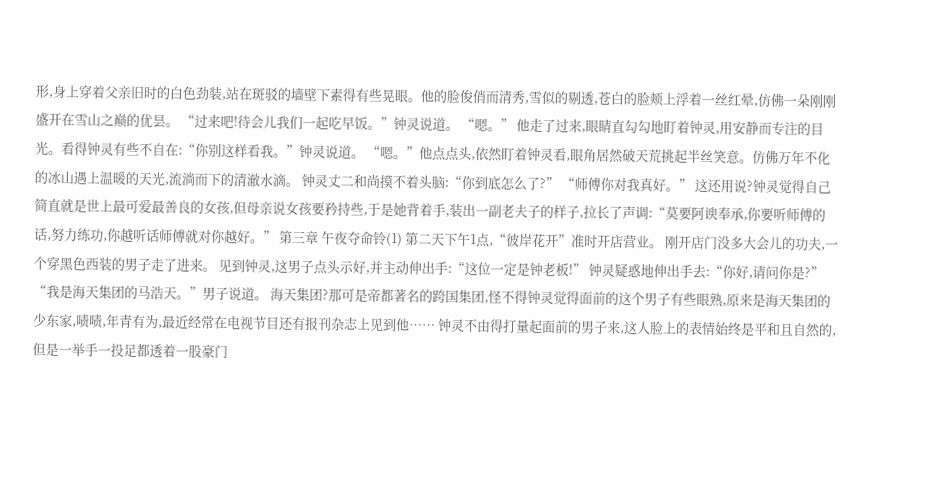形,身上穿着父亲旧时的白色劲装,站在斑驳的墙壁下素得有些晃眼。他的脸俊俏而清秀,雪似的剔透,苍白的脸颊上浮着一丝红晕,仿佛一朵刚刚盛开在雪山之巅的优昙。 “过来吧!待会儿我们一起吃早饭。”钟灵说道。 “嗯。” 他走了过来,眼睛直勾勾地盯着钟灵,用安静而专注的目光。看得钟灵有些不自在:“你别这样看我。”钟灵说道。 “嗯。”他点点头,依然盯着钟灵看,眼角居然破天荒挑起半丝笑意。仿佛万年不化的冰山遇上温暖的天光,流淌而下的清澈水滴。 钟灵丈二和尚摸不着头脑:“你到底怎么了?” “师傅你对我真好。” 这还用说?钟灵觉得自己简直就是世上最可爱最善良的女孩,但母亲说女孩要矜持些,于是她背着手,装出一副老夫子的样子,拉长了声调:“莫要阿谀奉承,你要听师傅的话,努力练功,你越听话师傅就对你越好。” 第三章 午夜夺命铃(1) 第二天下午1点,“彼岸花开”准时开店营业。 刚开店门没多大会儿的功夫,一个穿黑色西装的男子走了进来。 见到钟灵,这男子点头示好,并主动伸出手:“这位一定是钟老板!” 钟灵疑惑地伸出手去:“你好,请问你是?” “我是海天集团的马浩天。”男子说道。 海天集团?那可是帝都著名的跨国集团,怪不得钟灵觉得面前的这个男子有些眼熟,原来是海天集团的少东家,啧啧,年青有为,最近经常在电视节目还有报刊杂志上见到他…… 钟灵不由得打量起面前的男子来,这人脸上的表情始终是平和且自然的,但是一举手一投足都透着一股豪门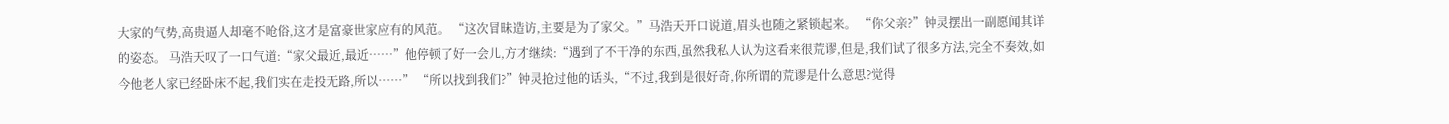大家的气势,高贵逼人却毫不呛俗,这才是富豪世家应有的风范。 “这次冒昧造访,主要是为了家父。”马浩天开口说道,眉头也随之紧锁起来。 “你父亲?”钟灵摆出一副愿闻其详的姿态。 马浩天叹了一口气道:“家父最近,最近……”他停顿了好一会儿,方才继续:“遇到了不干净的东西,虽然我私人认为这看来很荒谬,但是,我们试了很多方法,完全不奏效,如今他老人家已经卧床不起,我们实在走投无路,所以……” “所以找到我们?”钟灵抢过他的话头,“不过,我到是很好奇,你所谓的荒谬是什么意思?觉得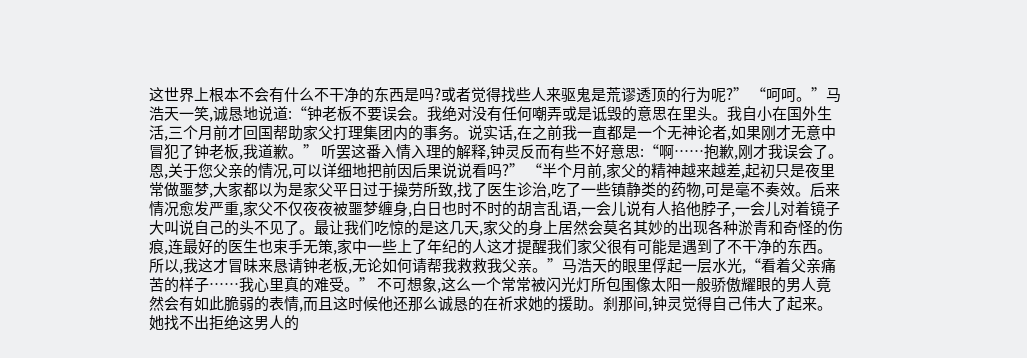这世界上根本不会有什么不干净的东西是吗?或者觉得找些人来驱鬼是荒谬透顶的行为呢?” “呵呵。”马浩天一笑,诚恳地说道:“钟老板不要误会。我绝对没有任何嘲弄或是诋毁的意思在里头。我自小在国外生活,三个月前才回国帮助家父打理集团内的事务。说实话,在之前我一直都是一个无神论者,如果刚才无意中冒犯了钟老板,我道歉。” 听罢这番入情入理的解释,钟灵反而有些不好意思:“啊……抱歉,刚才我误会了。恩,关于您父亲的情况,可以详细地把前因后果说说看吗?” “半个月前,家父的精神越来越差,起初只是夜里常做噩梦,大家都以为是家父平日过于操劳所致,找了医生诊治,吃了一些镇静类的药物,可是毫不奏效。后来情况愈发严重,家父不仅夜夜被噩梦缠身,白日也时不时的胡言乱语,一会儿说有人掐他脖子,一会儿对着镜子大叫说自己的头不见了。最让我们吃惊的是这几天,家父的身上居然会莫名其妙的出现各种淤青和奇怪的伤痕,连最好的医生也束手无策,家中一些上了年纪的人这才提醒我们家父很有可能是遇到了不干净的东西。所以,我这才冒昧来恳请钟老板,无论如何请帮我救救我父亲。”马浩天的眼里俘起一层水光,“看着父亲痛苦的样子……我心里真的难受。” 不可想象,这么一个常常被闪光灯所包围像太阳一般骄傲耀眼的男人竟然会有如此脆弱的表情,而且这时候他还那么诚恳的在祈求她的援助。刹那间,钟灵觉得自己伟大了起来。她找不出拒绝这男人的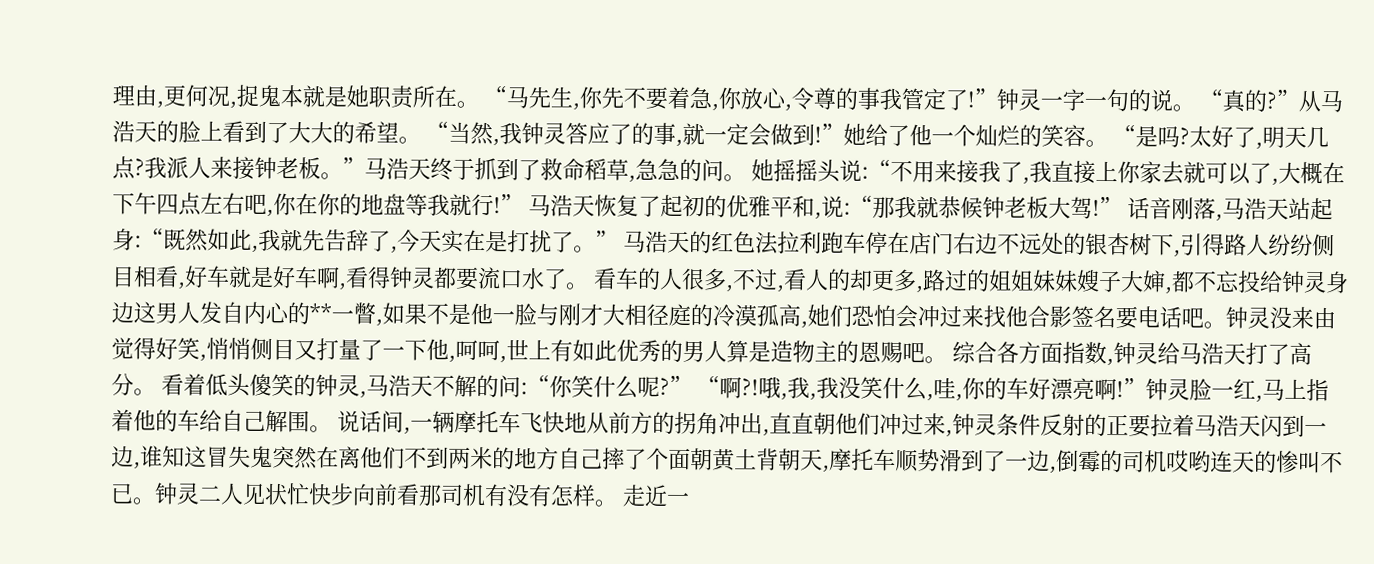理由,更何况,捉鬼本就是她职责所在。 “马先生,你先不要着急,你放心,令尊的事我管定了!”钟灵一字一句的说。 “真的?”从马浩天的脸上看到了大大的希望。 “当然,我钟灵答应了的事,就一定会做到!”她给了他一个灿烂的笑容。 “是吗?太好了,明天几点?我派人来接钟老板。”马浩天终于抓到了救命稻草,急急的问。 她摇摇头说:“不用来接我了,我直接上你家去就可以了,大概在下午四点左右吧,你在你的地盘等我就行!” 马浩天恢复了起初的优雅平和,说:“那我就恭候钟老板大驾!” 话音刚落,马浩天站起身:“既然如此,我就先告辞了,今天实在是打扰了。” 马浩天的红色法拉利跑车停在店门右边不远处的银杏树下,引得路人纷纷侧目相看,好车就是好车啊,看得钟灵都要流口水了。 看车的人很多,不过,看人的却更多,路过的姐姐妹妹嫂子大婶,都不忘投给钟灵身边这男人发自内心的**一瞥,如果不是他一脸与刚才大相径庭的冷漠孤高,她们恐怕会冲过来找他合影签名要电话吧。钟灵没来由觉得好笑,悄悄侧目又打量了一下他,呵呵,世上有如此优秀的男人算是造物主的恩赐吧。 综合各方面指数,钟灵给马浩天打了高分。 看着低头傻笑的钟灵,马浩天不解的问:“你笑什么呢?” “啊?!哦,我,我没笑什么,哇,你的车好漂亮啊!”钟灵脸一红,马上指着他的车给自己解围。 说话间,一辆摩托车飞快地从前方的拐角冲出,直直朝他们冲过来,钟灵条件反射的正要拉着马浩天闪到一边,谁知这冒失鬼突然在离他们不到两米的地方自己摔了个面朝黄土背朝天,摩托车顺势滑到了一边,倒霉的司机哎哟连天的惨叫不已。钟灵二人见状忙快步向前看那司机有没有怎样。 走近一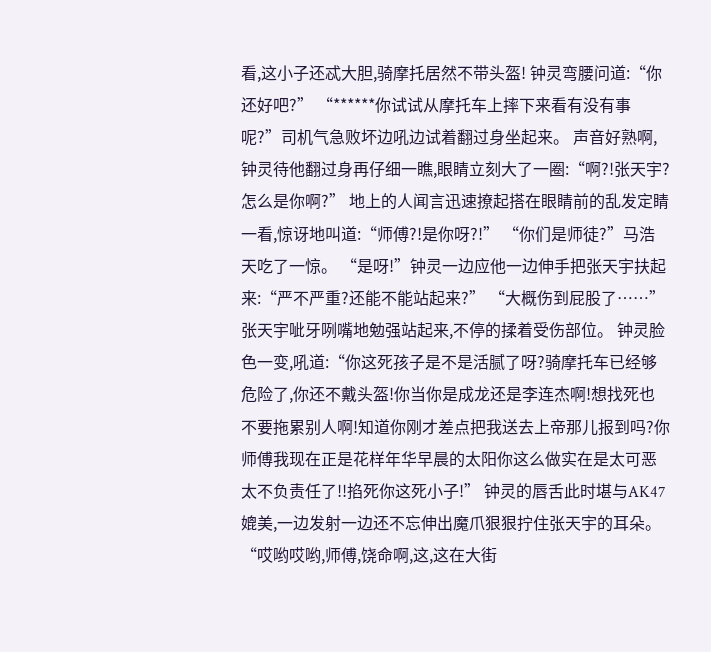看,这小子还忒大胆,骑摩托居然不带头盔! 钟灵弯腰问道:“你还好吧?” “******你试试从摩托车上摔下来看有没有事呢?”司机气急败坏边吼边试着翻过身坐起来。 声音好熟啊,钟灵待他翻过身再仔细一瞧,眼睛立刻大了一圈:“啊?!张天宇?怎么是你啊?” 地上的人闻言迅速撩起搭在眼睛前的乱发定睛一看,惊讶地叫道:“师傅?!是你呀?!” “你们是师徒?”马浩天吃了一惊。 “是呀!”钟灵一边应他一边伸手把张天宇扶起来:“严不严重?还能不能站起来?” “大概伤到屁股了……”张天宇呲牙咧嘴地勉强站起来,不停的揉着受伤部位。 钟灵脸色一变,吼道:“你这死孩子是不是活腻了呀?骑摩托车已经够危险了,你还不戴头盔!你当你是成龙还是李连杰啊!想找死也不要拖累别人啊!知道你刚才差点把我送去上帝那儿报到吗?你师傅我现在正是花样年华早晨的太阳你这么做实在是太可恶太不负责任了!!掐死你这死小子!” 钟灵的唇舌此时堪与AK47媲美,一边发射一边还不忘伸出魔爪狠狠拧住张天宇的耳朵。 “哎哟哎哟,师傅,饶命啊,这,这在大街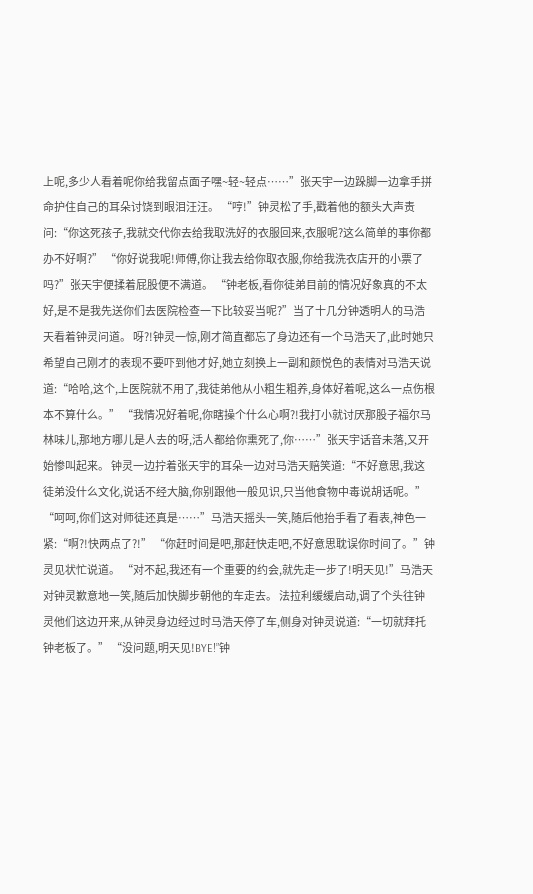上呢,多少人看着呢你给我留点面子嘿~轻~轻点……”张天宇一边跺脚一边拿手拼命护住自己的耳朵讨饶到眼泪汪汪。 “哼!”钟灵松了手,戳着他的额头大声责问:“你这死孩子,我就交代你去给我取洗好的衣服回来,衣服呢?这么简单的事你都办不好啊?” “你好说我呢!师傅,你让我去给你取衣服,你给我洗衣店开的小票了吗?”张天宇便揉着屁股便不满道。 “钟老板,看你徒弟目前的情况好象真的不太好,是不是我先送你们去医院检查一下比较妥当呢?”当了十几分钟透明人的马浩天看着钟灵问道。 呀?!钟灵一惊,刚才简直都忘了身边还有一个马浩天了,此时她只希望自己刚才的表现不要吓到他才好,她立刻换上一副和颜悦色的表情对马浩天说道:“哈哈,这个,上医院就不用了,我徒弟他从小粗生粗养,身体好着呢,这么一点伤根本不算什么。” “我情况好着呢,你瞎操个什么心啊?!我打小就讨厌那股子福尔马林味儿,那地方哪儿是人去的呀,活人都给你熏死了,你……”张天宇话音未落,又开始惨叫起来。 钟灵一边拧着张天宇的耳朵一边对马浩天赔笑道:“不好意思,我这徒弟没什么文化,说话不经大脑,你别跟他一般见识,只当他食物中毒说胡话呢。” “呵呵,你们这对师徒还真是……”马浩天摇头一笑,随后他抬手看了看表,神色一紧:“啊?!快两点了?!” “你赶时间是吧,那赶快走吧,不好意思耽误你时间了。”钟灵见状忙说道。 “对不起,我还有一个重要的约会,就先走一步了!明天见!”马浩天对钟灵歉意地一笑,随后加快脚步朝他的车走去。 法拉利缓缓启动,调了个头往钟灵他们这边开来,从钟灵身边经过时马浩天停了车,侧身对钟灵说道:“一切就拜托钟老板了。” “没问题,明天见!BYE!”钟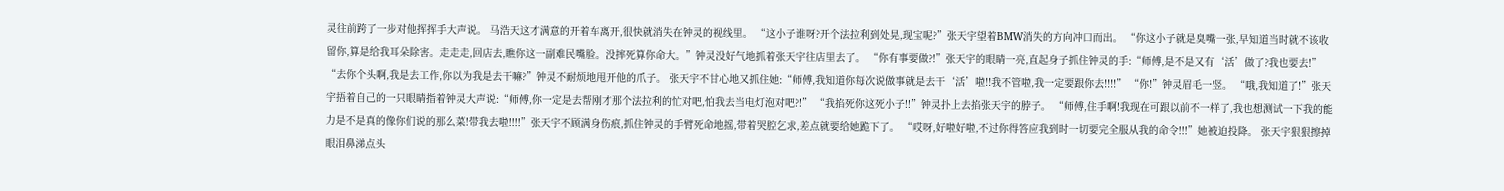灵往前跨了一步对他挥挥手大声说。 马浩天这才满意的开着车离开,很快就消失在钟灵的视线里。 “这小子谁呀?开个法拉利到处晃,现宝呢?”张天宇望着BMW消失的方向冲口而出。 “你这小子就是臭嘴一张,早知道当时就不该收留你,算是给我耳朵除害。走走走,回店去,瞧你这一副难民嘴脸。没摔死算你命大。”钟灵没好气地抓着张天宇往店里去了。 “你有事要做?!”张天宇的眼睛一亮,直起身子抓住钟灵的手:“师傅,是不是又有‘活’做了?我也要去!” “去你个头啊,我是去工作,你以为我是去干嘛?”钟灵不耐烦地甩开他的爪子。 张天宇不甘心地又抓住她:“师傅,我知道你每次说做事就是去干‘活’啦!!我不管啦,我一定要跟你去!!!!” “你!”钟灵眉毛一竖。 “哦,我知道了!”张天宇捂着自己的一只眼睛指着钟灵大声说:“师傅,你一定是去帮刚才那个法拉利的忙对吧,怕我去当电灯泡对吧?!” “我掐死你这死小子!!”钟灵扑上去掐张天宇的脖子。 “师傅,住手啊!我现在可跟以前不一样了,我也想测试一下我的能力是不是真的像你们说的那么菜!带我去啦!!!!”张天宇不顾满身伤痕,抓住钟灵的手臂死命地摇,带着哭腔乞求,差点就要给她跪下了。 “哎呀,好啦好啦,不过你得答应我到时一切要完全服从我的命令!!!”她被迫投降。 张天宇狠狠擦掉眼泪鼻涕点头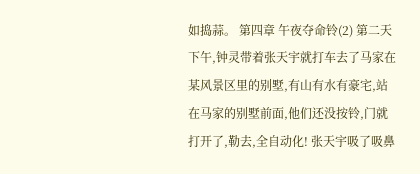如捣蒜。 第四章 午夜夺命铃(2) 第二天下午,钟灵带着张天宇就打车去了马家在某风景区里的别墅,有山有水有豪宅,站在马家的别墅前面,他们还没按铃,门就打开了,勒去,全自动化! 张天宇吸了吸鼻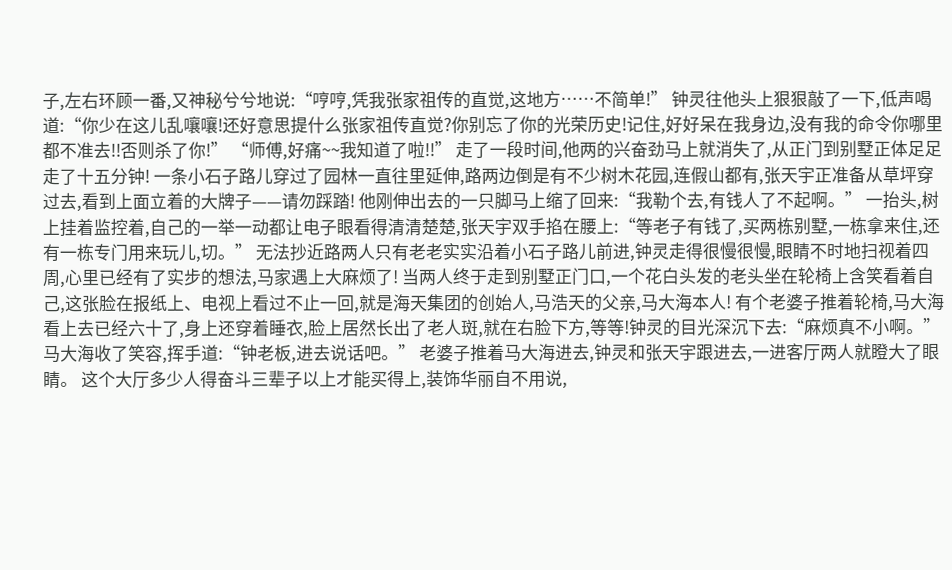子,左右环顾一番,又神秘兮兮地说:“哼哼,凭我张家祖传的直觉,这地方……不简单!” 钟灵往他头上狠狠敲了一下,低声喝道:“你少在这儿乱嚷嚷!还好意思提什么张家祖传直觉?你别忘了你的光荣历史!记住,好好呆在我身边,没有我的命令你哪里都不准去!!否则杀了你!” “师傅,好痛~~我知道了啦!!” 走了一段时间,他两的兴奋劲马上就消失了,从正门到别墅正体足足走了十五分钟! 一条小石子路儿穿过了园林一直往里延伸,路两边倒是有不少树木花园,连假山都有,张天宇正准备从草坪穿过去,看到上面立着的大牌子——请勿踩踏! 他刚伸出去的一只脚马上缩了回来:“我勒个去,有钱人了不起啊。” 一抬头,树上挂着监控着,自己的一举一动都让电子眼看得清清楚楚,张天宇双手掐在腰上:“等老子有钱了,买两栋别墅,一栋拿来住,还有一栋专门用来玩儿,切。” 无法抄近路两人只有老老实实沿着小石子路儿前进,钟灵走得很慢很慢,眼睛不时地扫视着四周,心里已经有了实步的想法,马家遇上大麻烦了! 当两人终于走到别墅正门口,一个花白头发的老头坐在轮椅上含笑看着自己,这张脸在报纸上、电视上看过不止一回,就是海天集团的创始人,马浩天的父亲,马大海本人! 有个老婆子推着轮椅,马大海看上去已经六十了,身上还穿着睡衣,脸上居然长出了老人斑,就在右脸下方,等等!钟灵的目光深沉下去:“麻烦真不小啊。” 马大海收了笑容,挥手道:“钟老板,进去说话吧。” 老婆子推着马大海进去,钟灵和张天宇跟进去,一进客厅两人就瞪大了眼睛。 这个大厅多少人得奋斗三辈子以上才能买得上,装饰华丽自不用说,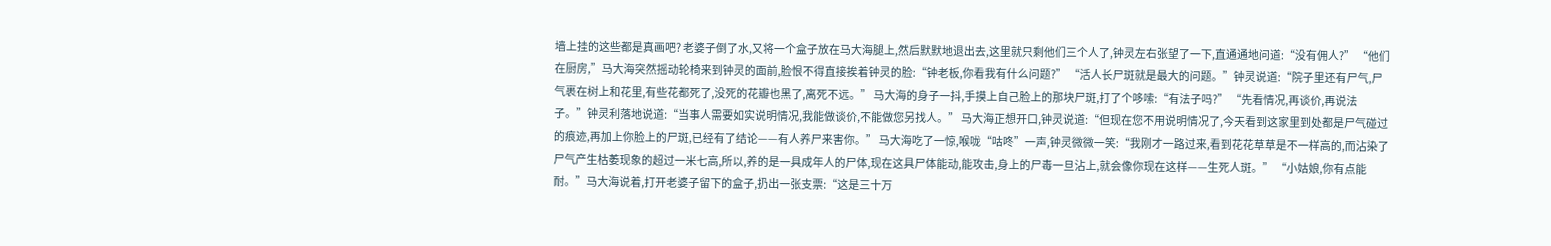墙上挂的这些都是真画吧? 老婆子倒了水,又将一个盒子放在马大海腿上,然后默默地退出去,这里就只剩他们三个人了,钟灵左右张望了一下,直通通地问道:“没有佣人?” “他们在厨房,”马大海突然摇动轮椅来到钟灵的面前,脸恨不得直接挨着钟灵的脸:“钟老板,你看我有什么问题?” “活人长尸斑就是最大的问题。”钟灵说道:“院子里还有尸气,尸气裹在树上和花里,有些花都死了,没死的花瓣也黑了,离死不远。” 马大海的身子一抖,手摸上自己脸上的那块尸斑,打了个哆嗦:“有法子吗?” “先看情况,再谈价,再说法子。”钟灵利落地说道:“当事人需要如实说明情况,我能做谈价,不能做您另找人。” 马大海正想开口,钟灵说道:“但现在您不用说明情况了,今天看到这家里到处都是尸气碰过的痕迹,再加上你脸上的尸斑,已经有了结论——有人养尸来害你。” 马大海吃了一惊,喉咙“咕咚”一声,钟灵微微一笑:“我刚才一路过来,看到花花草草是不一样高的,而沾染了尸气产生枯萎现象的超过一米七高,所以,养的是一具成年人的尸体,现在这具尸体能动,能攻击,身上的尸毒一旦沾上,就会像你现在这样——生死人斑。” “小姑娘,你有点能耐。”马大海说着,打开老婆子留下的盒子,扔出一张支票:“这是三十万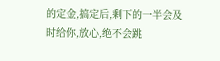的定金,搞定后,剩下的一半会及时给你,放心,绝不会跳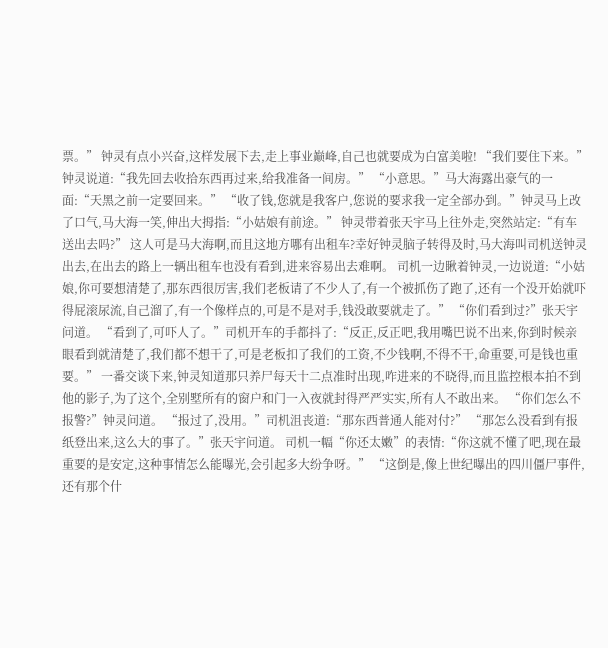票。” 钟灵有点小兴奋,这样发展下去,走上事业巅峰,自己也就要成为白富美啦! “我们要住下来。”钟灵说道:“我先回去收拾东西再过来,给我准备一间房。” “小意思。”马大海露出豪气的一面:“天黑之前一定要回来。” “收了钱,您就是我客户,您说的要求我一定全部办到。”钟灵马上改了口气,马大海一笑,伸出大拇指:“小姑娘有前途。” 钟灵带着张天宇马上往外走,突然站定:“有车送出去吗?” 这人可是马大海啊,而且这地方哪有出租车?幸好钟灵脑子转得及时,马大海叫司机送钟灵出去,在出去的路上一辆出租车也没有看到,进来容易出去难啊。 司机一边瞅着钟灵,一边说道:“小姑娘,你可要想清楚了,那东西很厉害,我们老板请了不少人了,有一个被抓伤了跑了,还有一个没开始就吓得屁滚尿流,自己溜了,有一个像样点的,可是不是对手,钱没敢要就走了。” “你们看到过?”张天宇问道。 “看到了,可吓人了。”司机开车的手都抖了:“反正,反正吧,我用嘴巴说不出来,你到时候亲眼看到就清楚了,我们都不想干了,可是老板扣了我们的工资,不少钱啊,不得不干,命重要,可是钱也重要。” 一番交谈下来,钟灵知道那只养尸每天十二点准时出现,咋进来的不晓得,而且监控根本拍不到他的影子,为了这个,全别墅所有的窗户和门一入夜就封得严严实实,所有人不敢出来。 “你们怎么不报警?”钟灵问道。 “报过了,没用。”司机沮丧道:“那东西普通人能对付?” “那怎么没看到有报纸登出来,这么大的事了。”张天宇问道。 司机一幅“你还太嫩”的表情:“你这就不懂了吧,现在最重要的是安定,这种事情怎么能曝光,会引起多大纷争呀。” “这倒是,像上世纪曝出的四川僵尸事件,还有那个什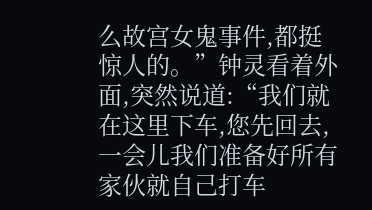么故宫女鬼事件,都挺惊人的。”钟灵看着外面,突然说道:“我们就在这里下车,您先回去,一会儿我们准备好所有家伙就自己打车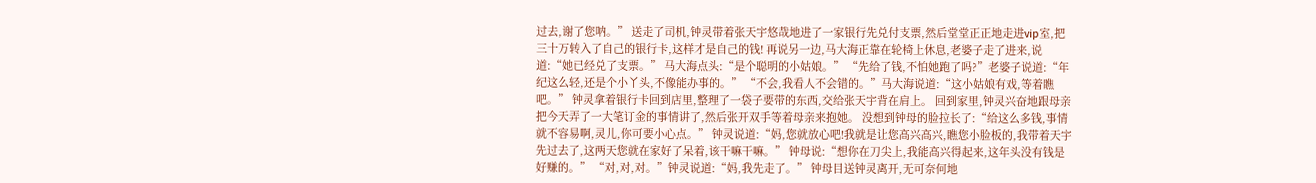过去,谢了您呐。” 送走了司机,钟灵带着张天宇悠哉地进了一家银行先兑付支票,然后堂堂正正地走进vip室,把三十万转入了自己的银行卡,这样才是自己的钱! 再说另一边,马大海正靠在轮椅上休息,老婆子走了进来,说道:“她已经兑了支票。” 马大海点头:“是个聪明的小姑娘。” “先给了钱,不怕她跑了吗?”老婆子说道:“年纪这么轻,还是个小丫头,不像能办事的。” “不会,我看人不会错的。”马大海说道:“这小姑娘有戏,等着瞧吧。” 钟灵拿着银行卡回到店里,整理了一袋子要带的东西,交给张天宇背在肩上。 回到家里,钟灵兴奋地跟母亲把今天弄了一大笔订金的事情讲了,然后张开双手等着母亲来抱她。 没想到钟母的脸拉长了:“给这么多钱,事情就不容易啊,灵儿,你可要小心点。” 钟灵说道:“妈,您就放心吧!我就是让您高兴高兴,瞧您小脸板的,我带着天宇先过去了,这两天您就在家好了呆着,该干嘛干嘛。” 钟母说:“想你在刀尖上,我能高兴得起来,这年头没有钱是好赚的。” “对,对,对。”钟灵说道:“妈,我先走了。” 钟母目送钟灵离开,无可奈何地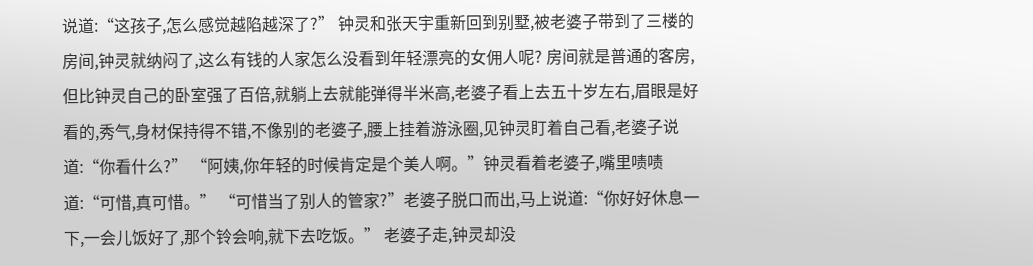说道:“这孩子,怎么感觉越陷越深了?” 钟灵和张天宇重新回到别墅,被老婆子带到了三楼的房间,钟灵就纳闷了,这么有钱的人家怎么没看到年轻漂亮的女佣人呢? 房间就是普通的客房,但比钟灵自己的卧室强了百倍,就躺上去就能弹得半米高,老婆子看上去五十岁左右,眉眼是好看的,秀气,身材保持得不错,不像别的老婆子,腰上挂着游泳圈,见钟灵盯着自己看,老婆子说道:“你看什么?” “阿姨,你年轻的时候肯定是个美人啊。”钟灵看着老婆子,嘴里啧啧道:“可惜,真可惜。” “可惜当了别人的管家?”老婆子脱口而出,马上说道:“你好好休息一下,一会儿饭好了,那个铃会响,就下去吃饭。” 老婆子走,钟灵却没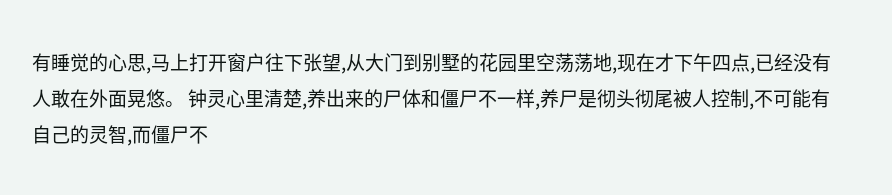有睡觉的心思,马上打开窗户往下张望,从大门到别墅的花园里空荡荡地,现在才下午四点,已经没有人敢在外面晃悠。 钟灵心里清楚,养出来的尸体和僵尸不一样,养尸是彻头彻尾被人控制,不可能有自己的灵智,而僵尸不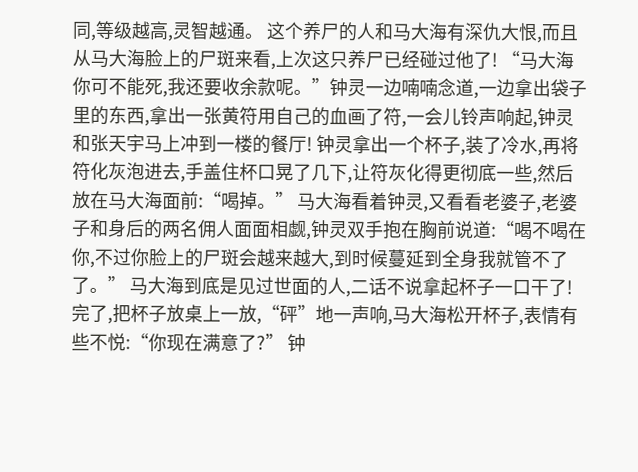同,等级越高,灵智越通。 这个养尸的人和马大海有深仇大恨,而且从马大海脸上的尸斑来看,上次这只养尸已经碰过他了! “马大海你可不能死,我还要收余款呢。”钟灵一边喃喃念道,一边拿出袋子里的东西,拿出一张黄符用自己的血画了符,一会儿铃声响起,钟灵和张天宇马上冲到一楼的餐厅! 钟灵拿出一个杯子,装了冷水,再将符化灰泡进去,手盖住杯口晃了几下,让符灰化得更彻底一些,然后放在马大海面前:“喝掉。” 马大海看着钟灵,又看看老婆子,老婆子和身后的两名佣人面面相觑,钟灵双手抱在胸前说道:“喝不喝在你,不过你脸上的尸斑会越来越大,到时候蔓延到全身我就管不了了。” 马大海到底是见过世面的人,二话不说拿起杯子一口干了! 完了,把杯子放桌上一放,“砰”地一声响,马大海松开杯子,表情有些不悦:“你现在满意了?” 钟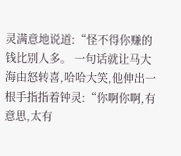灵满意地说道:“怪不得你赚的钱比别人多。 一句话就让马大海由怒转喜,哈哈大笑,他伸出一根手指指着钟灵:“你啊你啊,有意思,太有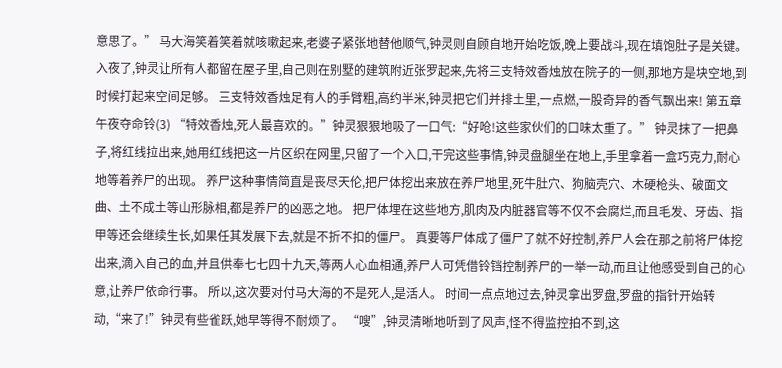意思了。” 马大海笑着笑着就咳嗽起来,老婆子紧张地替他顺气,钟灵则自顾自地开始吃饭,晚上要战斗,现在填饱肚子是关键。 入夜了,钟灵让所有人都留在屋子里,自己则在别墅的建筑附近张罗起来,先将三支特效香烛放在院子的一侧,那地方是块空地,到时候打起来空间足够。 三支特效香烛足有人的手臂粗,高约半米,钟灵把它们并排土里,一点燃,一股奇异的香气飘出来! 第五章 午夜夺命铃(3) “特效香烛,死人最喜欢的。”钟灵狠狠地吸了一口气:“好呛!这些家伙们的口味太重了。” 钟灵抹了一把鼻子,将红线拉出来,她用红线把这一片区织在网里,只留了一个入口,干完这些事情,钟灵盘腿坐在地上,手里拿着一盒巧克力,耐心地等着养尸的出现。 养尸这种事情简直是丧尽天伦,把尸体挖出来放在养尸地里,死牛肚穴、狗脑壳穴、木硬枪头、破面文曲、土不成土等山形脉相,都是养尸的凶恶之地。 把尸体埋在这些地方,肌肉及内脏器官等不仅不会腐烂,而且毛发、牙齿、指甲等还会继续生长,如果任其发展下去,就是不折不扣的僵尸。 真要等尸体成了僵尸了就不好控制,养尸人会在那之前将尸体挖出来,滴入自己的血,并且供奉七七四十九天,等两人心血相通,养尸人可凭借铃铛控制养尸的一举一动,而且让他感受到自己的心意,让养尸依命行事。 所以,这次要对付马大海的不是死人,是活人。 时间一点点地过去,钟灵拿出罗盘,罗盘的指针开始转动,“来了!”钟灵有些雀跃,她早等得不耐烦了。 “嗖”,钟灵清晰地听到了风声,怪不得监控拍不到,这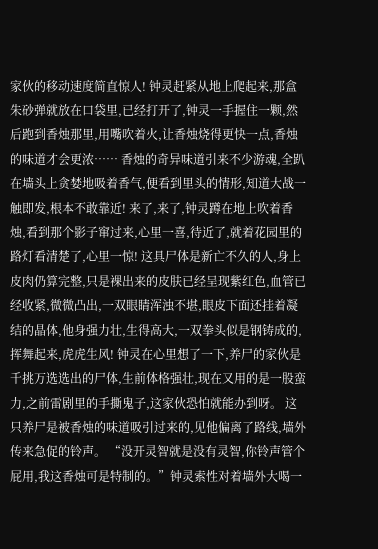家伙的移动速度简直惊人! 钟灵赶紧从地上爬起来,那盒朱砂弹就放在口袋里,已经打开了,钟灵一手握住一颗,然后跑到香烛那里,用嘴吹着火,让香烛烧得更快一点,香烛的味道才会更浓…… 香烛的奇异味道引来不少游魂,全趴在墙头上贪婪地吸着香气,便看到里头的情形,知道大战一触即发,根本不敢靠近! 来了,来了,钟灵蹲在地上吹着香烛,看到那个影子窜过来,心里一喜,待近了,就着花园里的路灯看清楚了,心里一惊! 这具尸体是新亡不久的人,身上皮肉仍算完整,只是裸出来的皮肤已经呈现紫红色,血管已经收紧,微微凸出,一双眼睛浑浊不堪,眼皮下面还挂着凝结的晶体,他身强力壮,生得高大,一双拳头似是钢铸成的,挥舞起来,虎虎生风! 钟灵在心里想了一下,养尸的家伙是千挑万选选出的尸体,生前体格强壮,现在又用的是一股蛮力,之前雷剧里的手撕鬼子,这家伙恐怕就能办到呀。 这只养尸是被香烛的味道吸引过来的,见他偏离了路线,墙外传来急促的铃声。 “没开灵智就是没有灵智,你铃声管个屁用,我这香烛可是特制的。”钟灵索性对着墙外大喝一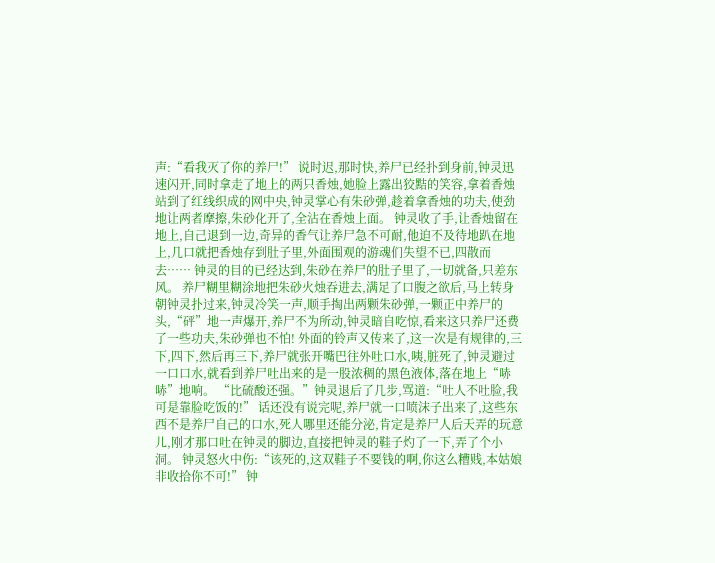声:“看我灭了你的养尸!” 说时迟,那时快,养尸已经扑到身前,钟灵迅速闪开,同时拿走了地上的两只香烛,她脸上露出狡黠的笑容,拿着香烛站到了红线织成的网中央,钟灵掌心有朱砂弹,趁着拿香烛的功夫,使劲地让两者摩擦,朱砂化开了,全沾在香烛上面。 钟灵收了手,让香烛留在地上,自己退到一边,奇异的香气让养尸急不可耐,他迫不及待地趴在地上,几口就把香烛存到肚子里,外面围观的游魂们失望不已,四散而去…… 钟灵的目的已经达到,朱砂在养尸的肚子里了,一切就备,只差东风。 养尸糊里糊涂地把朱砂火烛吞进去,满足了口腹之欲后,马上转身朝钟灵扑过来,钟灵冷笑一声,顺手掏出两颗朱砂弹,一颗正中养尸的头,“砰”地一声爆开,养尸不为所动,钟灵暗自吃惊,看来这只养尸还费了一些功夫,朱砂弹也不怕! 外面的铃声又传来了,这一次是有规律的,三下,四下,然后再三下,养尸就张开嘴巴往外吐口水,咦,脏死了,钟灵避过一口口水,就看到养尸吐出来的是一股浓稠的黑色液体,落在地上“哧哧”地响。 “比硫酸还强。”钟灵退后了几步,骂道:“吐人不吐脸,我可是靠脸吃饭的!” 话还没有说完呢,养尸就一口喷沫子出来了,这些东西不是养尸自己的口水,死人哪里还能分泌,肯定是养尸人后天弄的玩意儿,刚才那口吐在钟灵的脚边,直接把钟灵的鞋子灼了一下,弄了个小洞。 钟灵怒火中伤:“该死的,这双鞋子不要钱的啊,你这么糟贱,本姑娘非收拾你不可!” 钟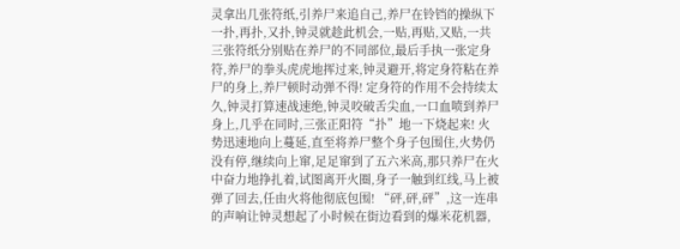灵拿出几张符纸,引养尸来追自己,养尸在铃铛的操纵下一扑,再扑,又扑,钟灵就趁此机会,一贴,再贴,又贴,一共三张符纸分别贴在养尸的不同部位,最后手执一张定身符,养尸的拳头虎虎地挥过来,钟灵避开,将定身符粘在养尸的身上,养尸顿时动弹不得! 定身符的作用不会持续太久,钟灵打算速战速绝,钟灵咬破舌尖血,一口血喷到养尸身上,几乎在同时,三张正阳符“扑”地一下烧起来! 火势迅速地向上蔓延,直至将养尸整个身子包围住,火势仍没有停,继续向上窜,足足窜到了五六米高,那只养尸在火中奋力地挣扎着,试图离开火圈,身子一触到红线,马上被弹了回去,任由火将他彻底包围! “砰,砰,砰”,这一连串的声响让钟灵想起了小时候在街边看到的爆米花机器,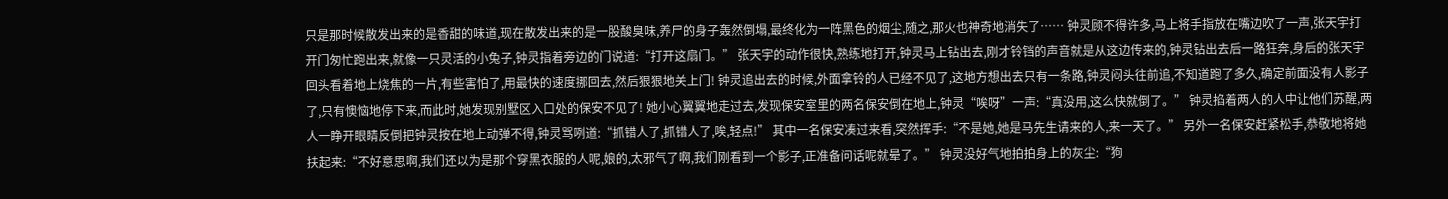只是那时候散发出来的是香甜的味道,现在散发出来的是一股酸臭味,养尸的身子轰然倒塌,最终化为一阵黑色的烟尘,随之,那火也神奇地消失了…… 钟灵顾不得许多,马上将手指放在嘴边吹了一声,张天宇打开门匆忙跑出来,就像一只灵活的小兔子,钟灵指着旁边的门说道:“打开这扇门。” 张天宇的动作很快,熟练地打开,钟灵马上钻出去,刚才铃铛的声音就是从这边传来的,钟灵钻出去后一路狂奔,身后的张天宇回头看着地上烧焦的一片,有些害怕了,用最快的速度挪回去,然后狠狠地关上门! 钟灵追出去的时候,外面拿铃的人已经不见了,这地方想出去只有一条路,钟灵闷头往前追,不知道跑了多久,确定前面没有人影子了,只有懊恼地停下来,而此时,她发现别墅区入口处的保安不见了! 她小心翼翼地走过去,发现保安室里的两名保安倒在地上,钟灵“唉呀”一声:“真没用,这么快就倒了。” 钟灵掐着两人的人中让他们苏醒,两人一睁开眼睛反倒把钟灵按在地上动弹不得,钟灵骂咧道:“抓错人了,抓错人了,唉,轻点!” 其中一名保安凑过来看,突然挥手:“不是她,她是马先生请来的人,来一天了。” 另外一名保安赶紧松手,恭敬地将她扶起来:“不好意思啊,我们还以为是那个穿黑衣服的人呢,娘的,太邪气了啊,我们刚看到一个影子,正准备问话呢就晕了。” 钟灵没好气地拍拍身上的灰尘:“狗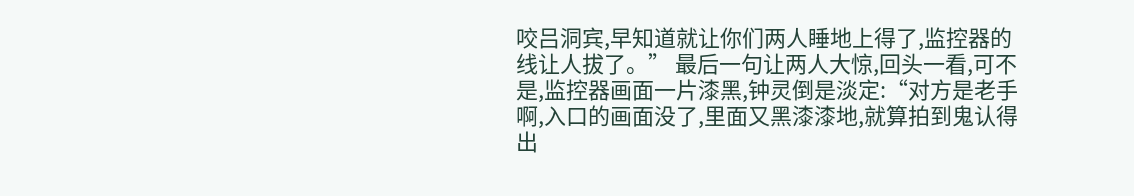咬吕洞宾,早知道就让你们两人睡地上得了,监控器的线让人拔了。” 最后一句让两人大惊,回头一看,可不是,监控器画面一片漆黑,钟灵倒是淡定:“对方是老手啊,入口的画面没了,里面又黑漆漆地,就算拍到鬼认得出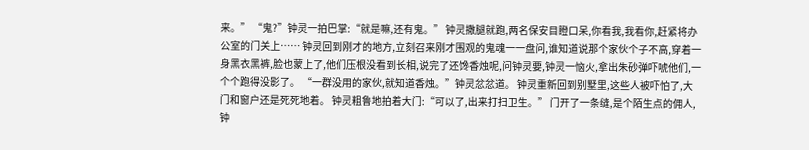来。” “鬼?”钟灵一拍巴掌:“就是嘛,还有鬼。” 钟灵撒腿就跑,两名保安目瞪口呆,你看我,我看你,赶紧将办公室的门关上…… 钟灵回到刚才的地方,立刻召来刚才围观的鬼魂一一盘问,谁知道说那个家伙个子不高,穿着一身黑衣黑裤,脸也蒙上了,他们压根没看到长相,说完了还馋香烛呢,问钟灵要,钟灵一恼火,拿出朱砂弹吓唬他们,一个个跑得没影了。 “一群没用的家伙,就知道香烛。”钟灵忿忿道。 钟灵重新回到别墅里,这些人被吓怕了,大门和窗户还是死死地着。 钟灵粗鲁地拍着大门:“可以了,出来打扫卫生。” 门开了一条缝,是个陌生点的佣人,钟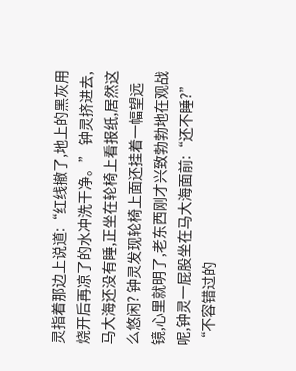灵指着那边上说道:“红线撤了,地上的黑灰用烧开后再凉了的水冲洗干净。” 钟灵挤进去,马大海还没有睡,正坐在轮椅上看报纸,居然这么悠闲? 钟灵发现轮椅上面还挂着一幅望远镜,心里就明了,老东西刚才兴致勃勃地在观战呢,钟灵一屁股坐在马大海面前:“还不睡?” “不容错过的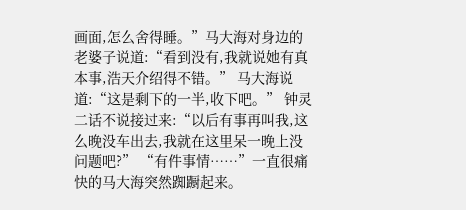画面,怎么舍得睡。”马大海对身边的老婆子说道:“看到没有,我就说她有真本事,浩天介绍得不错。” 马大海说道:“这是剩下的一半,收下吧。” 钟灵二话不说接过来:“以后有事再叫我,这么晚没车出去,我就在这里呆一晚上没问题吧?” “有件事情……”一直很痛快的马大海突然踟蹰起来。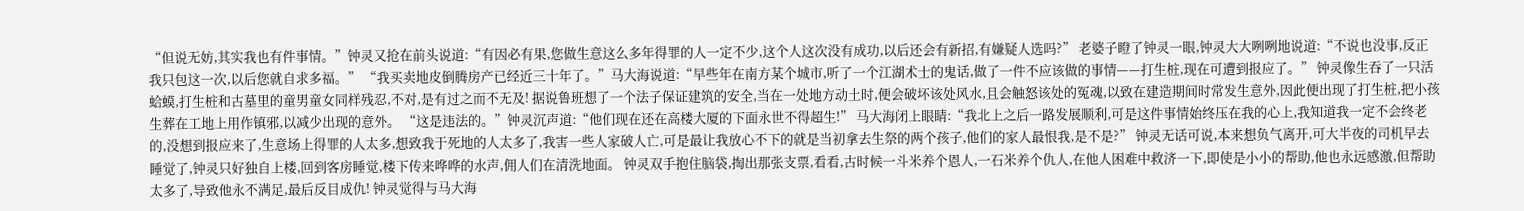“但说无妨,其实我也有件事情。”钟灵又抢在前头说道:“有因必有果,您做生意这么多年得罪的人一定不少,这个人这次没有成功,以后还会有新招,有嫌疑人选吗?” 老婆子瞪了钟灵一眼,钟灵大大咧咧地说道:“不说也没事,反正我只包这一次,以后您就自求多福。” “我买卖地皮倒腾房产已经近三十年了。”马大海说道:“早些年在南方某个城市,听了一个江湖术士的鬼话,做了一件不应该做的事情——打生桩,现在可遭到报应了。” 钟灵像生吞了一只活蛤蟆,打生桩和古墓里的童男童女同样残忍,不对,是有过之而不无及! 据说鲁班想了一个法子保证建筑的安全,当在一处地方动土时,便会破坏该处风水,且会触怒该处的冤魂,以致在建造期间时常发生意外,因此便出现了打生桩,把小孩生葬在工地上用作镇邪,以减少出现的意外。 “这是违法的。”钟灵沉声道:“他们现在还在高楼大厦的下面永世不得超生!” 马大海闭上眼睛:“我北上之后一路发展顺利,可是这件事情始终压在我的心上,我知道我一定不会终老的,没想到报应来了,生意场上得罪的人太多,想致我于死地的人太多了,我害一些人家破人亡,可是最让我放心不下的就是当初拿去生祭的两个孩子,他们的家人最恨我,是不是?” 钟灵无话可说,本来想负气离开,可大半夜的司机早去睡觉了,钟灵只好独自上楼,回到客房睡觉,楼下传来哗哗的水声,佣人们在清洗地面。 钟灵双手抱住脑袋,掏出那张支票,看看,古时候一斗米养个恩人,一石米养个仇人,在他人困难中救济一下,即使是小小的帮助,他也永远感激,但帮助太多了,导致他永不满足,最后反目成仇! 钟灵觉得与马大海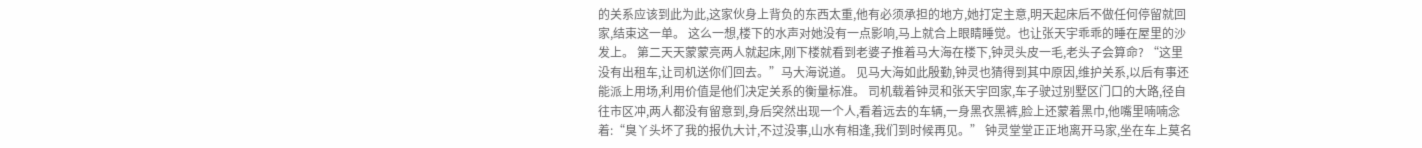的关系应该到此为此,这家伙身上背负的东西太重,他有必须承担的地方,她打定主意,明天起床后不做任何停留就回家,结束这一单。 这么一想,楼下的水声对她没有一点影响,马上就合上眼睛睡觉。也让张天宇乖乖的睡在屋里的沙发上。 第二天天蒙蒙亮两人就起床,刚下楼就看到老婆子推着马大海在楼下,钟灵头皮一毛,老头子会算命? “这里没有出租车,让司机送你们回去。”马大海说道。 见马大海如此殷勤,钟灵也猜得到其中原因,维护关系,以后有事还能派上用场,利用价值是他们决定关系的衡量标准。 司机载着钟灵和张天宇回家,车子驶过别墅区门口的大路,径自往市区冲,两人都没有留意到,身后突然出现一个人,看着远去的车辆,一身黑衣黑裤,脸上还蒙着黑巾,他嘴里喃喃念着:“臭丫头坏了我的报仇大计,不过没事,山水有相逢,我们到时候再见。” 钟灵堂堂正正地离开马家,坐在车上莫名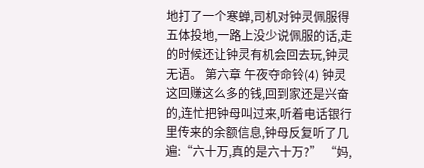地打了一个寒蝉,司机对钟灵佩服得五体投地,一路上没少说佩服的话,走的时候还让钟灵有机会回去玩,钟灵无语。 第六章 午夜夺命铃(4) 钟灵这回赚这么多的钱,回到家还是兴奋的,连忙把钟母叫过来,听着电话银行里传来的余额信息,钟母反复听了几遍:“六十万,真的是六十万?” “妈,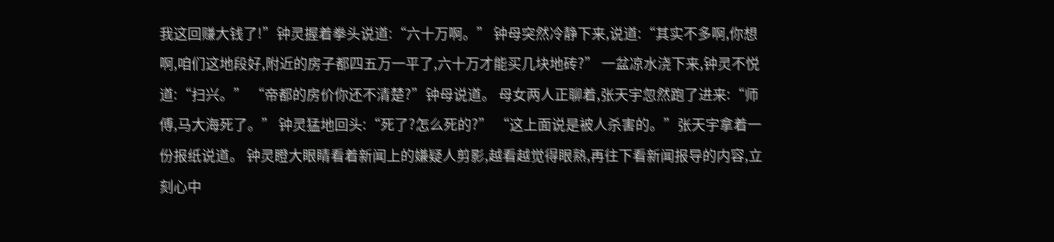我这回赚大钱了!”钟灵握着拳头说道:“六十万啊。” 钟母突然冷静下来,说道:“其实不多啊,你想啊,咱们这地段好,附近的房子都四五万一平了,六十万才能买几块地砖?” 一盆凉水浇下来,钟灵不悦道:“扫兴。” “帝都的房价你还不清楚?”钟母说道。 母女两人正聊着,张天宇忽然跑了进来:“师傅,马大海死了。” 钟灵猛地回头:“死了?怎么死的?” “这上面说是被人杀害的。”张天宇拿着一份报纸说道。 钟灵瞪大眼睛看着新闻上的嫌疑人剪影,越看越觉得眼熟,再往下看新闻报导的内容,立刻心中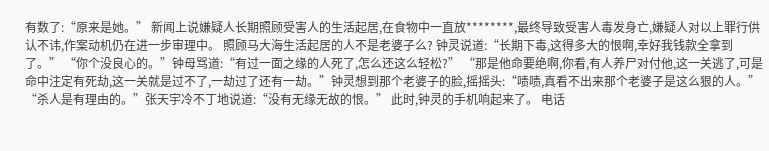有数了:“原来是她。” 新闻上说嫌疑人长期照顾受害人的生活起居,在食物中一直放********,最终导致受害人毒发身亡,嫌疑人对以上罪行供认不讳,作案动机仍在进一步审理中。 照顾马大海生活起居的人不是老婆子么? 钟灵说道:“长期下毒,这得多大的恨啊,幸好我钱款全拿到了。” “你个没良心的。”钟母骂道:“有过一面之缘的人死了,怎么还这么轻松?” “那是他命要绝啊,你看,有人养尸对付他,这一关逃了,可是命中注定有死劫,这一关就是过不了,一劫过了还有一劫。”钟灵想到那个老婆子的脸,摇摇头:“啧啧,真看不出来那个老婆子是这么狠的人。” “杀人是有理由的。”张天宇冷不丁地说道:“没有无缘无故的恨。” 此时,钟灵的手机响起来了。 电话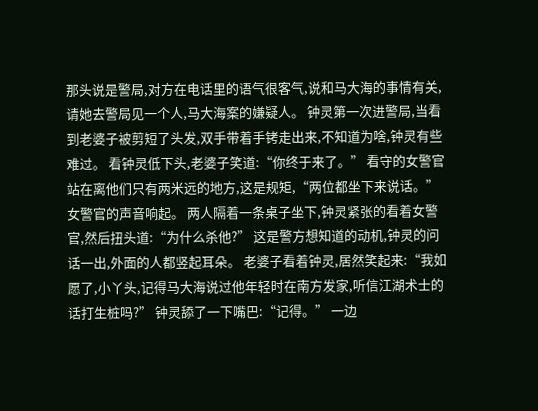那头说是警局,对方在电话里的语气很客气,说和马大海的事情有关,请她去警局见一个人,马大海案的嫌疑人。 钟灵第一次进警局,当看到老婆子被剪短了头发,双手带着手铐走出来,不知道为啥,钟灵有些难过。 看钟灵低下头,老婆子笑道:“你终于来了。” 看守的女警官站在离他们只有两米远的地方,这是规矩,“两位都坐下来说话。”女警官的声音响起。 两人隔着一条桌子坐下,钟灵紧张的看着女警官,然后扭头道:“为什么杀他?” 这是警方想知道的动机,钟灵的问话一出,外面的人都竖起耳朵。 老婆子看着钟灵,居然笑起来:“我如愿了,小丫头,记得马大海说过他年轻时在南方发家,听信江湖术士的话打生桩吗?” 钟灵舔了一下嘴巴:“记得。” 一边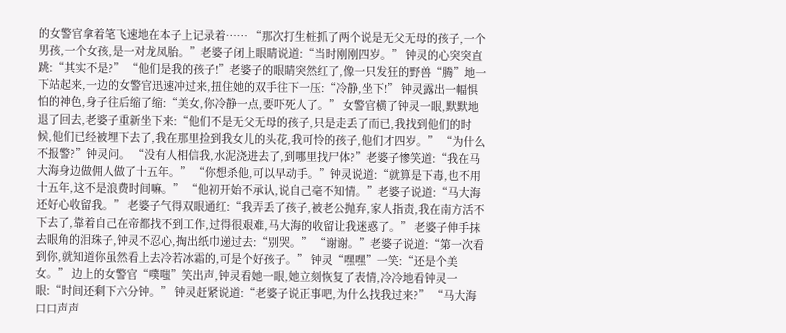的女警官拿着笔飞速地在本子上记录着…… “那次打生桩抓了两个说是无父无母的孩子,一个男孩,一个女孩,是一对龙凤胎。”老婆子闭上眼睛说道:“当时刚刚四岁。” 钟灵的心突突直跳:“其实不是?” “他们是我的孩子!”老婆子的眼睛突然红了,像一只发狂的野兽“腾”地一下站起来,一边的女警官迅速冲过来,扭住她的双手往下一压:“冷静,坐下!” 钟灵露出一幅惧怕的神色,身子往后缩了缩:“美女,你冷静一点,要吓死人了。” 女警官横了钟灵一眼,默默地退了回去,老婆子重新坐下来:“他们不是无父无母的孩子,只是走丢了而已,我找到他们的时候,他们已经被埋下去了,我在那里捡到我女儿的头花,我可怜的孩子,他们才四岁。” “为什么不报警?”钟灵问。 “没有人相信我,水泥浇进去了,到哪里找尸体?”老婆子惨笑道:“我在马大海身边做佣人做了十五年。” “你想杀他,可以早动手。”钟灵说道:“就算是下毒,也不用十五年,这不是浪费时间嘛。” “他初开始不承认,说自己毫不知情。”老婆子说道:“马大海还好心收留我。” 老婆子气得双眼通红:“我弄丢了孩子,被老公抛弃,家人指责,我在南方活不下去了,靠着自己在帝都找不到工作,过得很艰难,马大海的收留让我迷惑了。” 老婆子伸手抹去眼角的泪珠子,钟灵不忍心,掏出纸巾递过去:“别哭。” “谢谢。”老婆子说道:“第一次看到你,就知道你虽然看上去冷若冰霜的,可是个好孩子。” 钟灵“嘿嘿”一笑:“还是个美女。” 边上的女警官“噗嗤”笑出声,钟灵看她一眼,她立刻恢复了表情,冷冷地看钟灵一眼:“时间还剩下六分钟。” 钟灵赶紧说道:“老婆子说正事吧,为什么找我过来?” “马大海口口声声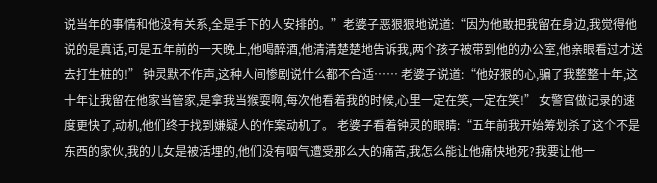说当年的事情和他没有关系,全是手下的人安排的。”老婆子恶狠狠地说道:“因为他敢把我留在身边,我觉得他说的是真话,可是五年前的一天晚上,他喝醉酒,他清清楚楚地告诉我,两个孩子被带到他的办公室,他亲眼看过才送去打生桩的!” 钟灵默不作声,这种人间惨剧说什么都不合适…… 老婆子说道:“他好狠的心,骗了我整整十年,这十年让我留在他家当管家,是拿我当猴耍啊,每次他看着我的时候,心里一定在笑,一定在笑!” 女警官做记录的速度更快了,动机,他们终于找到嫌疑人的作案动机了。 老婆子看着钟灵的眼睛:“五年前我开始筹划杀了这个不是东西的家伙,我的儿女是被活埋的,他们没有咽气遭受那么大的痛苦,我怎么能让他痛快地死?我要让他一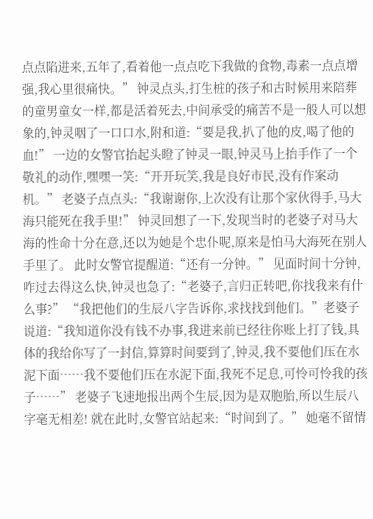点点陷进来,五年了,看着他一点点吃下我做的食物,毒素一点点增强,我心里很痛快。” 钟灵点头,打生桩的孩子和古时候用来陪葬的童男童女一样,都是活着死去,中间承受的痛苦不是一般人可以想象的,钟灵咽了一口口水,附和道:“要是我,扒了他的皮,喝了他的血!” 一边的女警官抬起头瞪了钟灵一眼,钟灵马上抬手作了一个敬礼的动作,嘿嘿一笑:“开开玩笑,我是良好市民,没有作案动机。” 老婆子点点头:“我谢谢你,上次没有让那个家伙得手,马大海只能死在我手里!” 钟灵回想了一下,发现当时的老婆子对马大海的性命十分在意,还以为她是个忠仆呢,原来是怕马大海死在别人手里了。 此时女警官提醒道:“还有一分钟。” 见面时间十分钟,咋过去得这么快,钟灵也急了:“老婆子,言归正转吧,你找我来有什么事?” “我把他们的生辰八字告诉你,求找找到他们。”老婆子说道:“我知道你没有钱不办事,我进来前已经往你账上打了钱,具体的我给你写了一封信,算算时间要到了,钟灵,我不要他们压在水泥下面……我不要他们压在水泥下面,我死不足息,可怜可怜我的孩子……” 老婆子飞速地报出两个生辰,因为是双胞胎,所以生辰八字毫无相差! 就在此时,女警官站起来:“时间到了。” 她毫不留情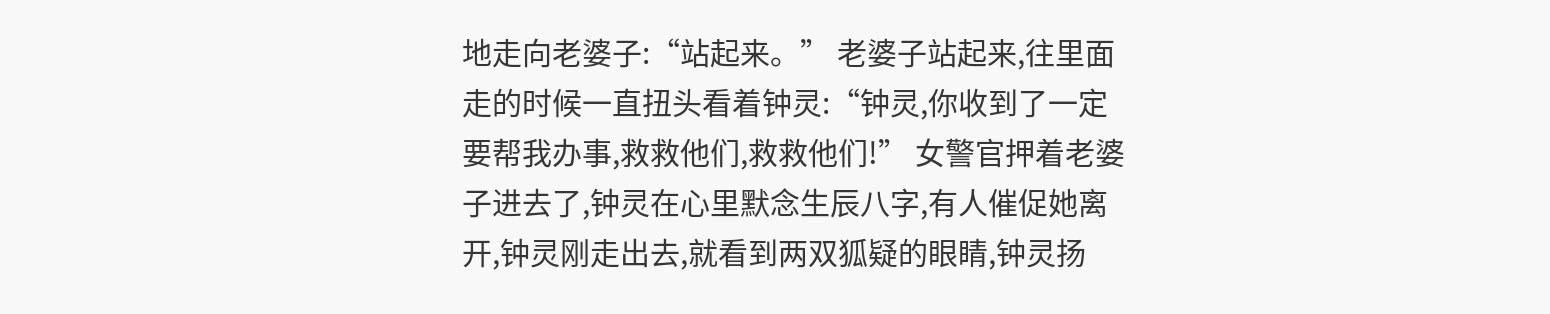地走向老婆子:“站起来。” 老婆子站起来,往里面走的时候一直扭头看着钟灵:“钟灵,你收到了一定要帮我办事,救救他们,救救他们!” 女警官押着老婆子进去了,钟灵在心里默念生辰八字,有人催促她离开,钟灵刚走出去,就看到两双狐疑的眼睛,钟灵扬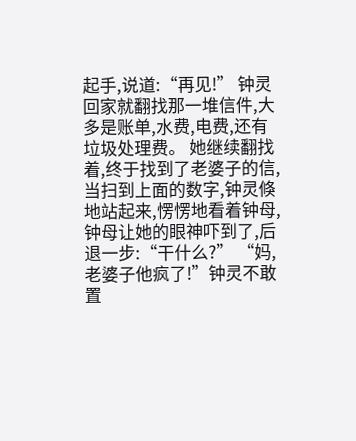起手,说道:“再见!” 钟灵回家就翻找那一堆信件,大多是账单,水费,电费,还有垃圾处理费。 她继续翻找着,终于找到了老婆子的信,当扫到上面的数字,钟灵倏地站起来,愣愣地看着钟母,钟母让她的眼神吓到了,后退一步:“干什么?” “妈,老婆子他疯了!”钟灵不敢置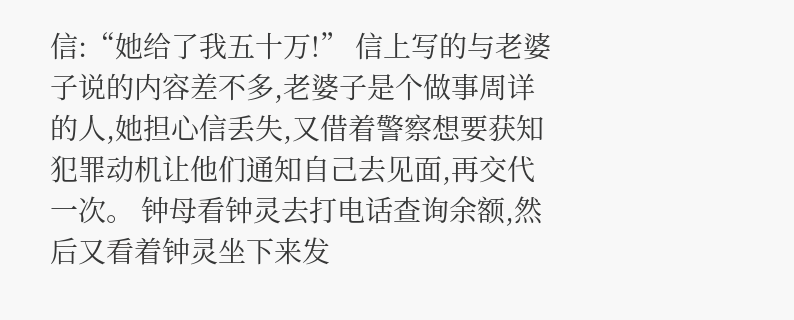信:“她给了我五十万!” 信上写的与老婆子说的内容差不多,老婆子是个做事周详的人,她担心信丢失,又借着警察想要获知犯罪动机让他们通知自己去见面,再交代一次。 钟母看钟灵去打电话查询余额,然后又看着钟灵坐下来发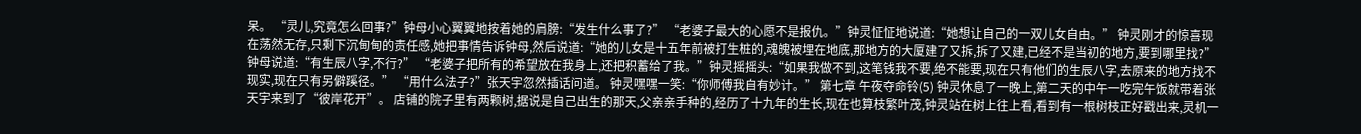呆。 “灵儿,究竟怎么回事?”钟母小心翼翼地按着她的肩膀:“发生什么事了?” “老婆子最大的心愿不是报仇。”钟灵怔怔地说道:“她想让自己的一双儿女自由。” 钟灵刚才的惊喜现在荡然无存,只剩下沉甸甸的责任感,她把事情告诉钟母,然后说道:“她的儿女是十五年前被打生桩的,魂魄被埋在地底,那地方的大厦建了又拆,拆了又建,已经不是当初的地方,要到哪里找?” 钟母说道:“有生辰八字,不行?” “老婆子把所有的希望放在我身上,还把积蓄给了我。”钟灵摇摇头:“如果我做不到,这笔钱我不要,绝不能要,现在只有他们的生辰八字,去原来的地方找不现实,现在只有另僻蹊径。” “用什么法子?”张天宇忽然插话问道。 钟灵嘿嘿一笑:“你师傅我自有妙计。” 第七章 午夜夺命铃(5) 钟灵休息了一晚上,第二天的中午一吃完午饭就带着张天宇来到了“彼岸花开”。 店铺的院子里有两颗树,据说是自己出生的那天,父亲亲手种的,经历了十九年的生长,现在也算枝繁叶茂,钟灵站在树上往上看,看到有一根树枝正好戳出来,灵机一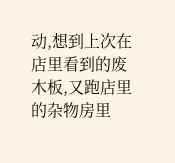动,想到上次在店里看到的废木板,又跑店里的杂物房里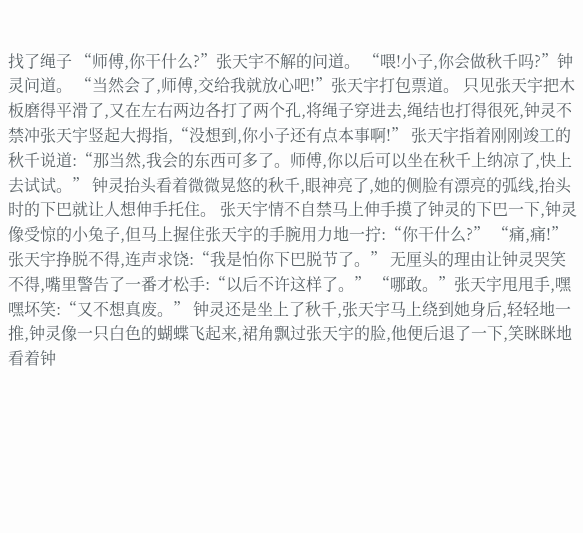找了绳子 “师傅,你干什么?”张天宇不解的问道。 “喂!小子,你会做秋千吗?”钟灵问道。 “当然会了,师傅,交给我就放心吧!”张天宇打包票道。 只见张天宇把木板磨得平滑了,又在左右两边各打了两个孔,将绳子穿进去,绳结也打得很死,钟灵不禁冲张天宇竖起大拇指,“没想到,你小子还有点本事啊!” 张天宇指着刚刚竣工的秋千说道:“那当然,我会的东西可多了。师傅,你以后可以坐在秋千上纳凉了,快上去试试。” 钟灵抬头看着微微晃悠的秋千,眼神亮了,她的侧脸有漂亮的弧线,抬头时的下巴就让人想伸手托住。 张天宇情不自禁马上伸手摸了钟灵的下巴一下,钟灵像受惊的小兔子,但马上握住张天宇的手腕用力地一拧:“你干什么?” “痛,痛!”张天宇挣脱不得,连声求饶:“我是怕你下巴脱节了。” 无厘头的理由让钟灵哭笑不得,嘴里警告了一番才松手:“以后不许这样了。” “哪敢。”张天宇甩甩手,嘿嘿坏笑:“又不想真废。” 钟灵还是坐上了秋千,张天宇马上绕到她身后,轻轻地一推,钟灵像一只白色的蝴蝶飞起来,裙角飘过张天宇的脸,他便后退了一下,笑眯眯地看着钟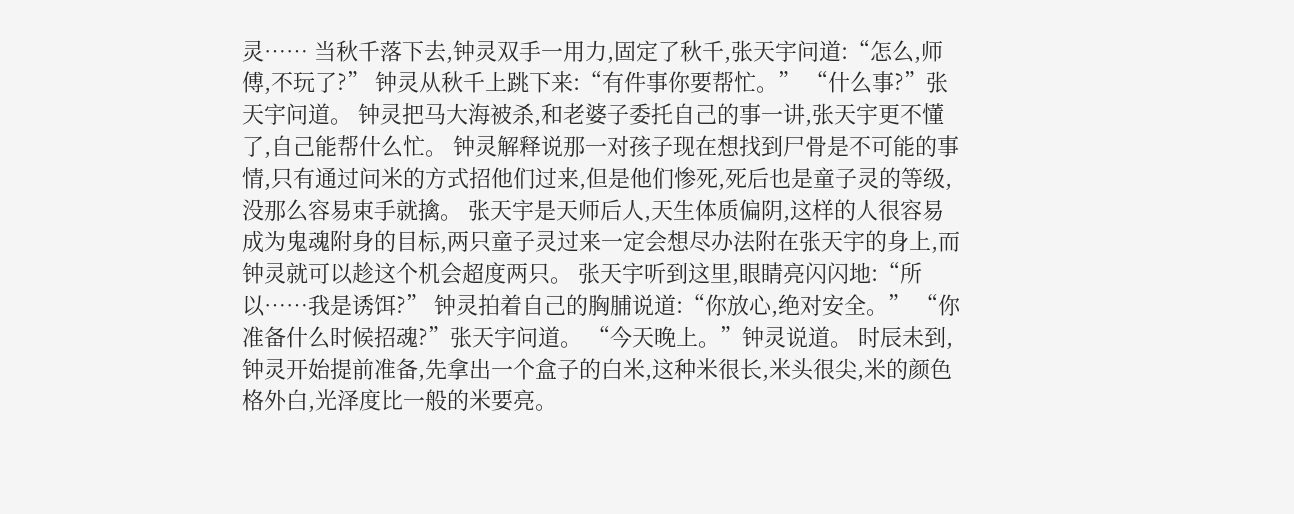灵…… 当秋千落下去,钟灵双手一用力,固定了秋千,张天宇问道:“怎么,师傅,不玩了?” 钟灵从秋千上跳下来:“有件事你要帮忙。” “什么事?”张天宇问道。 钟灵把马大海被杀,和老婆子委托自己的事一讲,张天宇更不懂了,自己能帮什么忙。 钟灵解释说那一对孩子现在想找到尸骨是不可能的事情,只有通过问米的方式招他们过来,但是他们惨死,死后也是童子灵的等级,没那么容易束手就擒。 张天宇是天师后人,天生体质偏阴,这样的人很容易成为鬼魂附身的目标,两只童子灵过来一定会想尽办法附在张天宇的身上,而钟灵就可以趁这个机会超度两只。 张天宇听到这里,眼睛亮闪闪地:“所以……我是诱饵?” 钟灵拍着自己的胸脯说道:“你放心,绝对安全。” “你准备什么时候招魂?”张天宇问道。 “今天晚上。”钟灵说道。 时辰未到,钟灵开始提前准备,先拿出一个盒子的白米,这种米很长,米头很尖,米的颜色格外白,光泽度比一般的米要亮。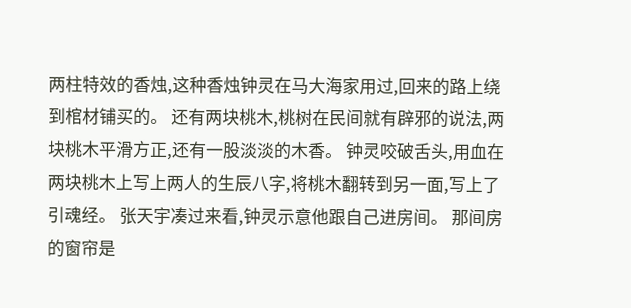两柱特效的香烛,这种香烛钟灵在马大海家用过,回来的路上绕到棺材铺买的。 还有两块桃木,桃树在民间就有辟邪的说法,两块桃木平滑方正,还有一股淡淡的木香。 钟灵咬破舌头,用血在两块桃木上写上两人的生辰八字,将桃木翻转到另一面,写上了引魂经。 张天宇凑过来看,钟灵示意他跟自己进房间。 那间房的窗帘是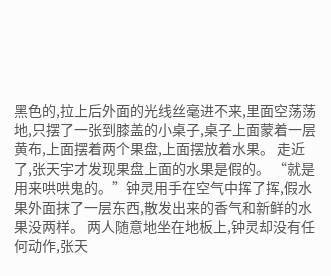黑色的,拉上后外面的光线丝毫进不来,里面空荡荡地,只摆了一张到膝盖的小桌子,桌子上面蒙着一层黄布,上面摆着两个果盘,上面摆放着水果。 走近了,张天宇才发现果盘上面的水果是假的。 “就是用来哄哄鬼的。”钟灵用手在空气中挥了挥,假水果外面抹了一层东西,散发出来的香气和新鲜的水果没两样。 两人随意地坐在地板上,钟灵却没有任何动作,张天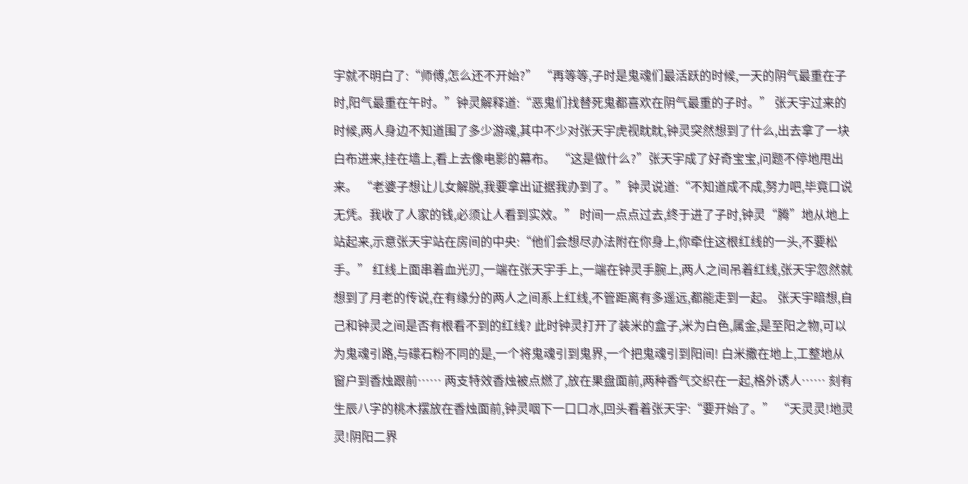宇就不明白了:“师傅,怎么还不开始?” “再等等,子时是鬼魂们最活跃的时候,一天的阴气最重在子时,阳气最重在午时。”钟灵解释道:“恶鬼们找替死鬼都喜欢在阴气最重的子时。” 张天宇过来的时候,两人身边不知道围了多少游魂,其中不少对张天宇虎视眈眈,钟灵突然想到了什么,出去拿了一块白布进来,挂在墙上,看上去像电影的幕布。 “这是做什么?”张天宇成了好奇宝宝,问题不停地甩出来。 “老婆子想让儿女解脱,我要拿出证据我办到了。”钟灵说道:“不知道成不成,努力吧,毕竟口说无凭。我收了人家的钱,必须让人看到实效。” 时间一点点过去,终于进了子时,钟灵“腾”地从地上站起来,示意张天宇站在房间的中央:“他们会想尽办法附在你身上,你牵住这根红线的一头,不要松手。” 红线上面串着血光刃,一端在张天宇手上,一端在钟灵手腕上,两人之间吊着红线,张天宇忽然就想到了月老的传说,在有缘分的两人之间系上红线,不管距离有多遥远,都能走到一起。 张天宇暗想,自己和钟灵之间是否有根看不到的红线? 此时钟灵打开了装米的盒子,米为白色,属金,是至阳之物,可以为鬼魂引路,与礞石粉不同的是,一个将鬼魂引到鬼界,一个把鬼魂引到阳间! 白米撒在地上,工整地从窗户到香烛跟前…… 两支特效香烛被点燃了,放在果盘面前,两种香气交织在一起,格外诱人…… 刻有生辰八字的桃木摆放在香烛面前,钟灵咽下一口口水,回头看着张天宇:“要开始了。” “天灵灵!地灵灵!阴阳二界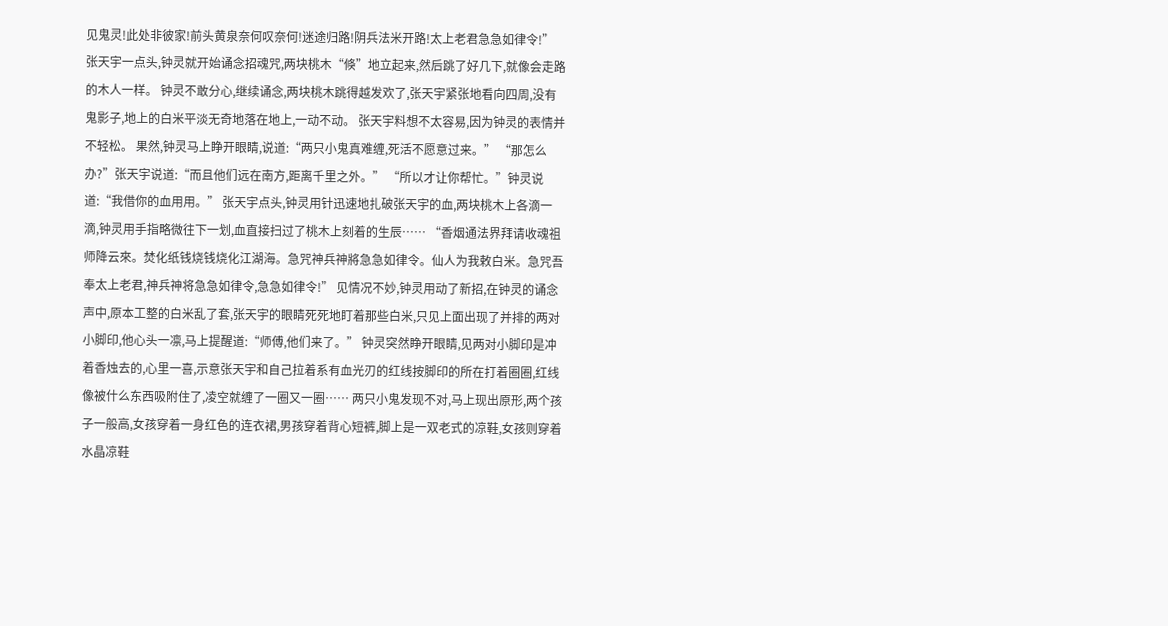见鬼灵!此处非彼家!前头黄泉奈何叹奈何!迷途归路!阴兵法米开路!太上老君急急如律令!” 张天宇一点头,钟灵就开始诵念招魂咒,两块桃木“倏”地立起来,然后跳了好几下,就像会走路的木人一样。 钟灵不敢分心,继续诵念,两块桃木跳得越发欢了,张天宇紧张地看向四周,没有鬼影子,地上的白米平淡无奇地落在地上,一动不动。 张天宇料想不太容易,因为钟灵的表情并不轻松。 果然,钟灵马上睁开眼睛,说道:“两只小鬼真难缠,死活不愿意过来。” “那怎么办?”张天宇说道:“而且他们远在南方,距离千里之外。” “所以才让你帮忙。”钟灵说道:“我借你的血用用。” 张天宇点头,钟灵用针迅速地扎破张天宇的血,两块桃木上各滴一滴,钟灵用手指略微往下一划,血直接扫过了桃木上刻着的生辰…… “香烟通法界拜请收魂祖师降云來。焚化纸钱烧钱烧化江湖海。急咒神兵神將急急如律令。仙人为我敕白米。急咒吾奉太上老君,神兵神将急急如律令,急急如律令!” 见情况不妙,钟灵用动了新招,在钟灵的诵念声中,原本工整的白米乱了套,张天宇的眼睛死死地盯着那些白米,只见上面出现了并排的两对小脚印,他心头一凛,马上提醒道:“师傅,他们来了。” 钟灵突然睁开眼睛,见两对小脚印是冲着香烛去的,心里一喜,示意张天宇和自己拉着系有血光刃的红线按脚印的所在打着圈圈,红线像被什么东西吸附住了,凌空就缠了一圈又一圈…… 两只小鬼发现不对,马上现出原形,两个孩子一般高,女孩穿着一身红色的连衣裙,男孩穿着背心短裤,脚上是一双老式的凉鞋,女孩则穿着水晶凉鞋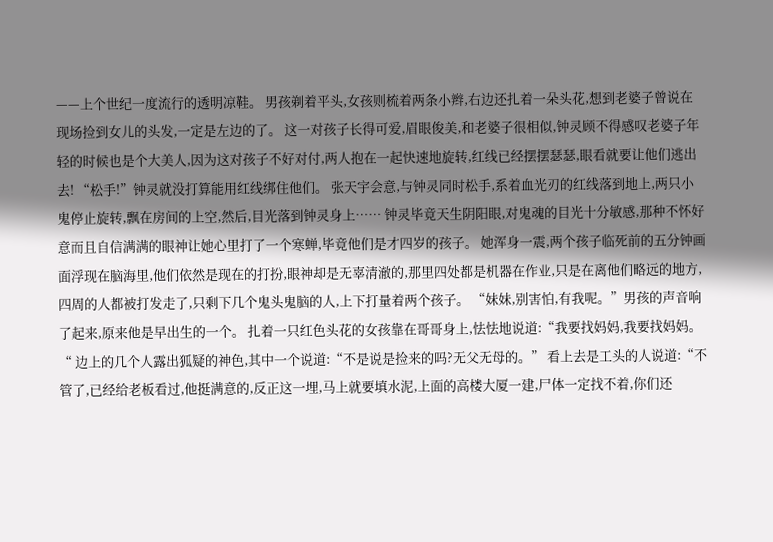——上个世纪一度流行的透明凉鞋。 男孩剃着平头,女孩则梳着两条小辫,右边还扎着一朵头花,想到老婆子曾说在现场捡到女儿的头发,一定是左边的了。 这一对孩子长得可爱,眉眼俊美,和老婆子很相似,钟灵顾不得感叹老婆子年轻的时候也是个大美人,因为这对孩子不好对付,两人抱在一起快速地旋转,红线已经摆摆瑟瑟,眼看就要让他们逃出去! “松手!”钟灵就没打算能用红线绑住他们。 张天宇会意,与钟灵同时松手,系着血光刃的红线落到地上,两只小鬼停止旋转,飘在房间的上空,然后,目光落到钟灵身上…… 钟灵毕竟天生阴阳眼,对鬼魂的目光十分敏感,那种不怀好意而且自信满满的眼神让她心里打了一个寒蝉,毕竟他们是才四岁的孩子。 她浑身一震,两个孩子临死前的五分钟画面浮现在脑海里,他们依然是现在的打扮,眼神却是无辜清澈的,那里四处都是机器在作业,只是在离他们略远的地方,四周的人都被打发走了,只剩下几个鬼头鬼脑的人,上下打量着两个孩子。 “妹妹,别害怕,有我呢。”男孩的声音响了起来,原来他是早出生的一个。 扎着一只红色头花的女孩靠在哥哥身上,怯怯地说道:“我要找妈妈,我要找妈妈。“ 边上的几个人露出狐疑的神色,其中一个说道:“不是说是捡来的吗?无父无母的。” 看上去是工头的人说道:“不管了,已经给老板看过,他挺满意的,反正这一埋,马上就要填水泥,上面的高楼大厦一建,尸体一定找不着,你们还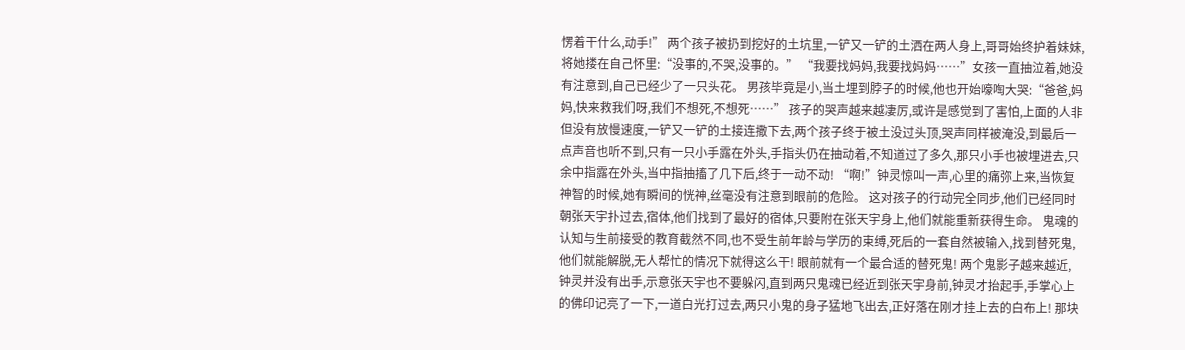愣着干什么,动手!” 两个孩子被扔到挖好的土坑里,一铲又一铲的土洒在两人身上,哥哥始终护着妹妹,将她搂在自己怀里:“没事的,不哭,没事的。” “我要找妈妈,我要找妈妈……”女孩一直抽泣着,她没有注意到,自己已经少了一只头花。 男孩毕竟是小,当土埋到脖子的时候,他也开始嚎啕大哭:“爸爸,妈妈,快来救我们呀,我们不想死,不想死……” 孩子的哭声越来越凄厉,或许是感觉到了害怕,上面的人非但没有放慢速度,一铲又一铲的土接连撒下去,两个孩子终于被土没过头顶,哭声同样被淹没,到最后一点声音也听不到,只有一只小手露在外头,手指头仍在抽动着,不知道过了多久,那只小手也被埋进去,只余中指露在外头,当中指抽搐了几下后,终于一动不动! “啊!”钟灵惊叫一声,心里的痛弥上来,当恢复神智的时候,她有瞬间的恍神,丝毫没有注意到眼前的危险。 这对孩子的行动完全同步,他们已经同时朝张天宇扑过去,宿体,他们找到了最好的宿体,只要附在张天宇身上,他们就能重新获得生命。 鬼魂的认知与生前接受的教育截然不同,也不受生前年龄与学历的束缚,死后的一套自然被输入,找到替死鬼,他们就能解脱,无人帮忙的情况下就得这么干! 眼前就有一个最合适的替死鬼! 两个鬼影子越来越近,钟灵并没有出手,示意张天宇也不要躲闪,直到两只鬼魂已经近到张天宇身前,钟灵才抬起手,手掌心上的佛印记亮了一下,一道白光打过去,两只小鬼的身子猛地飞出去,正好落在刚才挂上去的白布上! 那块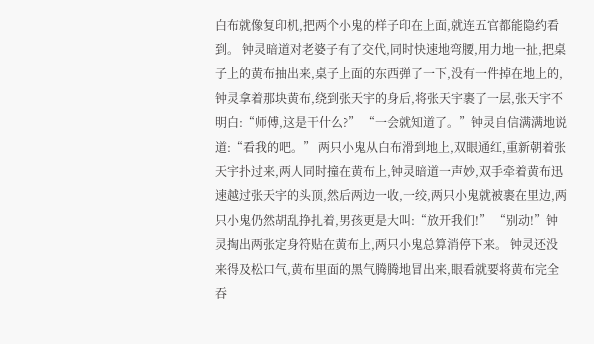白布就像复印机,把两个小鬼的样子印在上面,就连五官都能隐约看到。 钟灵暗道对老婆子有了交代,同时快速地弯腰,用力地一扯,把桌子上的黄布抽出来,桌子上面的东西弹了一下,没有一件掉在地上的,钟灵拿着那块黄布,绕到张天宇的身后,将张天宇裹了一层,张天宇不明白:“师傅,这是干什么?” “一会就知道了。”钟灵自信满满地说道:“看我的吧。” 两只小鬼从白布滑到地上,双眼通红,重新朝着张天宇扑过来,两人同时撞在黄布上,钟灵暗道一声妙,双手牵着黄布迅速越过张天宇的头顶,然后两边一收,一绞,两只小鬼就被裹在里边,两只小鬼仍然胡乱挣扎着,男孩更是大叫:“放开我们!” “别动!”钟灵掏出两张定身符贴在黄布上,两只小鬼总算消停下来。 钟灵还没来得及松口气,黄布里面的黑气腾腾地冒出来,眼看就要将黄布完全吞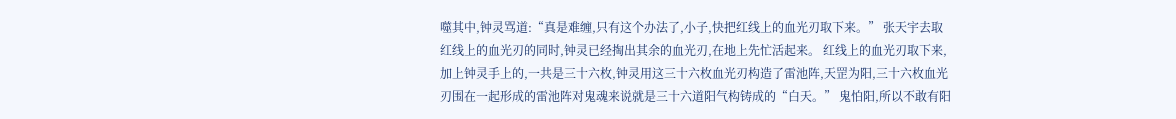噬其中,钟灵骂道:“真是难缠,只有这个办法了,小子,快把红线上的血光刃取下来。” 张天宇去取红线上的血光刃的同时,钟灵已经掏出其余的血光刃,在地上先忙活起来。 红线上的血光刃取下来,加上钟灵手上的,一共是三十六枚,钟灵用这三十六枚血光刃构造了雷池阵,天罡为阳,三十六枚血光刃围在一起形成的雷池阵对鬼魂来说就是三十六道阳气构铸成的“白天。” 鬼怕阳,所以不敢有阳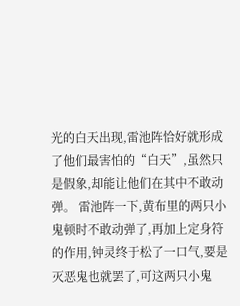光的白天出现,雷池阵恰好就形成了他们最害怕的“白天”,虽然只是假象,却能让他们在其中不敢动弹。 雷池阵一下,黄布里的两只小鬼顿时不敢动弹了,再加上定身符的作用,钟灵终于松了一口气,要是灭恶鬼也就罢了,可这两只小鬼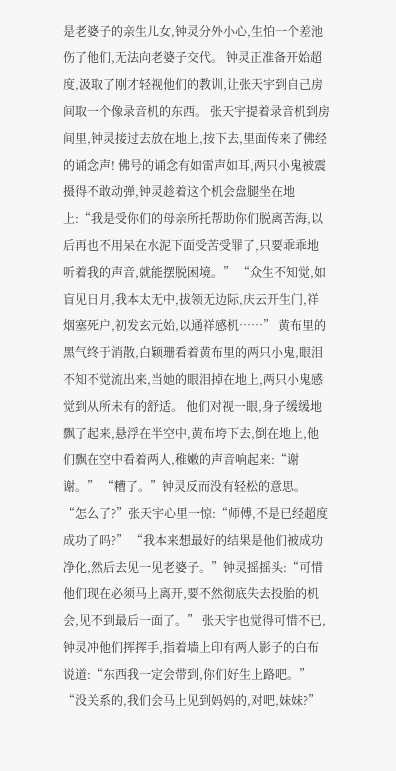是老婆子的亲生儿女,钟灵分外小心,生怕一个差池伤了他们,无法向老婆子交代。 钟灵正准备开始超度,汲取了刚才轻视他们的教训,让张天宇到自己房间取一个像录音机的东西。 张天宇提着录音机到房间里,钟灵接过去放在地上,按下去,里面传来了佛经的诵念声! 佛号的诵念有如雷声如耳,两只小鬼被震摄得不敢动弹,钟灵趁着这个机会盘腿坐在地上:“我是受你们的母亲所托帮助你们脱离苦海,以后再也不用呆在水泥下面受苦受罪了,只要乖乖地听着我的声音,就能摆脱困境。” “众生不知觉,如盲见日月,我本太无中,拔领无边际,庆云开生门,祥烟塞死户,初发玄元始,以通祥感机……” 黄布里的黑气终于消散,白颖珊看着黄布里的两只小鬼,眼泪不知不觉流出来,当她的眼泪掉在地上,两只小鬼感觉到从所未有的舒适。 他们对视一眼,身子缓缓地飘了起来,悬浮在半空中,黄布垮下去,倒在地上,他们飘在空中看着两人,稚嫩的声音响起来:“谢谢。” “糟了。”钟灵反而没有轻松的意思。 “怎么了?”张天宇心里一惊:“师傅,不是已经超度成功了吗?” “我本来想最好的结果是他们被成功净化,然后去见一见老婆子。”钟灵摇摇头:“可惜他们现在必须马上离开,要不然彻底失去投胎的机会,见不到最后一面了。” 张天宇也觉得可惜不已,钟灵冲他们挥挥手,指着墙上印有两人影子的白布说道:“东西我一定会带到,你们好生上路吧。” “没关系的,我们会马上见到妈妈的,对吧,妹妹?”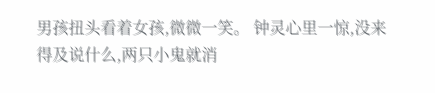男孩扭头看着女孩,微微一笑。 钟灵心里一惊,没来得及说什么,两只小鬼就消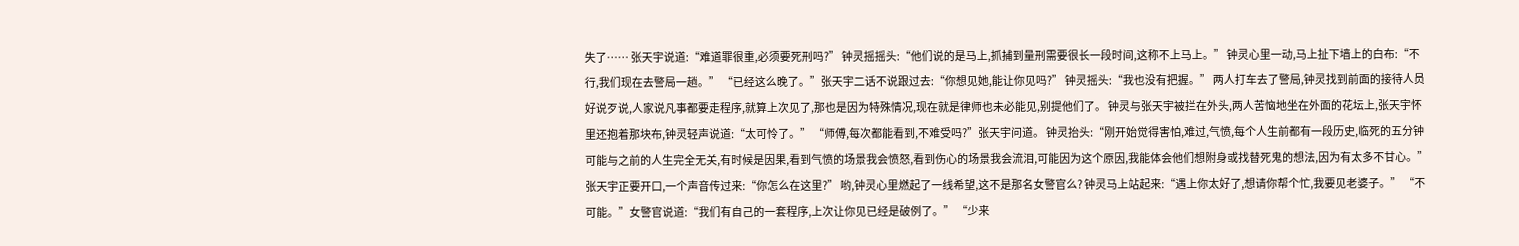失了…… 张天宇说道:“难道罪很重,必须要死刑吗?” 钟灵摇摇头:“他们说的是马上,抓捕到量刑需要很长一段时间,这称不上马上。” 钟灵心里一动,马上扯下墙上的白布:“不行,我们现在去警局一趟。” “已经这么晚了。”张天宇二话不说跟过去:“你想见她,能让你见吗?” 钟灵摇头:“我也没有把握。” 两人打车去了警局,钟灵找到前面的接待人员好说歹说,人家说凡事都要走程序,就算上次见了,那也是因为特殊情况,现在就是律师也未必能见,别提他们了。 钟灵与张天宇被拦在外头,两人苦恼地坐在外面的花坛上,张天宇怀里还抱着那块布,钟灵轻声说道:“太可怜了。” “师傅,每次都能看到,不难受吗?”张天宇问道。 钟灵抬头:“刚开始觉得害怕,难过,气愤,每个人生前都有一段历史,临死的五分钟可能与之前的人生完全无关,有时候是因果,看到气愤的场景我会愤怒,看到伤心的场景我会流泪,可能因为这个原因,我能体会他们想附身或找替死鬼的想法,因为有太多不甘心。” 张天宇正要开口,一个声音传过来:“你怎么在这里?” 哟,钟灵心里燃起了一线希望,这不是那名女警官么? 钟灵马上站起来:“遇上你太好了,想请你帮个忙,我要见老婆子。” “不可能。”女警官说道:“我们有自己的一套程序,上次让你见已经是破例了。” “少来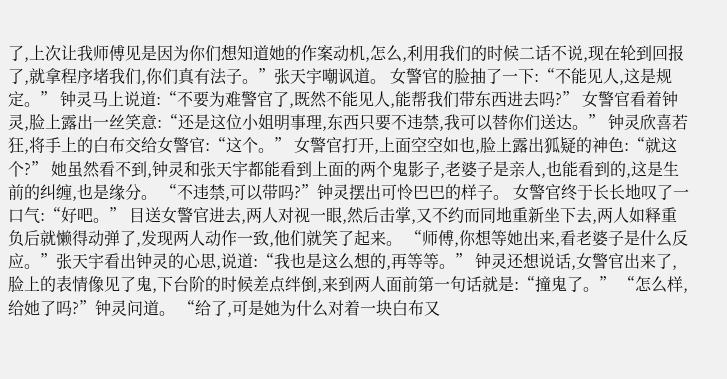了,上次让我师傅见是因为你们想知道她的作案动机,怎么,利用我们的时候二话不说,现在轮到回报了,就拿程序堵我们,你们真有法子。”张天宇嘲讽道。 女警官的脸抽了一下:“不能见人,这是规定。” 钟灵马上说道:“不要为难警官了,既然不能见人,能帮我们带东西进去吗?” 女警官看着钟灵,脸上露出一丝笑意:“还是这位小姐明事理,东西只要不违禁,我可以替你们送达。” 钟灵欣喜若狂,将手上的白布交给女警官:“这个。” 女警官打开,上面空空如也,脸上露出狐疑的神色:“就这个?” 她虽然看不到,钟灵和张天宇都能看到上面的两个鬼影子,老婆子是亲人,也能看到的,这是生前的纠缠,也是缘分。 “不违禁,可以带吗?”钟灵摆出可怜巴巴的样子。 女警官终于长长地叹了一口气:“好吧。” 目送女警官进去,两人对视一眼,然后击掌,又不约而同地重新坐下去,两人如释重负后就懒得动弹了,发现两人动作一致,他们就笑了起来。 “师傅,你想等她出来,看老婆子是什么反应。”张天宇看出钟灵的心思,说道:“我也是这么想的,再等等。” 钟灵还想说话,女警官出来了,脸上的表情像见了鬼,下台阶的时候差点绊倒,来到两人面前第一句话就是:“撞鬼了。” “怎么样,给她了吗?”钟灵问道。 “给了,可是她为什么对着一块白布又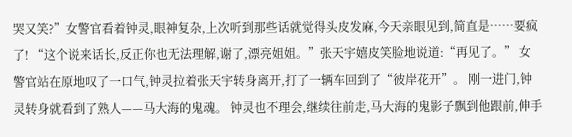哭又笑?”女警官看着钟灵,眼神复杂,上次听到那些话就觉得头皮发麻,今天亲眼见到,简直是……要疯了! “这个说来话长,反正你也无法理解,谢了,漂亮姐姐。”张天宇嬉皮笑脸地说道:“再见了。” 女警官站在原地叹了一口气,钟灵拉着张天宇转身离开,打了一辆车回到了“彼岸花开”。 刚一进门,钟灵转身就看到了熟人——马大海的鬼魂。 钟灵也不理会,继续往前走,马大海的鬼影子飘到他跟前,伸手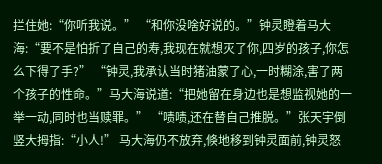拦住她:“你听我说。” “和你没啥好说的。”钟灵瞪着马大海:“要不是怕折了自己的寿,我现在就想灭了你,四岁的孩子,你怎么下得了手?” “钟灵,我承认当时猪油蒙了心,一时糊涂,害了两个孩子的性命。”马大海说道:“把她留在身边也是想监视她的一举一动,同时也当赎罪。” “啧啧,还在替自己推脱。”张天宇倒竖大拇指:“小人!” 马大海仍不放弃,倏地移到钟灵面前,钟灵怒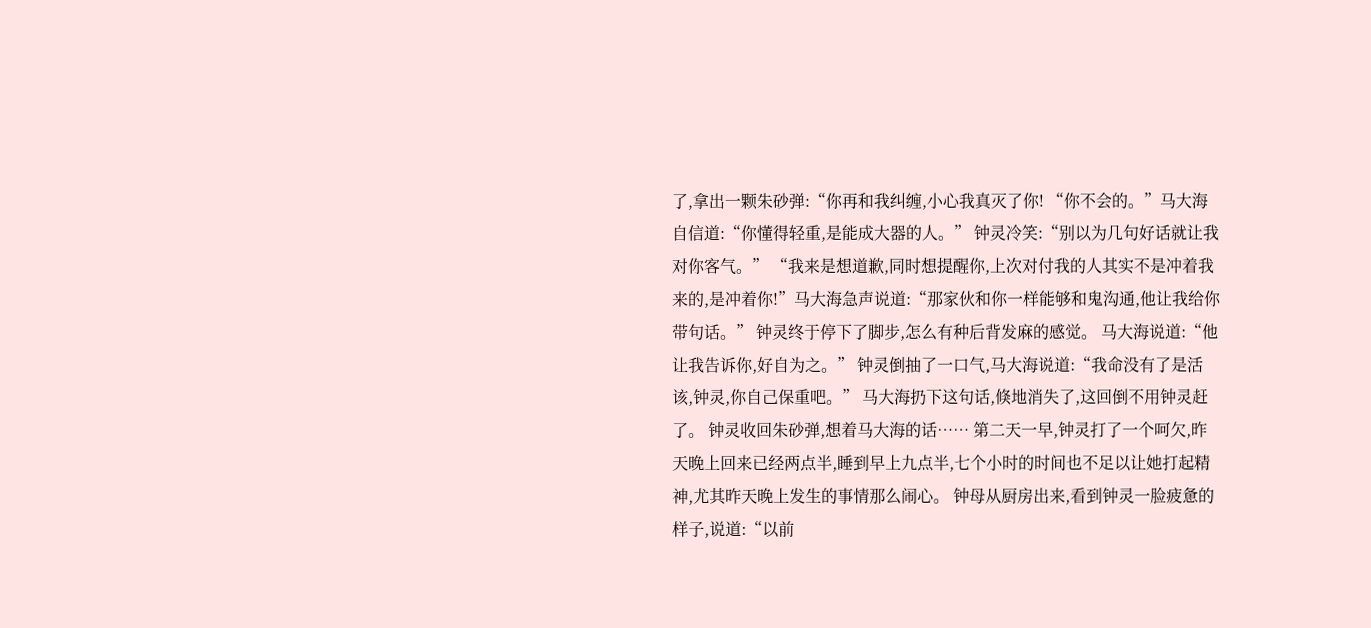了,拿出一颗朱砂弹:“你再和我纠缠,小心我真灭了你! “你不会的。”马大海自信道:“你懂得轻重,是能成大器的人。” 钟灵冷笑:“别以为几句好话就让我对你客气。” “我来是想道歉,同时想提醒你,上次对付我的人其实不是冲着我来的,是冲着你!”马大海急声说道:“那家伙和你一样能够和鬼沟通,他让我给你带句话。” 钟灵终于停下了脚步,怎么有种后背发麻的感觉。 马大海说道:“他让我告诉你,好自为之。” 钟灵倒抽了一口气,马大海说道:“我命没有了是活该,钟灵,你自己保重吧。” 马大海扔下这句话,倏地消失了,这回倒不用钟灵赶了。 钟灵收回朱砂弹,想着马大海的话…… 第二天一早,钟灵打了一个呵欠,昨天晚上回来已经两点半,睡到早上九点半,七个小时的时间也不足以让她打起精神,尤其昨天晚上发生的事情那么闹心。 钟母从厨房出来,看到钟灵一脸疲惫的样子,说道:“以前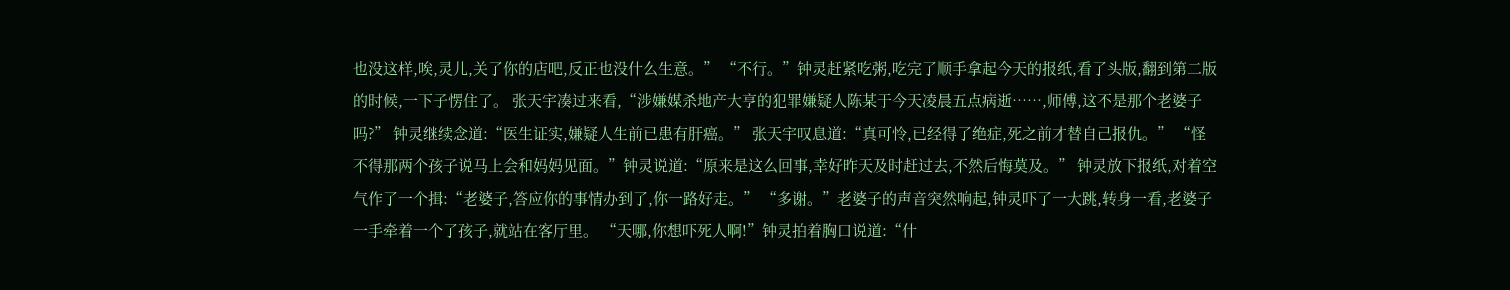也没这样,唉,灵儿,关了你的店吧,反正也没什么生意。” “不行。”钟灵赶紧吃粥,吃完了顺手拿起今天的报纸,看了头版,翻到第二版的时候,一下子愣住了。 张天宇凑过来看,“涉嫌媒杀地产大亨的犯罪嫌疑人陈某于今天凌晨五点病逝……,师傅,这不是那个老婆子吗?” 钟灵继续念道:“医生证实,嫌疑人生前已患有肝癌。” 张天宇叹息道:“真可怜,已经得了绝症,死之前才替自己报仇。” “怪不得那两个孩子说马上会和妈妈见面。”钟灵说道:“原来是这么回事,幸好昨天及时赶过去,不然后悔莫及。” 钟灵放下报纸,对着空气作了一个揖:“老婆子,答应你的事情办到了,你一路好走。” “多谢。”老婆子的声音突然响起,钟灵吓了一大跳,转身一看,老婆子一手牵着一个了孩子,就站在客厅里。 “天哪,你想吓死人啊!”钟灵拍着胸口说道:“什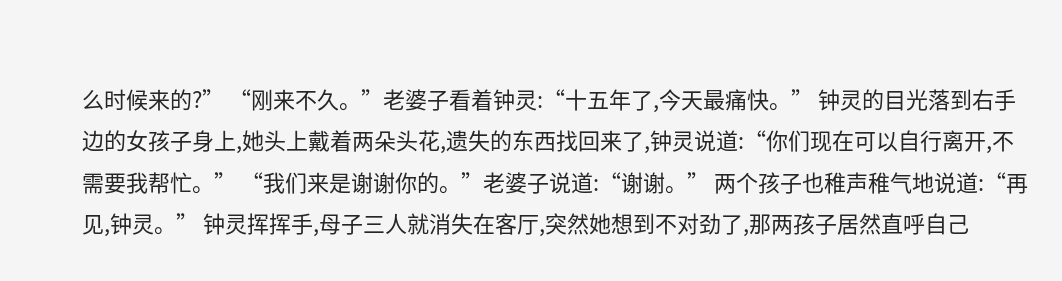么时候来的?” “刚来不久。”老婆子看着钟灵:“十五年了,今天最痛快。” 钟灵的目光落到右手边的女孩子身上,她头上戴着两朵头花,遗失的东西找回来了,钟灵说道:“你们现在可以自行离开,不需要我帮忙。” “我们来是谢谢你的。”老婆子说道:“谢谢。” 两个孩子也稚声稚气地说道:“再见,钟灵。” 钟灵挥挥手,母子三人就消失在客厅,突然她想到不对劲了,那两孩子居然直呼自己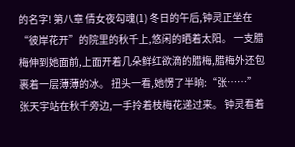的名字! 第八章 倩女夜勾魂(1) 冬日的午后,钟灵正坐在“彼岸花开”的院里的秋千上,悠闲的晒着太阳。 一支腊梅伸到她面前,上面开着几朵鲜红欲滴的腊梅,腊梅外还包裹着一层薄薄的冰。 扭头一看,她愣了半晌:“张……” 张天宇站在秋千旁边,一手拎着枝梅花递过来。 钟灵看着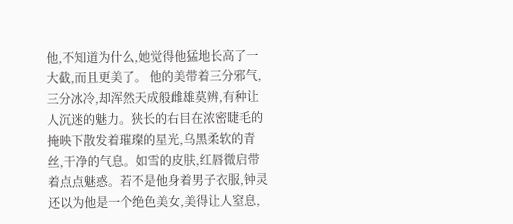他,不知道为什么,她觉得他猛地长高了一大截,而且更美了。 他的美带着三分邪气,三分冰冷,却浑然天成般雌雄莫辨,有种让人沉迷的魅力。狭长的右目在浓密睫毛的掩映下散发着璀璨的星光,乌黑柔软的青丝,干净的气息。如雪的皮肤,红唇微启带着点点魅惑。若不是他身着男子衣服,钟灵还以为他是一个绝色美女,美得让人窒息,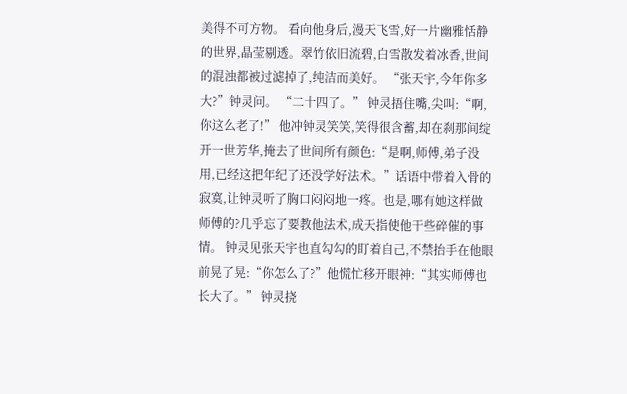美得不可方物。 看向他身后,漫天飞雪,好一片幽雅恬静的世界,晶莹剔透。翠竹依旧流碧,白雪散发着冰香,世间的混浊都被过滤掉了,纯洁而美好。 “张天宇,今年你多大?”钟灵问。 “二十四了。” 钟灵捂住嘴,尖叫:“啊,你这么老了!” 他冲钟灵笑笑,笑得很含蓄,却在刹那间绽开一世芳华,掩去了世间所有颜色:“是啊,师傅,弟子没用,已经这把年纪了还没学好法术。”话语中带着入骨的寂寞,让钟灵听了胸口闷闷地一疼。也是,哪有她这样做师傅的?几乎忘了要教他法术,成天指使他干些碎催的事情。 钟灵见张天宇也直勾勾的盯着自己,不禁抬手在他眼前晃了晃:“你怎么了?”他慌忙移开眼神:“其实师傅也长大了。” 钟灵挠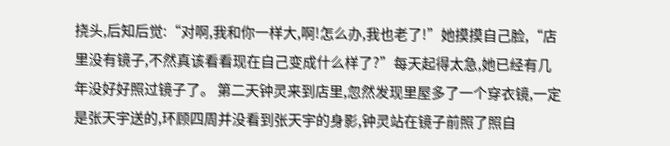挠头,后知后觉:“对啊,我和你一样大,啊!怎么办,我也老了!”她摸摸自己脸,“店里没有镜子,不然真该看看现在自己变成什么样了?”每天起得太急,她已经有几年没好好照过镜子了。 第二天钟灵来到店里,忽然发现里屋多了一个穿衣镜,一定是张天宇送的,环顾四周并没看到张天宇的身影,钟灵站在镜子前照了照自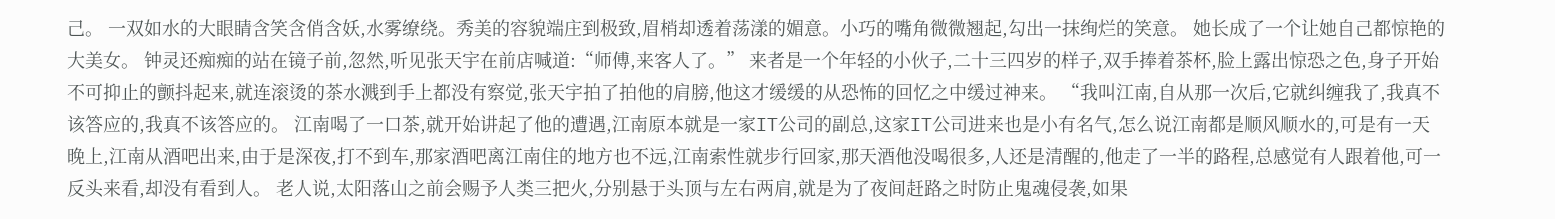己。 一双如水的大眼睛含笑含俏含妖,水雾缭绕。秀美的容貌端庄到极致,眉梢却透着荡漾的媚意。小巧的嘴角微微翘起,勾出一抹绚烂的笑意。 她长成了一个让她自己都惊艳的大美女。 钟灵还痴痴的站在镜子前,忽然,听见张天宇在前店喊道:“师傅,来客人了。” 来者是一个年轻的小伙子,二十三四岁的样子,双手捧着茶杯,脸上露出惊恐之色,身子开始不可抑止的颤抖起来,就连滚烫的茶水溅到手上都没有察觉,张天宇拍了拍他的肩膀,他这才缓缓的从恐怖的回忆之中缓过神来。 “我叫江南,自从那一次后,它就纠缠我了,我真不该答应的,我真不该答应的。 江南喝了一口茶,就开始讲起了他的遭遇,江南原本就是一家IT公司的副总,这家IT公司进来也是小有名气,怎么说江南都是顺风顺水的,可是有一天晚上,江南从酒吧出来,由于是深夜,打不到车,那家酒吧离江南住的地方也不远,江南索性就步行回家,那天酒他没喝很多,人还是清醒的,他走了一半的路程,总感觉有人跟着他,可一反头来看,却没有看到人。 老人说,太阳落山之前会赐予人类三把火,分别悬于头顶与左右两肩,就是为了夜间赶路之时防止鬼魂侵袭,如果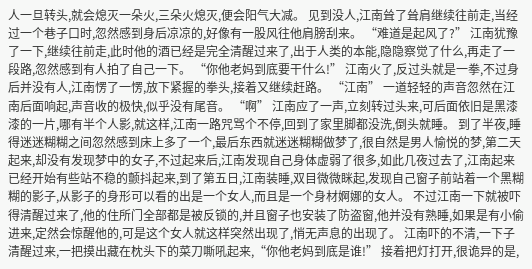人一旦转头,就会熄灭一朵火,三朵火熄灭,便会阳气大减。 见到没人,江南耸了耸肩继续往前走,当经过一个巷子口时,忽然感到身后凉凉的,好像有一股风往他肩膀刮来。 “难道是起风了?” 江南犹豫了一下,继续往前走,此时他的酒已经是完全清醒过来了,出于人类的本能,隐隐察觉了什么,再走了一段路,忽然感到有人拍了自己一下。 “你他老妈到底要干什么!” 江南火了,反过头就是一拳,不过身后并没有人,江南愣了一愣,放下紧握的拳头,接着又继续赶路。 “江南” 一道轻轻的声音忽然在江南后面响起,声音收的极快,似乎没有尾音。 “啊” 江南应了一声,立刻转过头来,可后面依旧是黑漆漆的一片,哪有半个人影,就这样,江南一路咒骂个不停,回到了家里脚都没洗,倒头就睡。 到了半夜,睡得迷迷糊糊之间忽然感到床上多了一个,最后东西就迷迷糊糊做梦了,很自然是男人愉悦的梦,第二天起来,却没有发现梦中的女子,不过起来后,江南发现自己身体虚弱了很多,如此几夜过去了,江南起来已经开始有些站不稳的颤抖起来,到了第五日,江南装睡,双目微微眯起,发现自己窗子前站着一个黑糊糊的影子,从影子的身形可以看的出是一个女人,而且是一个身材婀娜的女人。 不过江南一下就被吓得清醒过来了,他的住所门全部都是被反锁的,并且窗子也安装了防盗窗,他并没有熟睡,如果是有小偷进来,定然会惊醒他的,可是这个女人就这样突然出现了,悄无声息的出现了。 江南吓的不清,一下子清醒过来,一把摸出藏在枕头下的菜刀嘶吼起来,“你他老妈到底是谁!” 接着把灯打开,很诡异的是,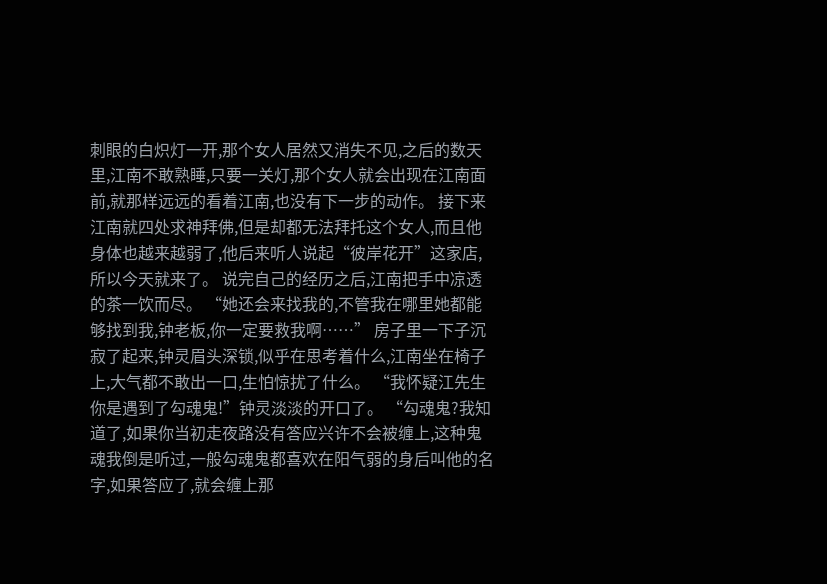刺眼的白炽灯一开,那个女人居然又消失不见,之后的数天里,江南不敢熟睡,只要一关灯,那个女人就会出现在江南面前,就那样远远的看着江南,也没有下一步的动作。 接下来江南就四处求神拜佛,但是却都无法拜托这个女人,而且他身体也越来越弱了,他后来听人说起“彼岸花开”这家店,所以今天就来了。 说完自己的经历之后,江南把手中凉透的茶一饮而尽。 “她还会来找我的,不管我在哪里她都能够找到我,钟老板,你一定要救我啊……” 房子里一下子沉寂了起来,钟灵眉头深锁,似乎在思考着什么,江南坐在椅子上,大气都不敢出一口,生怕惊扰了什么。 “我怀疑江先生你是遇到了勾魂鬼!”钟灵淡淡的开口了。 “勾魂鬼?我知道了,如果你当初走夜路没有答应兴许不会被缠上,这种鬼魂我倒是听过,一般勾魂鬼都喜欢在阳气弱的身后叫他的名字,如果答应了,就会缠上那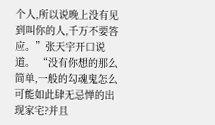个人,所以说晚上没有见到叫你的人,千万不要答应。”张天宇开口说道。 “没有你想的那么简单,一般的勾魂鬼怎么可能如此肆无忌惮的出现家宅?并且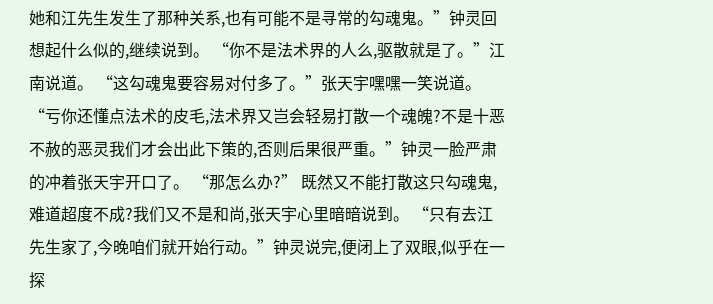她和江先生发生了那种关系,也有可能不是寻常的勾魂鬼。”钟灵回想起什么似的,继续说到。 “你不是法术界的人么,驱散就是了。”江南说道。 “这勾魂鬼要容易对付多了。”张天宇嘿嘿一笑说道。 “亏你还懂点法术的皮毛,法术界又岂会轻易打散一个魂魄?不是十恶不赦的恶灵我们才会出此下策的,否则后果很严重。”钟灵一脸严肃的冲着张天宇开口了。 “那怎么办?” 既然又不能打散这只勾魂鬼,难道超度不成?我们又不是和尚,张天宇心里暗暗说到。 “只有去江先生家了,今晚咱们就开始行动。”钟灵说完,便闭上了双眼,似乎在一探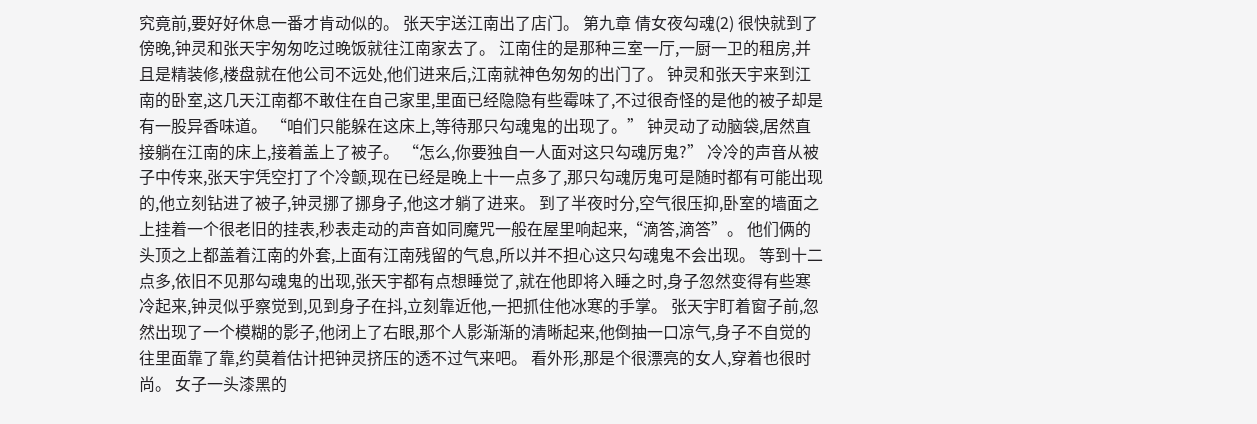究竟前,要好好休息一番才肯动似的。 张天宇送江南出了店门。 第九章 倩女夜勾魂(2) 很快就到了傍晚,钟灵和张天宇匆匆吃过晚饭就往江南家去了。 江南住的是那种三室一厅,一厨一卫的租房,并且是精装修,楼盘就在他公司不远处,他们进来后,江南就神色匆匆的出门了。 钟灵和张天宇来到江南的卧室,这几天江南都不敢住在自己家里,里面已经隐隐有些霉味了,不过很奇怪的是他的被子却是有一股异香味道。 “咱们只能躲在这床上,等待那只勾魂鬼的出现了。” 钟灵动了动脑袋,居然直接躺在江南的床上,接着盖上了被子。 “怎么,你要独自一人面对这只勾魂厉鬼?” 冷冷的声音从被子中传来,张天宇凭空打了个冷颤,现在已经是晚上十一点多了,那只勾魂厉鬼可是随时都有可能出现的,他立刻钻进了被子,钟灵挪了挪身子,他这才躺了进来。 到了半夜时分,空气很压抑,卧室的墙面之上挂着一个很老旧的挂表,秒表走动的声音如同魔咒一般在屋里响起来,“滴答,滴答”。 他们俩的头顶之上都盖着江南的外套,上面有江南残留的气息,所以并不担心这只勾魂鬼不会出现。 等到十二点多,依旧不见那勾魂鬼的出现,张天宇都有点想睡觉了,就在他即将入睡之时,身子忽然变得有些寒冷起来,钟灵似乎察觉到,见到身子在抖,立刻靠近他,一把抓住他冰寒的手掌。 张天宇盯着窗子前,忽然出现了一个模糊的影子,他闭上了右眼,那个人影渐渐的清晰起来,他倒抽一口凉气,身子不自觉的往里面靠了靠,约莫着估计把钟灵挤压的透不过气来吧。 看外形,那是个很漂亮的女人,穿着也很时尚。 女子一头漆黑的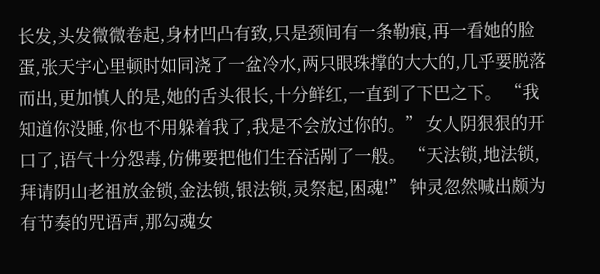长发,头发微微卷起,身材凹凸有致,只是颈间有一条勒痕,再一看她的脸蛋,张天宇心里顿时如同浇了一盆冷水,两只眼珠撑的大大的,几乎要脱落而出,更加慎人的是,她的舌头很长,十分鲜红,一直到了下巴之下。 “我知道你没睡,你也不用躲着我了,我是不会放过你的。” 女人阴狠狠的开口了,语气十分怨毒,仿佛要把他们生吞活剐了一般。 “天法锁,地法锁,拜请阴山老祖放金锁,金法锁,银法锁,灵祭起,困魂!” 钟灵忽然喊出颇为有节奏的咒语声,那勾魂女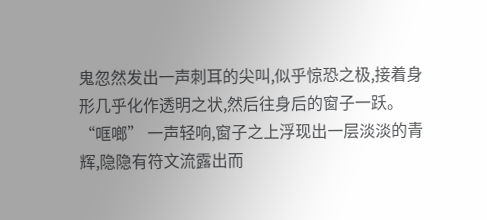鬼忽然发出一声刺耳的尖叫,似乎惊恐之极,接着身形几乎化作透明之状,然后往身后的窗子一跃。 “哐啷” 一声轻响,窗子之上浮现出一层淡淡的青辉,隐隐有符文流露出而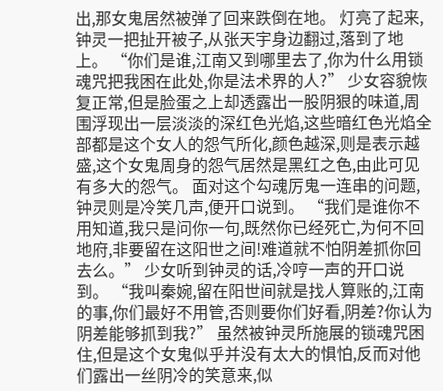出,那女鬼居然被弹了回来跌倒在地。 灯亮了起来,钟灵一把扯开被子,从张天宇身边翻过,落到了地上。 “你们是谁,江南又到哪里去了,你为什么用锁魂咒把我困在此处,你是法术界的人?” 少女容貌恢复正常,但是脸蛋之上却透露出一股阴狠的味道,周围浮现出一层淡淡的深红色光焰,这些暗红色光焰全部都是这个女人的怨气所化,颜色越深,则是表示越盛,这个女鬼周身的怨气居然是黑红之色,由此可见有多大的怨气。 面对这个勾魂厉鬼一连串的问题,钟灵则是冷笑几声,便开口说到。 “我们是谁你不用知道,我只是问你一句,既然你已经死亡,为何不回地府,非要留在这阳世之间!难道就不怕阴差抓你回去么。” 少女听到钟灵的话,冷哼一声的开口说到。 “我叫秦婉,留在阳世间就是找人算账的,江南的事,你们最好不用管,否则要你们好看,阴差?你认为阴差能够抓到我?” 虽然被钟灵所施展的锁魂咒困住,但是这个女鬼似乎并没有太大的惧怕,反而对他们露出一丝阴冷的笑意来,似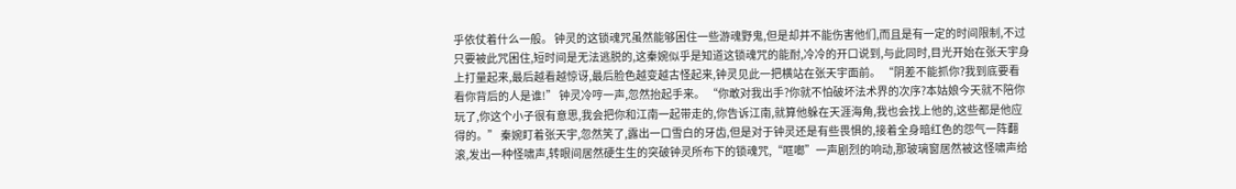乎依仗着什么一般。 钟灵的这锁魂咒虽然能够困住一些游魂野鬼,但是却并不能伤害他们,而且是有一定的时间限制,不过只要被此咒困住,短时间是无法逃脱的,这秦婉似乎是知道这锁魂咒的能耐,冷冷的开口说到,与此同时,目光开始在张天宇身上打量起来,最后越看越惊讶,最后脸色越变越古怪起来,钟灵见此一把横站在张天宇面前。 “阴差不能抓你?我到底要看看你背后的人是谁!” 钟灵冷哼一声,忽然抬起手来。 “你敢对我出手?你就不怕破坏法术界的次序?本姑娘今天就不陪你玩了,你这个小子很有意思,我会把你和江南一起带走的,你告诉江南,就算他躲在天涯海角,我也会找上他的,这些都是他应得的。” 秦婉盯着张天宇,忽然笑了,露出一口雪白的牙齿,但是对于钟灵还是有些畏惧的,接着全身暗红色的怨气一阵翻滚,发出一种怪啸声,转眼间居然硬生生的突破钟灵所布下的锁魂咒,“哐啷”一声剧烈的响动,那玻璃窗居然被这怪啸声给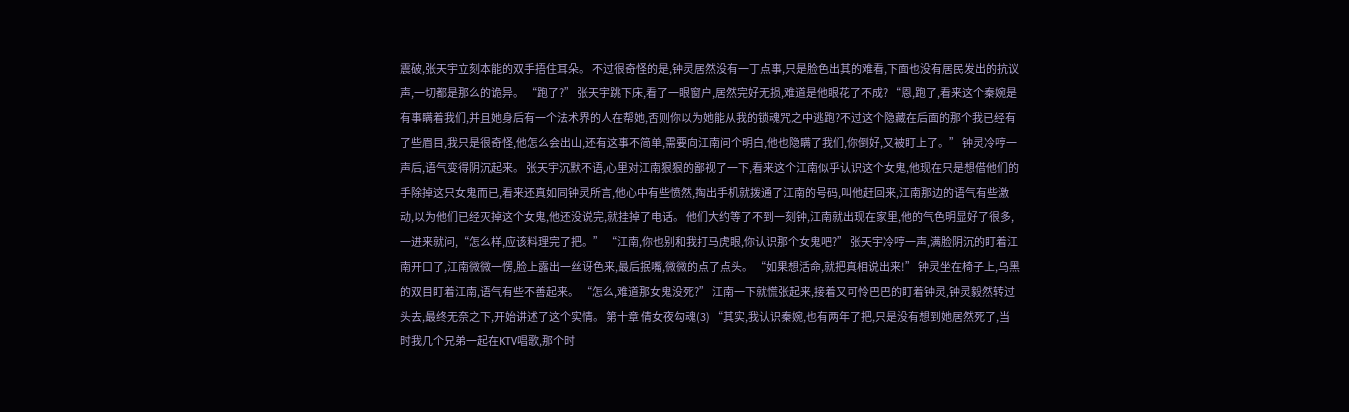震破,张天宇立刻本能的双手捂住耳朵。 不过很奇怪的是,钟灵居然没有一丁点事,只是脸色出其的难看,下面也没有居民发出的抗议声,一切都是那么的诡异。 “跑了?” 张天宇跳下床,看了一眼窗户,居然完好无损,难道是他眼花了不成? “恩,跑了,看来这个秦婉是有事瞒着我们,并且她身后有一个法术界的人在帮她,否则你以为她能从我的锁魂咒之中逃跑?不过这个隐藏在后面的那个我已经有了些眉目,我只是很奇怪,他怎么会出山,还有这事不简单,需要向江南问个明白,他也隐瞒了我们,你倒好,又被盯上了。” 钟灵冷哼一声后,语气变得阴沉起来。 张天宇沉默不语,心里对江南狠狠的鄙视了一下,看来这个江南似乎认识这个女鬼,他现在只是想借他们的手除掉这只女鬼而已,看来还真如同钟灵所言,他心中有些愤然,掏出手机就拨通了江南的号码,叫他赶回来,江南那边的语气有些激动,以为他们已经灭掉这个女鬼,他还没说完,就挂掉了电话。 他们大约等了不到一刻钟,江南就出现在家里,他的气色明显好了很多,一进来就问,“怎么样,应该料理完了把。” “江南,你也别和我打马虎眼,你认识那个女鬼吧?” 张天宇冷哼一声,满脸阴沉的盯着江南开口了,江南微微一愣,脸上露出一丝讶色来,最后抿嘴,微微的点了点头。 “如果想活命,就把真相说出来!” 钟灵坐在椅子上,乌黑的双目盯着江南,语气有些不善起来。 “怎么,难道那女鬼没死?” 江南一下就慌张起来,接着又可怜巴巴的盯着钟灵,钟灵毅然转过头去,最终无奈之下,开始讲述了这个实情。 第十章 倩女夜勾魂(3) “其实,我认识秦婉,也有两年了把,只是没有想到她居然死了,当时我几个兄弟一起在KTV唱歌,那个时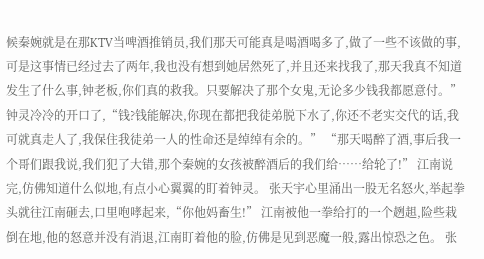候秦婉就是在那KTV当啤酒推销员,我们那天可能真是喝酒喝多了,做了一些不该做的事,可是这事情已经过去了两年,我也没有想到她居然死了,并且还来找我了,那天我真不知道发生了什么事,钟老板,你们真的救我。只要解决了那个女鬼,无论多少钱我都愿意付。” 钟灵冷冷的开口了,“钱?钱能解决,你现在都把我徒弟脱下水了,你还不老实交代的话,我可就真走人了,我保住我徒弟一人的性命还是绰绰有余的。” “那天喝醉了酒,事后我一个哥们跟我说,我们犯了大错,那个秦婉的女孩被醉酒后的我们给……给轮了!” 江南说完,仿佛知道什么似地,有点小心翼翼的盯着钟灵。 张天宇心里涌出一股无名怒火,举起拳头就往江南砸去,口里咆哮起来,“你他妈畜生!” 江南被他一拳给打的一个趔趄,险些栽倒在地,他的怒意并没有消退,江南盯着他的脸,仿佛是见到恶魔一般,露出惊恐之色。 张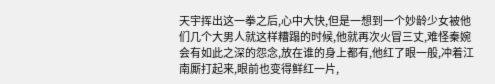天宇挥出这一拳之后,心中大快,但是一想到一个妙龄少女被他们几个大男人就这样糟蹋的时候,他就再次火冒三丈,难怪秦婉会有如此之深的怨念,放在谁的身上都有,他红了眼一般,冲着江南厮打起来,眼前也变得鲜红一片,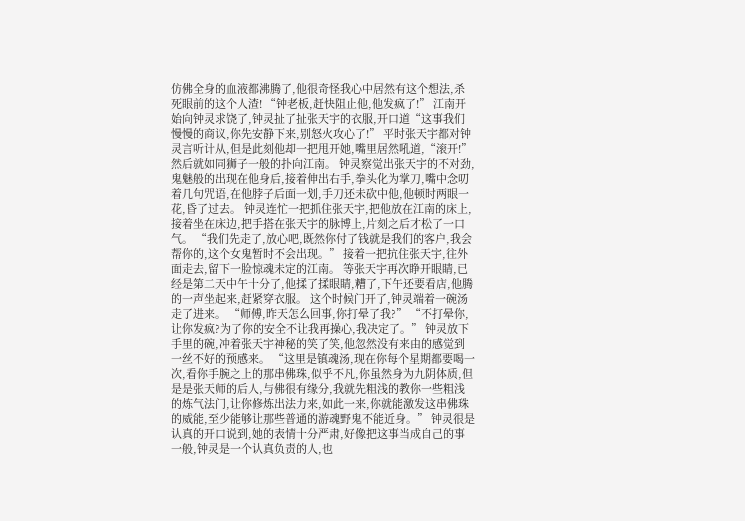仿佛全身的血液都沸腾了,他很奇怪我心中居然有这个想法,杀死眼前的这个人渣! “钟老板,赶快阻止他,他发疯了!” 江南开始向钟灵求饶了,钟灵扯了扯张天宇的衣服,开口道“这事我们慢慢的商议,你先安静下来,别怒火攻心了!” 平时张天宇都对钟灵言听计从,但是此刻他却一把甩开她,嘴里居然吼道,“滚开!” 然后就如同狮子一般的扑向江南。 钟灵察觉出张天宇的不对劲,鬼魅般的出现在他身后,接着伸出右手,拳头化为掌刀,嘴中念叨着几句咒语,在他脖子后面一划,手刀还未砍中他,他顿时两眼一花,昏了过去。 钟灵连忙一把抓住张天宇,把他放在江南的床上,接着坐在床边,把手搭在张天宇的脉博上,片刻之后才松了一口气。 “我们先走了,放心吧,既然你付了钱就是我们的客户,我会帮你的,这个女鬼暂时不会出现。” 接着一把抗住张天宇,往外面走去,留下一脸惊魂未定的江南。 等张天宇再次睁开眼睛,已经是第二天中午十分了,他揉了揉眼睛,糟了,下午还要看店,他腾的一声坐起来,赶紧穿衣服。 这个时候门开了,钟灵端着一碗汤走了进来。 “师傅,昨天怎么回事,你打晕了我?” “不打晕你,让你发疯?为了你的安全不让我再操心,我决定了。” 钟灵放下手里的碗,冲着张天宇神秘的笑了笑,他忽然没有来由的感觉到一丝不好的预感来。 “这里是镇魂汤,现在你每个星期都要喝一次,看你手腕之上的那串佛珠,似乎不凡,你虽然身为九阴体质,但是是张天师的后人,与佛很有缘分,我就先粗浅的教你一些粗浅的炼气法门,让你修炼出法力来,如此一来,你就能激发这串佛珠的威能,至少能够让那些普通的游魂野鬼不能近身。” 钟灵很是认真的开口说到,她的表情十分严肃,好像把这事当成自己的事一般,钟灵是一个认真负责的人,也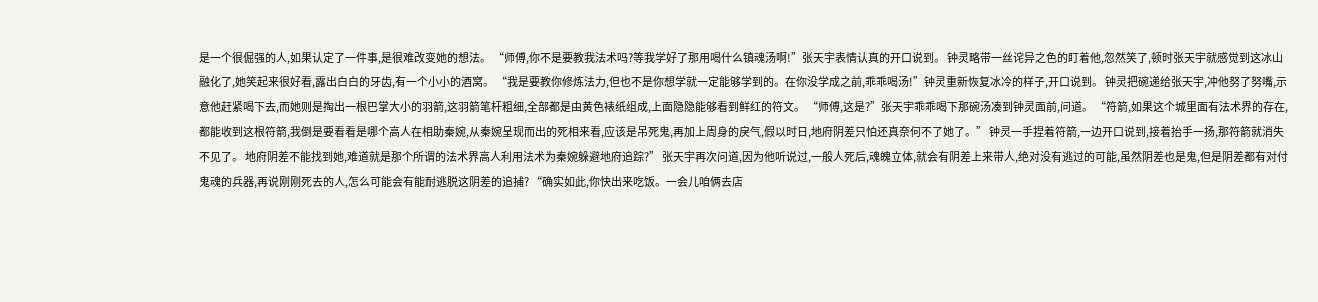是一个很倔强的人,如果认定了一件事,是很难改变她的想法。 “师傅,你不是要教我法术吗?等我学好了那用喝什么镇魂汤啊!”张天宇表情认真的开口说到。 钟灵略带一丝诧异之色的盯着他,忽然笑了,顿时张天宇就感觉到这冰山融化了,她笑起来很好看,露出白白的牙齿,有一个小小的酒窝。 “我是要教你修炼法力,但也不是你想学就一定能够学到的。在你没学成之前,乖乖喝汤!”钟灵重新恢复冰冷的样子,开口说到。 钟灵把碗递给张天宇,冲他努了努嘴,示意他赶紧喝下去,而她则是掏出一根巴掌大小的羽箭,这羽箭笔杆粗细,全部都是由黄色裱纸组成,上面隐隐能够看到鲜红的符文。 “师傅,这是?”张天宇乖乖喝下那碗汤凑到钟灵面前,问道。 “符箭,如果这个城里面有法术界的存在,都能收到这根符箭,我倒是要看看是哪个高人在相助秦婉,从秦婉呈现而出的死相来看,应该是吊死鬼,再加上周身的戾气,假以时日,地府阴差只怕还真奈何不了她了。” 钟灵一手捏着符箭,一边开口说到,接着抬手一扬,那符箭就消失不见了。 地府阴差不能找到她,难道就是那个所谓的法术界高人利用法术为秦婉躲避地府追踪?” 张天宇再次问道,因为他听说过,一般人死后,魂魄立体,就会有阴差上来带人,绝对没有逃过的可能,虽然阴差也是鬼,但是阴差都有对付鬼魂的兵器,再说刚刚死去的人,怎么可能会有能耐逃脱这阴差的追捕? “确实如此,你快出来吃饭。一会儿咱俩去店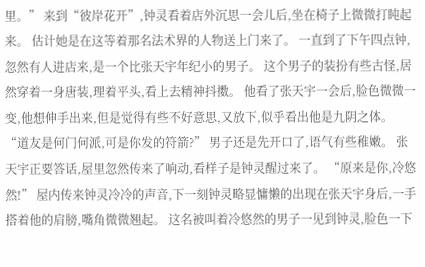里。” 来到“彼岸花开”,钟灵看着店外沉思一会儿后,坐在椅子上微微打盹起来。 估计她是在这等着那名法术界的人物送上门来了。 一直到了下午四点钟,忽然有人进店来,是一个比张天宇年纪小的男子。 这个男子的装扮有些古怪,居然穿着一身唐装,理着平头,看上去精神抖擞。 他看了张天宇一会后,脸色微微一变,他想伸手出来,但是觉得有些不好意思,又放下,似乎看出他是九阴之体。 “道友是何门何派,可是你发的符箭?” 男子还是先开口了,语气有些稚嫩。 张天宇正要答话,屋里忽然传来了响动,看样子是钟灵醒过来了。 “原来是你,冷悠然!” 屋内传来钟灵冷冷的声音,下一刻钟灵略显慵懒的出现在张天宇身后,一手搭着他的肩膀,嘴角微微翘起。 这名被叫着冷悠然的男子一见到钟灵,脸色一下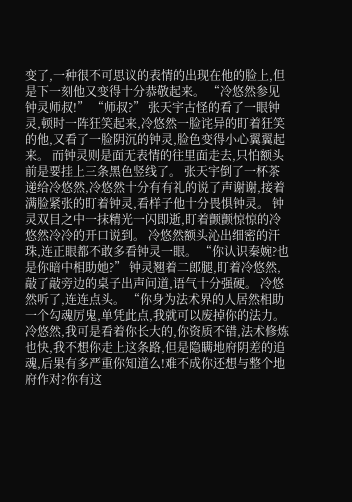变了,一种很不可思议的表情的出现在他的脸上,但是下一刻他又变得十分恭敬起来。 “冷悠然参见钟灵师叔!” “师叔?” 张天宇古怪的看了一眼钟灵,顿时一阵狂笑起来,冷悠然一脸诧异的盯着狂笑的他,又看了一脸阴沉的钟灵,脸色变得小心翼翼起来。 而钟灵则是面无表情的往里面走去,只怕额头前是要挂上三条黑色竖线了。 张天宇倒了一杯茶递给冷悠然,冷悠然十分有有礼的说了声谢谢,接着满脸紧张的盯着钟灵,看样子他十分畏惧钟灵。 钟灵双目之中一抹精光一闪即逝,盯着颤颤惊惊的冷悠然冷冷的开口说到。 冷悠然额头沁出细密的汗珠,连正眼都不敢多看钟灵一眼。 “你认识秦婉?也是你暗中相助她?” 钟灵翘着二郎腿,盯着冷悠然,敲了敲旁边的桌子出声问道,语气十分强硬。 冷悠然听了,连连点头。 “你身为法术界的人居然相助一个勾魂厉鬼,单凭此点,我就可以废掉你的法力。冷悠然,我可是看着你长大的,你资质不错,法术修炼也快,我不想你走上这条路,但是隐瞒地府阴差的追魂,后果有多严重你知道么!难不成你还想与整个地府作对?你有这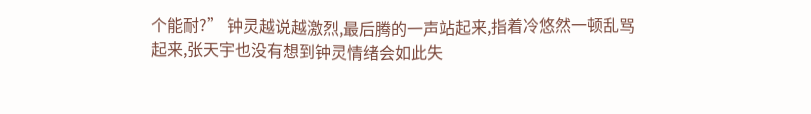个能耐?” 钟灵越说越激烈,最后腾的一声站起来,指着冷悠然一顿乱骂起来,张天宇也没有想到钟灵情绪会如此失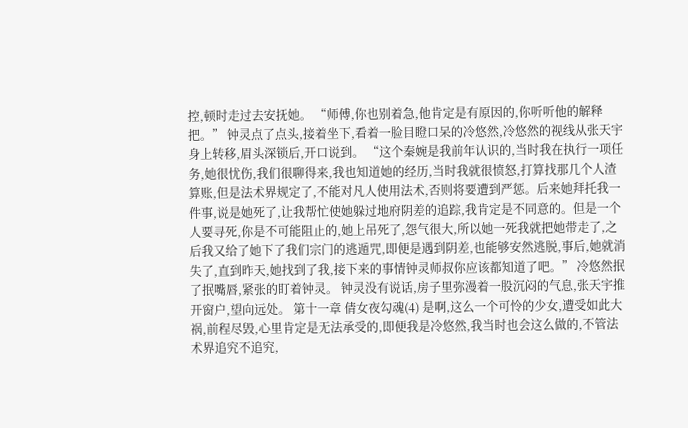控,顿时走过去安抚她。 “师傅,你也别着急,他肯定是有原因的,你听听他的解释把。” 钟灵点了点头,接着坐下,看着一脸目瞪口呆的冷悠然,冷悠然的视线从张天宇身上转移,眉头深锁后,开口说到。 “这个秦婉是我前年认识的,当时我在执行一项任务,她很忧伤,我们很聊得来,我也知道她的经历,当时我就很愤怒,打算找那几个人渣算账,但是法术界规定了,不能对凡人使用法术,否则将要遭到严惩。后来她拜托我一件事,说是她死了,让我帮忙使她躲过地府阴差的追踪,我肯定是不同意的。但是一个人要寻死,你是不可能阻止的,她上吊死了,怨气很大,所以她一死我就把她带走了,之后我又给了她下了我们宗门的逃遁咒,即便是遇到阴差,也能够安然逃脱,事后,她就消失了,直到昨天,她找到了我,接下来的事情钟灵师叔你应该都知道了吧。” 冷悠然抿了抿嘴唇,紧张的盯着钟灵。 钟灵没有说话,房子里弥漫着一股沉闷的气息,张天宇推开窗户,望向远处。 第十一章 倩女夜勾魂(4) 是啊,这么一个可怜的少女,遭受如此大祸,前程尽毁,心里肯定是无法承受的,即便我是冷悠然,我当时也会这么做的,不管法术界追究不追究,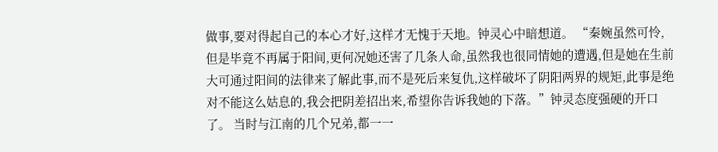做事,要对得起自己的本心才好,这样才无愧于天地。钟灵心中暗想道。 “秦婉虽然可怜,但是毕竟不再属于阳间,更何况她还害了几条人命,虽然我也很同情她的遭遇,但是她在生前大可通过阳间的法律来了解此事,而不是死后来复仇,这样破坏了阴阳两界的规矩,此事是绝对不能这么姑息的,我会把阴差招出来,希望你告诉我她的下落。”钟灵态度强硬的开口了。 当时与江南的几个兄弟,都一一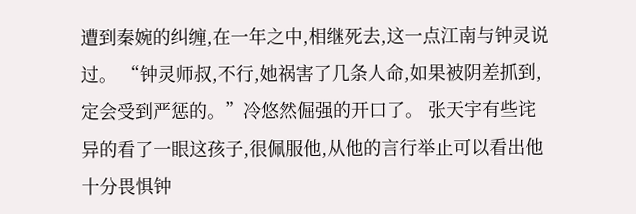遭到秦婉的纠缠,在一年之中,相继死去,这一点江南与钟灵说过。 “钟灵师叔,不行,她祸害了几条人命,如果被阴差抓到,定会受到严惩的。”冷悠然倔强的开口了。 张天宇有些诧异的看了一眼这孩子,很佩服他,从他的言行举止可以看出他十分畏惧钟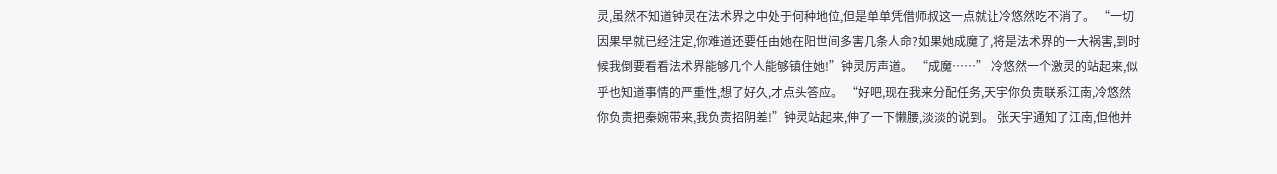灵,虽然不知道钟灵在法术界之中处于何种地位,但是单单凭借师叔这一点就让冷悠然吃不消了。 “一切因果早就已经注定,你难道还要任由她在阳世间多害几条人命?如果她成魔了,将是法术界的一大祸害,到时候我倒要看看法术界能够几个人能够镇住她!”钟灵厉声道。 “成魔……” 冷悠然一个激灵的站起来,似乎也知道事情的严重性,想了好久,才点头答应。 “好吧,现在我来分配任务,天宇你负责联系江南,冷悠然你负责把秦婉带来,我负责招阴差!”钟灵站起来,伸了一下懒腰,淡淡的说到。 张天宇通知了江南,但他并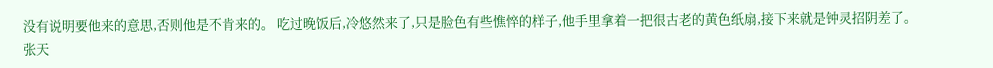没有说明要他来的意思,否则他是不肯来的。 吃过晚饭后,冷悠然来了,只是脸色有些憔悴的样子,他手里拿着一把很古老的黄色纸扇,接下来就是钟灵招阴差了。 张天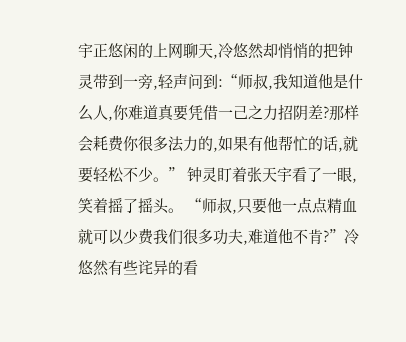宇正悠闲的上网聊天,冷悠然却悄悄的把钟灵带到一旁,轻声问到:“师叔,我知道他是什么人,你难道真要凭借一己之力招阴差?那样会耗费你很多法力的,如果有他帮忙的话,就要轻松不少。” 钟灵盯着张天宇看了一眼,笑着摇了摇头。 “师叔,只要他一点点精血就可以少费我们很多功夫,难道他不肯?”冷悠然有些诧异的看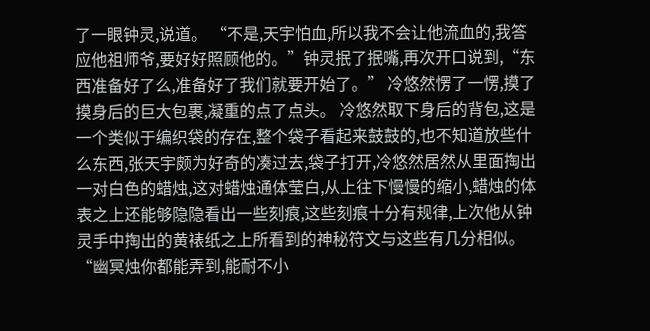了一眼钟灵,说道。 “不是,天宇怕血,所以我不会让他流血的,我答应他祖师爷,要好好照顾他的。”钟灵抿了抿嘴,再次开口说到,“东西准备好了么,准备好了我们就要开始了。” 冷悠然愣了一愣,摸了摸身后的巨大包裹,凝重的点了点头。 冷悠然取下身后的背包,这是一个类似于编织袋的存在,整个袋子看起来鼓鼓的,也不知道放些什么东西,张天宇颇为好奇的凑过去,袋子打开,冷悠然居然从里面掏出一对白色的蜡烛,这对蜡烛通体莹白,从上往下慢慢的缩小,蜡烛的体表之上还能够隐隐看出一些刻痕,这些刻痕十分有规律,上次他从钟灵手中掏出的黄裱纸之上所看到的神秘符文与这些有几分相似。 “幽冥烛你都能弄到,能耐不小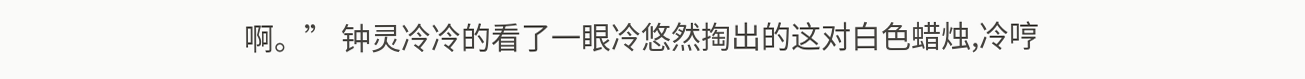啊。” 钟灵冷冷的看了一眼冷悠然掏出的这对白色蜡烛,冷哼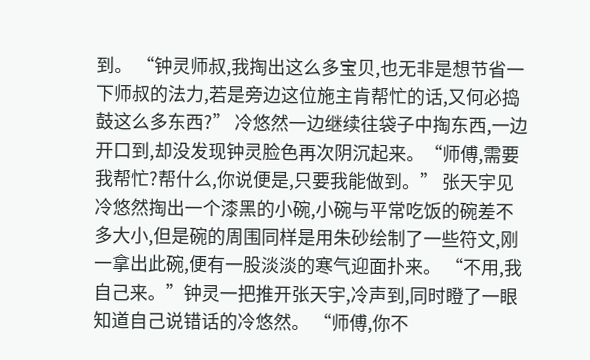到。 “钟灵师叔,我掏出这么多宝贝,也无非是想节省一下师叔的法力,若是旁边这位施主肯帮忙的话,又何必捣鼓这么多东西?” 冷悠然一边继续往袋子中掏东西,一边开口到,却没发现钟灵脸色再次阴沉起来。“师傅,需要我帮忙?帮什么,你说便是,只要我能做到。” 张天宇见冷悠然掏出一个漆黑的小碗,小碗与平常吃饭的碗差不多大小,但是碗的周围同样是用朱砂绘制了一些符文,刚一拿出此碗,便有一股淡淡的寒气迎面扑来。 “不用,我自己来。”钟灵一把推开张天宇,冷声到,同时瞪了一眼知道自己说错话的冷悠然。 “师傅,你不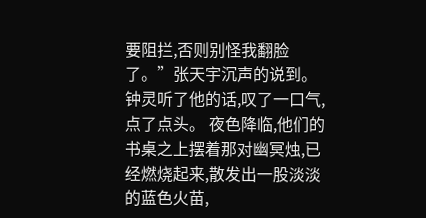要阻拦,否则别怪我翻脸了。”张天宇沉声的说到。 钟灵听了他的话,叹了一口气,点了点头。 夜色降临,他们的书桌之上摆着那对幽冥烛,已经燃烧起来,散发出一股淡淡的蓝色火苗,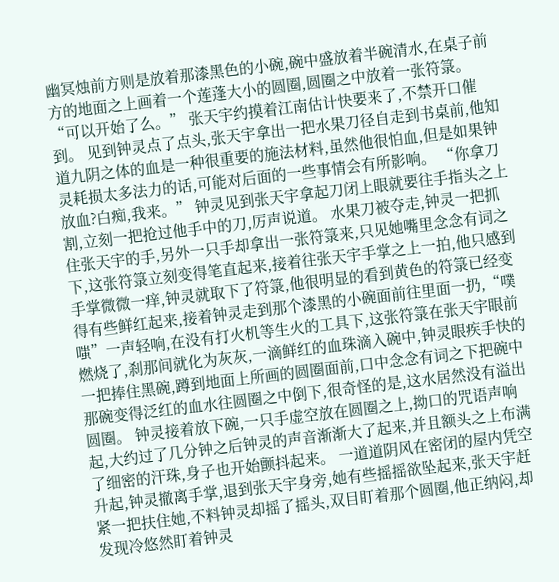幽冥烛前方则是放着那漆黑色的小碗,碗中盛放着半碗清水,在桌子前方的地面之上画着一个莲蓬大小的圆圈,圆圈之中放着一张符箓。 “可以开始了么。” 张天宇约摸着江南估计快要来了,不禁开口催到。 见到钟灵点了点头,张天宇拿出一把水果刀径自走到书桌前,他知道九阴之体的血是一种很重要的施法材料,虽然他很怕血,但是如果钟灵耗损太多法力的话,可能对后面的一些事情会有所影响。 “你拿刀放血?白痴,我来。” 钟灵见到张天宇拿起刀闭上眼就要往手指头之上割,立刻一把抢过他手中的刀,厉声说道。 水果刀被夺走,钟灵一把抓住张天宇的手,另外一只手却拿出一张符箓来,只见她嘴里念念有词之下,这张符箓立刻变得笔直起来,接着往张天宇手掌之上一拍,他只感到手掌微微一痒,钟灵就取下了符箓,他很明显的看到黄色的符箓已经变得有些鲜红起来,接着钟灵走到那个漆黑的小碗面前往里面一扔,“噗嗤”一声轻响,在没有打火机等生火的工具下,这张符箓在张天宇眼前燃烧了,刹那间就化为灰灰,一滴鲜红的血珠滴入碗中,钟灵眼疾手快的一把捧住黑碗,蹲到地面上所画的圆圈面前,口中念念有词之下把碗中那碗变得泛红的血水往圆圈之中倒下,很奇怪的是,这水居然没有溢出圆圈。 钟灵接着放下碗,一只手虚空放在圆圈之上,拗口的咒语声响起,大约过了几分钟之后钟灵的声音渐渐大了起来,并且额头之上布满了细密的汗珠,身子也开始颤抖起来。 一道道阴风在密闭的屋内凭空升起,钟灵撤离手掌,退到张天宇身旁,她有些摇摇欲坠起来,张天宇赶紧一把扶住她,不料钟灵却摇了摇头,双目盯着那个圆圈,他正纳闷,却发现冷悠然盯着钟灵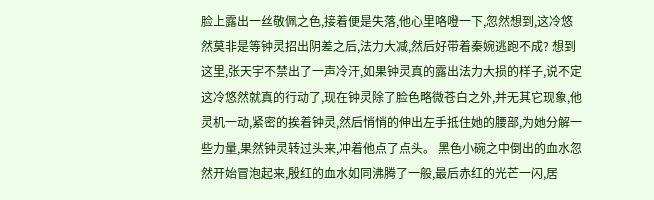脸上露出一丝敬佩之色,接着便是失落,他心里咯噔一下,忽然想到,这冷悠然莫非是等钟灵招出阴差之后,法力大减,然后好带着秦婉逃跑不成? 想到这里,张天宇不禁出了一声冷汗,如果钟灵真的露出法力大损的样子,说不定这冷悠然就真的行动了,现在钟灵除了脸色略微苍白之外,并无其它现象,他灵机一动,紧密的挨着钟灵,然后悄悄的伸出左手抵住她的腰部,为她分解一些力量,果然钟灵转过头来,冲着他点了点头。 黑色小碗之中倒出的血水忽然开始冒泡起来,殷红的血水如同沸腾了一般,最后赤红的光芒一闪,居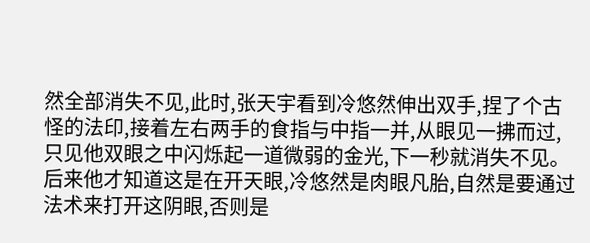然全部消失不见,此时,张天宇看到冷悠然伸出双手,捏了个古怪的法印,接着左右两手的食指与中指一并,从眼见一拂而过,只见他双眼之中闪烁起一道微弱的金光,下一秒就消失不见。 后来他才知道这是在开天眼,冷悠然是肉眼凡胎,自然是要通过法术来打开这阴眼,否则是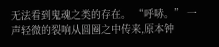无法看到鬼魂之类的存在。 “呼哧。” 一声轻微的裂响从圆圈之中传来,原本钟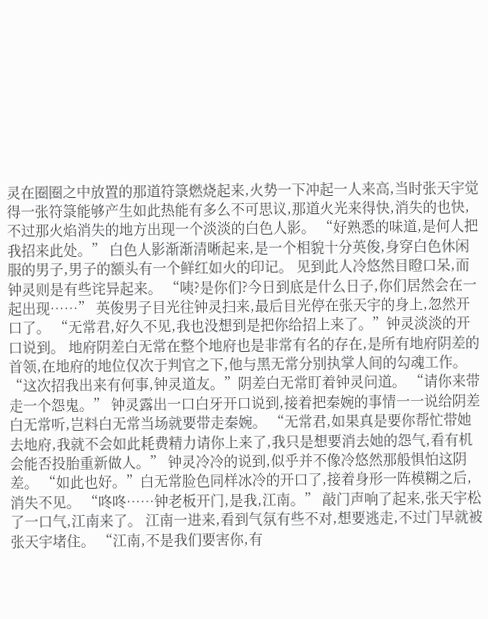灵在圈圈之中放置的那道符箓燃烧起来,火势一下冲起一人来高,当时张天宇觉得一张符箓能够产生如此热能有多么不可思议,那道火光来得快,消失的也快,不过那火焰消失的地方出现一个淡淡的白色人影。 “好熟悉的味道,是何人把我招来此处。” 白色人影渐渐清晰起来,是一个相貌十分英俊,身穿白色休闲服的男子,男子的额头有一个鲜红如火的印记。 见到此人冷悠然目瞪口呆,而钟灵则是有些诧异起来。 “咦?是你们?今日到底是什么日子,你们居然会在一起出现……” 英俊男子目光往钟灵扫来,最后目光停在张天宇的身上,忽然开口了。 “无常君,好久不见,我也没想到是把你给招上来了。”钟灵淡淡的开口说到。 地府阴差白无常在整个地府也是非常有名的存在,是所有地府阴差的首领,在地府的地位仅次于判官之下,他与黑无常分别执掌人间的勾魂工作。 “这次招我出来有何事,钟灵道友。”阴差白无常盯着钟灵问道。 “请你来带走一个怨鬼。” 钟灵露出一口白牙开口说到,接着把秦婉的事情一一说给阴差白无常听,岂料白无常当场就要带走秦婉。 “无常君,如果真是要你帮忙带她去地府,我就不会如此耗费精力请你上来了,我只是想要消去她的怨气,看有机会能否投胎重新做人。” 钟灵冷冷的说到,似乎并不像冷悠然那般惧怕这阴差。 “如此也好。”白无常脸色同样冰冷的开口了,接着身形一阵模糊之后,消失不见。 “咚咚……钟老板开门,是我,江南。” 敲门声响了起来,张天宇松了一口气,江南来了。 江南一进来,看到气氛有些不对,想要逃走,不过门早就被张天宇堵住。 “江南,不是我们要害你,有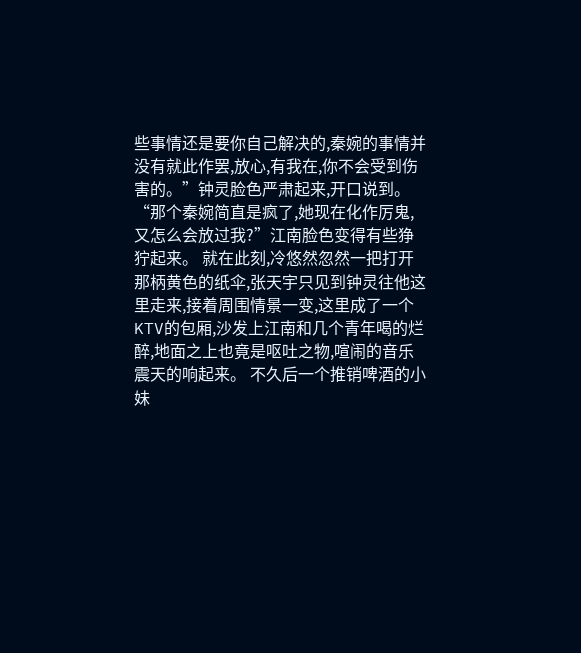些事情还是要你自己解决的,秦婉的事情并没有就此作罢,放心,有我在,你不会受到伤害的。”钟灵脸色严肃起来,开口说到。 “那个秦婉简直是疯了,她现在化作厉鬼,又怎么会放过我?”江南脸色变得有些狰狞起来。 就在此刻,冷悠然忽然一把打开那柄黄色的纸伞,张天宇只见到钟灵往他这里走来,接着周围情景一变,这里成了一个KTV的包厢,沙发上江南和几个青年喝的烂醉,地面之上也竟是呕吐之物,喧闹的音乐震天的响起来。 不久后一个推销啤酒的小妹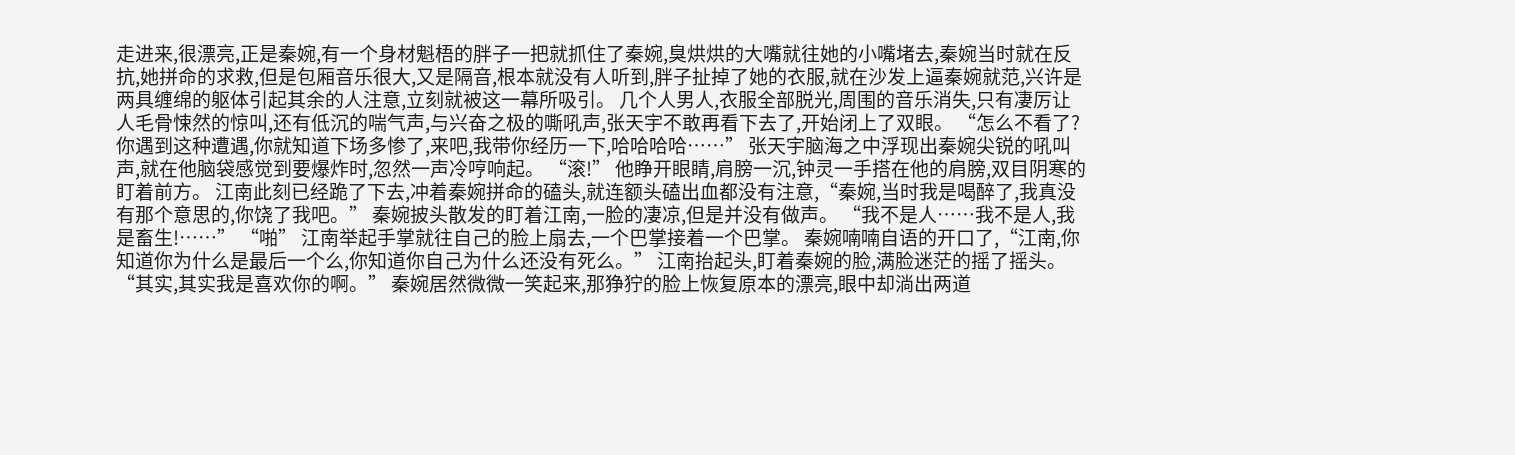走进来,很漂亮,正是秦婉,有一个身材魁梧的胖子一把就抓住了秦婉,臭烘烘的大嘴就往她的小嘴堵去,秦婉当时就在反抗,她拼命的求救,但是包厢音乐很大,又是隔音,根本就没有人听到,胖子扯掉了她的衣服,就在沙发上逼秦婉就范,兴许是两具缠绵的躯体引起其余的人注意,立刻就被这一幕所吸引。 几个人男人,衣服全部脱光,周围的音乐消失,只有凄厉让人毛骨悚然的惊叫,还有低沉的喘气声,与兴奋之极的嘶吼声,张天宇不敢再看下去了,开始闭上了双眼。 “怎么不看了?你遇到这种遭遇,你就知道下场多惨了,来吧,我带你经历一下,哈哈哈哈……” 张天宇脑海之中浮现出秦婉尖锐的吼叫声,就在他脑袋感觉到要爆炸时,忽然一声冷哼响起。 “滚!” 他睁开眼睛,肩膀一沉,钟灵一手搭在他的肩膀,双目阴寒的盯着前方。 江南此刻已经跪了下去,冲着秦婉拼命的磕头,就连额头磕出血都没有注意,“秦婉,当时我是喝醉了,我真没有那个意思的,你饶了我吧。” 秦婉披头散发的盯着江南,一脸的凄凉,但是并没有做声。 “我不是人……我不是人,我是畜生!……” “啪” 江南举起手掌就往自己的脸上扇去,一个巴掌接着一个巴掌。 秦婉喃喃自语的开口了,“江南,你知道你为什么是最后一个么,你知道你自己为什么还没有死么。” 江南抬起头,盯着秦婉的脸,满脸迷茫的摇了摇头。 “其实,其实我是喜欢你的啊。” 秦婉居然微微一笑起来,那狰狞的脸上恢复原本的漂亮,眼中却淌出两道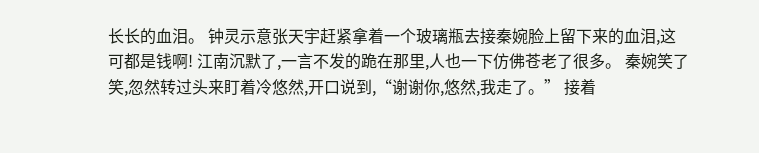长长的血泪。 钟灵示意张天宇赶紧拿着一个玻璃瓶去接秦婉脸上留下来的血泪,这可都是钱啊! 江南沉默了,一言不发的跪在那里,人也一下仿佛苍老了很多。 秦婉笑了笑,忽然转过头来盯着冷悠然,开口说到,“谢谢你,悠然,我走了。” 接着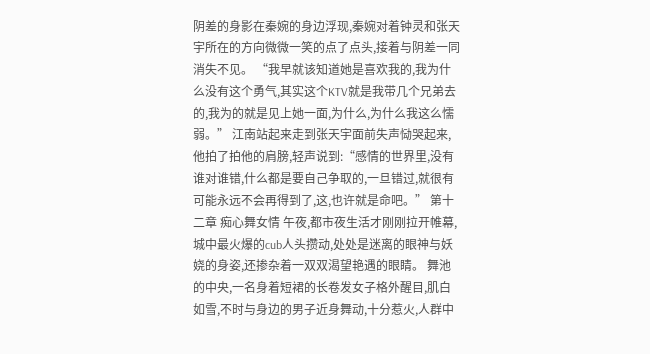阴差的身影在秦婉的身边浮现,秦婉对着钟灵和张天宇所在的方向微微一笑的点了点头,接着与阴差一同消失不见。 “我早就该知道她是喜欢我的,我为什么没有这个勇气,其实这个KTV就是我带几个兄弟去的,我为的就是见上她一面,为什么,为什么我这么懦弱。” 江南站起来走到张天宇面前失声恸哭起来,他拍了拍他的肩膀,轻声说到:“感情的世界里,没有谁对谁错,什么都是要自己争取的,一旦错过,就很有可能永远不会再得到了,这,也许就是命吧。” 第十二章 痴心舞女情 午夜,都市夜生活才刚刚拉开帷幕,城中最火爆的cub人头攒动,处处是迷离的眼神与妖娆的身姿,还掺杂着一双双渴望艳遇的眼睛。 舞池的中央,一名身着短裙的长卷发女子格外醒目,肌白如雪,不时与身边的男子近身舞动,十分惹火,人群中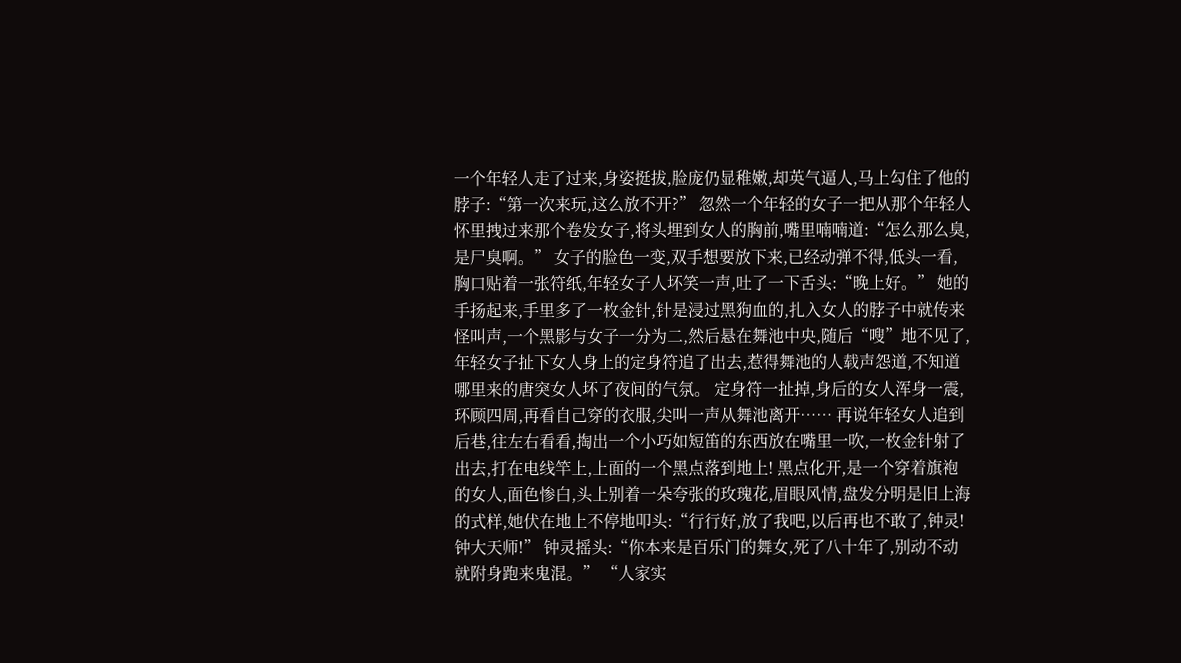一个年轻人走了过来,身姿挺拔,脸庞仍显稚嫩,却英气逼人,马上勾住了他的脖子:“第一次来玩,这么放不开?” 忽然一个年轻的女子一把从那个年轻人怀里拽过来那个卷发女子,将头埋到女人的胸前,嘴里喃喃道:“怎么那么臭,是尸臭啊。” 女子的脸色一变,双手想要放下来,已经动弹不得,低头一看,胸口贴着一张符纸,年轻女子人坏笑一声,吐了一下舌头:“晚上好。” 她的手扬起来,手里多了一枚金针,针是浸过黑狗血的,扎入女人的脖子中就传来怪叫声,一个黑影与女子一分为二,然后悬在舞池中央,随后“嗖”地不见了,年轻女子扯下女人身上的定身符追了出去,惹得舞池的人载声怨道,不知道哪里来的唐突女人坏了夜间的气氛。 定身符一扯掉,身后的女人浑身一震,环顾四周,再看自己穿的衣服,尖叫一声从舞池离开…… 再说年轻女人追到后巷,往左右看看,掏出一个小巧如短笛的东西放在嘴里一吹,一枚金针射了出去,打在电线竿上,上面的一个黑点落到地上! 黑点化开,是一个穿着旗袍的女人,面色惨白,头上别着一朵夸张的玫瑰花,眉眼风情,盘发分明是旧上海的式样,她伏在地上不停地叩头:“行行好,放了我吧,以后再也不敢了,钟灵!钟大天师!” 钟灵摇头:“你本来是百乐门的舞女,死了八十年了,别动不动就附身跑来鬼混。” “人家实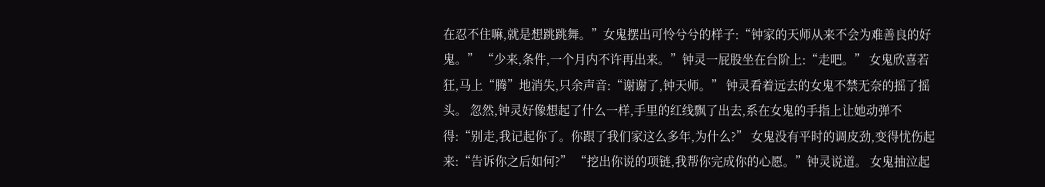在忍不住嘛,就是想跳跳舞。”女鬼摆出可怜兮兮的样子:“钟家的天师从来不会为难善良的好鬼。” “少来,条件,一个月内不许再出来。”钟灵一屁股坐在台阶上:“走吧。” 女鬼欣喜若狂,马上“腾”地消失,只余声音:“谢谢了,钟天师。” 钟灵看着远去的女鬼不禁无奈的摇了摇头。 忽然,钟灵好像想起了什么一样,手里的红线飘了出去,系在女鬼的手指上让她动弹不得:“别走,我记起你了。你跟了我们家这么多年,为什么?” 女鬼没有平时的调皮劲,变得忧伤起来:“告诉你之后如何?” “挖出你说的项链,我帮你完成你的心愿。”钟灵说道。 女鬼抽泣起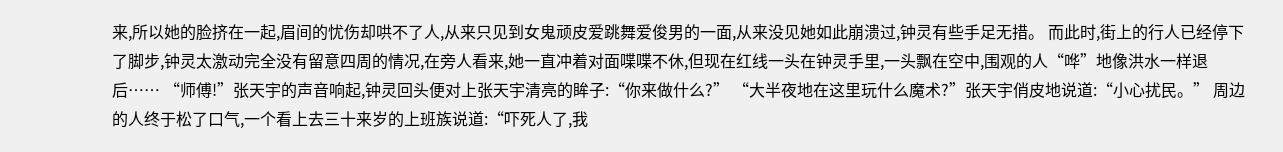来,所以她的脸挤在一起,眉间的忧伤却哄不了人,从来只见到女鬼顽皮爱跳舞爱俊男的一面,从来没见她如此崩溃过,钟灵有些手足无措。 而此时,街上的行人已经停下了脚步,钟灵太激动完全没有留意四周的情况,在旁人看来,她一直冲着对面喋喋不休,但现在红线一头在钟灵手里,一头飘在空中,围观的人“哗”地像洪水一样退后…… “师傅!”张天宇的声音响起,钟灵回头便对上张天宇清亮的眸子:“你来做什么?” “大半夜地在这里玩什么魔术?”张天宇俏皮地说道:“小心扰民。” 周边的人终于松了口气,一个看上去三十来岁的上班族说道:“吓死人了,我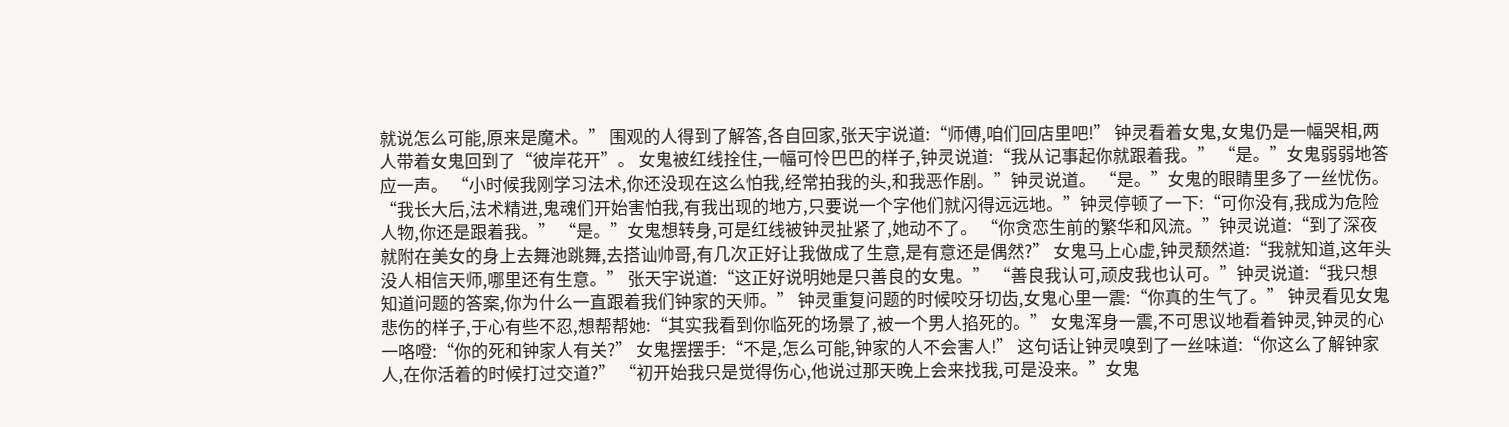就说怎么可能,原来是魔术。” 围观的人得到了解答,各自回家,张天宇说道:“师傅,咱们回店里吧!” 钟灵看着女鬼,女鬼仍是一幅哭相,两人带着女鬼回到了“彼岸花开”。 女鬼被红线拴住,一幅可怜巴巴的样子,钟灵说道:“我从记事起你就跟着我。” “是。”女鬼弱弱地答应一声。 “小时候我刚学习法术,你还没现在这么怕我,经常拍我的头,和我恶作剧。”钟灵说道。 “是。”女鬼的眼睛里多了一丝忧伤。 “我长大后,法术精进,鬼魂们开始害怕我,有我出现的地方,只要说一个字他们就闪得远远地。”钟灵停顿了一下:“可你没有,我成为危险人物,你还是跟着我。” “是。”女鬼想转身,可是红线被钟灵扯紧了,她动不了。 “你贪恋生前的繁华和风流。”钟灵说道:“到了深夜就附在美女的身上去舞池跳舞,去搭讪帅哥,有几次正好让我做成了生意,是有意还是偶然?” 女鬼马上心虚,钟灵颓然道:“我就知道,这年头没人相信天师,哪里还有生意。” 张天宇说道:“这正好说明她是只善良的女鬼。” “善良我认可,顽皮我也认可。”钟灵说道:“我只想知道问题的答案,你为什么一直跟着我们钟家的天师。” 钟灵重复问题的时候咬牙切齿,女鬼心里一震:“你真的生气了。” 钟灵看见女鬼悲伤的样子,于心有些不忍,想帮帮她:“其实我看到你临死的场景了,被一个男人掐死的。” 女鬼浑身一震,不可思议地看着钟灵,钟灵的心一咯噔:“你的死和钟家人有关?” 女鬼摆摆手:“不是,怎么可能,钟家的人不会害人!” 这句话让钟灵嗅到了一丝味道:“你这么了解钟家人,在你活着的时候打过交道?” “初开始我只是觉得伤心,他说过那天晚上会来找我,可是没来。”女鬼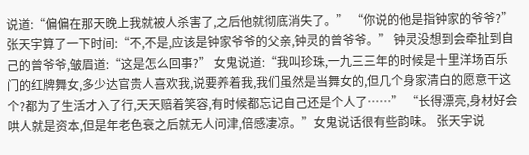说道:“偏偏在那天晚上我就被人杀害了,之后他就彻底消失了。” “你说的他是指钟家的爷爷?”张天宇算了一下时间:“不,不是,应该是钟家爷爷的父亲,钟灵的曾爷爷。” 钟灵没想到会牵扯到自己的曾爷爷,皱眉道:“这是怎么回事?” 女鬼说道:“我叫珍珠,一九三三年的时候是十里洋场百乐门的红牌舞女,多少达官贵人喜欢我,说要养着我,我们虽然是当舞女的,但几个身家清白的愿意干这个?都为了生活才入了行,天天赔着笑容,有时候都忘记自己还是个人了……” “长得漂亮,身材好会哄人就是资本,但是年老色衰之后就无人问津,倍感凄凉。”女鬼说话很有些韵味。 张天宇说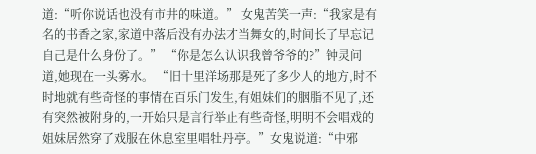道:“听你说话也没有市井的味道。” 女鬼苦笑一声:“我家是有名的书香之家,家道中落后没有办法才当舞女的,时间长了早忘记自己是什么身份了。” “你是怎么认识我曾爷爷的?”钟灵问道,她现在一头雾水。 “旧十里洋场那是死了多少人的地方,时不时地就有些奇怪的事情在百乐门发生,有姐妹们的胭脂不见了,还有突然被附身的,一开始只是言行举止有些奇怪,明明不会唱戏的姐妹居然穿了戏服在休息室里唱牡丹亭。”女鬼说道:“中邪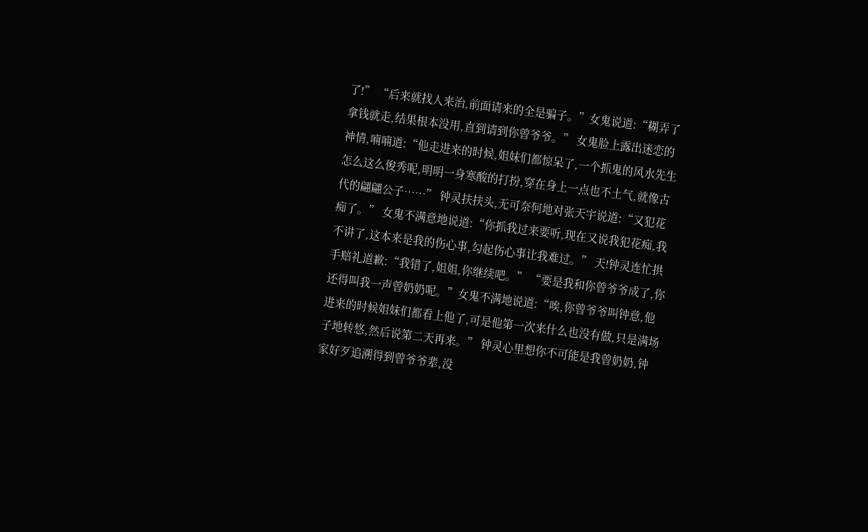了!” “后来就找人来治,前面请来的全是骗子。”女鬼说道:“糊弄了拿钱就走,结果根本没用,直到请到你曾爷爷。” 女鬼脸上露出迷恋的神情,喃喃道:“他走进来的时候,姐妹们都惊呆了,一个抓鬼的风水先生怎么这么俊秀呢,明明一身寒酸的打扮,穿在身上一点也不土气,就像古代的翩翩公子……” 钟灵扶扶头,无可奈何地对张天宇说道:“又犯花痴了。” 女鬼不满意地说道:“你抓我过来要听,现在又说我犯花痴,我不讲了,这本来是我的伤心事,勾起伤心事让我难过。” 天!钟灵连忙拱手赔礼道歉:“我错了,姐姐,你继续吧。” “要是我和你曾爷爷成了,你还得叫我一声曾奶奶呢。”女鬼不满地说道:“唉,你曾爷爷叫钟意,他进来的时候姐妹们都看上他了,可是他第一次来什么也没有做,只是满场子地转悠,然后说第二天再来。” 钟灵心里想你不可能是我曾奶奶,钟家好歹追溯得到曾爷爷辈,没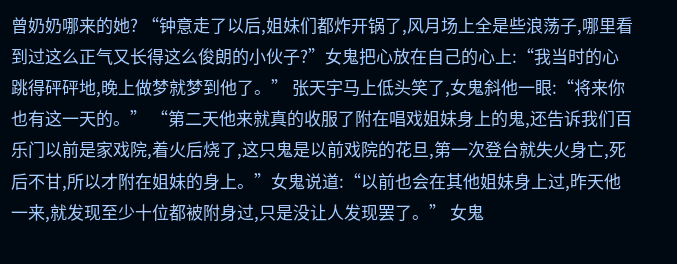曾奶奶哪来的她? “钟意走了以后,姐妹们都炸开锅了,风月场上全是些浪荡子,哪里看到过这么正气又长得这么俊朗的小伙子?”女鬼把心放在自己的心上:“我当时的心跳得砰砰地,晚上做梦就梦到他了。” 张天宇马上低头笑了,女鬼斜他一眼:“将来你也有这一天的。” “第二天他来就真的收服了附在唱戏姐妹身上的鬼,还告诉我们百乐门以前是家戏院,着火后烧了,这只鬼是以前戏院的花旦,第一次登台就失火身亡,死后不甘,所以才附在姐妹的身上。”女鬼说道:“以前也会在其他姐妹身上过,昨天他一来,就发现至少十位都被附身过,只是没让人发现罢了。” 女鬼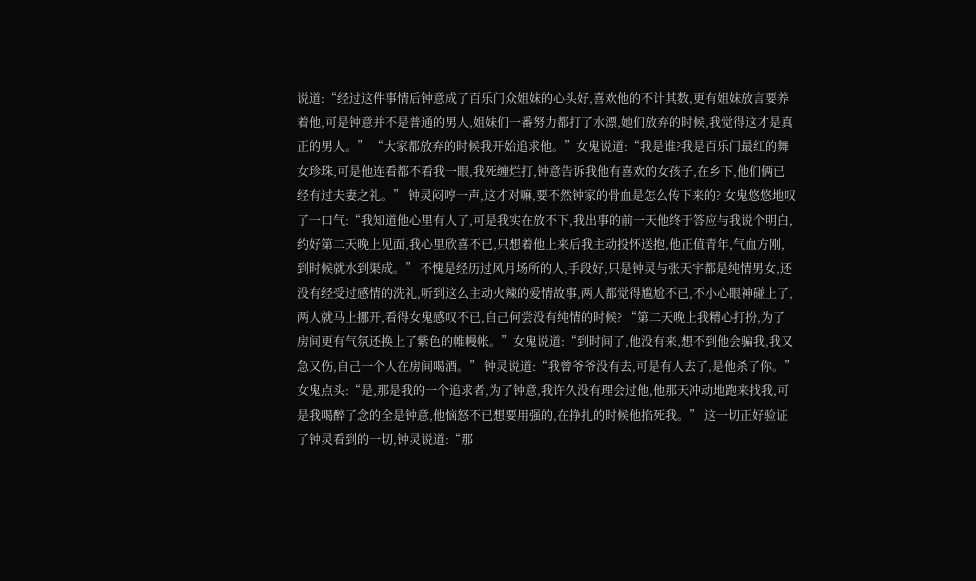说道:“经过这件事情后钟意成了百乐门众姐妹的心头好,喜欢他的不计其数,更有姐妹放言要养着他,可是钟意并不是普通的男人,姐妹们一番努力都打了水漂,她们放弃的时候,我觉得这才是真正的男人。” “大家都放弃的时候我开始追求他。”女鬼说道:“我是谁?我是百乐门最红的舞女珍珠,可是他连看都不看我一眼,我死缠烂打,钟意告诉我他有喜欢的女孩子,在乡下,他们俩已经有过夫妻之礼。” 钟灵闷哼一声,这才对嘛,要不然钟家的骨血是怎么传下来的? 女鬼悠悠地叹了一口气:“我知道他心里有人了,可是我实在放不下,我出事的前一天他终于答应与我说个明白,约好第二天晚上见面,我心里欣喜不已,只想着他上来后我主动投怀送抱,他正值青年,气血方刚,到时候就水到渠成。” 不愧是经历过风月场所的人,手段好,只是钟灵与张天宇都是纯情男女,还没有经受过感情的洗礼,听到这么主动火辣的爱情故事,两人都觉得尴尬不已,不小心眼神碰上了,两人就马上挪开,看得女鬼感叹不已,自己何尝没有纯情的时候? “第二天晚上我精心打扮,为了房间更有气氛还换上了紫色的帷幔帐。”女鬼说道:“到时间了,他没有来,想不到他会骗我,我又急又伤,自己一个人在房间喝酒。” 钟灵说道:“我曾爷爷没有去,可是有人去了,是他杀了你。” 女鬼点头:“是,那是我的一个追求者,为了钟意,我许久没有理会过他,他那天冲动地跑来找我,可是我喝醉了念的全是钟意,他恼怒不已想要用强的,在挣扎的时候他掐死我。” 这一切正好验证了钟灵看到的一切,钟灵说道:“那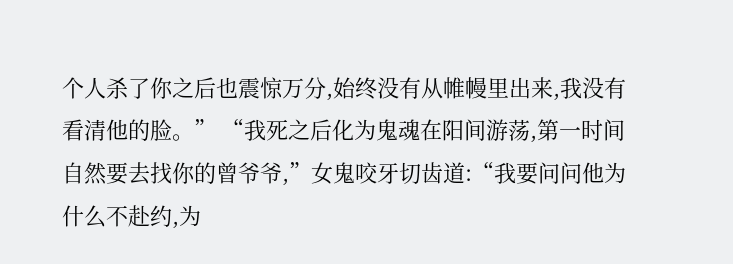个人杀了你之后也震惊万分,始终没有从帷幔里出来,我没有看清他的脸。” “我死之后化为鬼魂在阳间游荡,第一时间自然要去找你的曾爷爷,”女鬼咬牙切齿道:“我要问问他为什么不赴约,为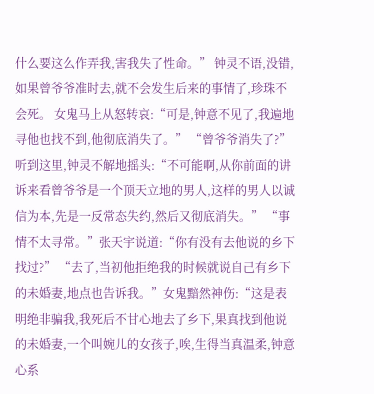什么要这么作弄我,害我失了性命。” 钟灵不语,没错,如果曾爷爷准时去,就不会发生后来的事情了,珍珠不会死。 女鬼马上从怒转哀:“可是,钟意不见了,我遍地寻他也找不到,他彻底消失了。” “曾爷爷消失了?”听到这里,钟灵不解地摇头:“不可能啊,从你前面的讲诉来看曾爷爷是一个顶天立地的男人,这样的男人以诚信为本,先是一反常态失约,然后又彻底消失。” “事情不太寻常。”张天宇说道:“你有没有去他说的乡下找过?” “去了,当初他拒绝我的时候就说自己有乡下的未婚妻,地点也告诉我。”女鬼黯然神伤:“这是表明绝非骗我,我死后不甘心地去了乡下,果真找到他说的未婚妻,一个叫婉儿的女孩子,唉,生得当真温柔,钟意心系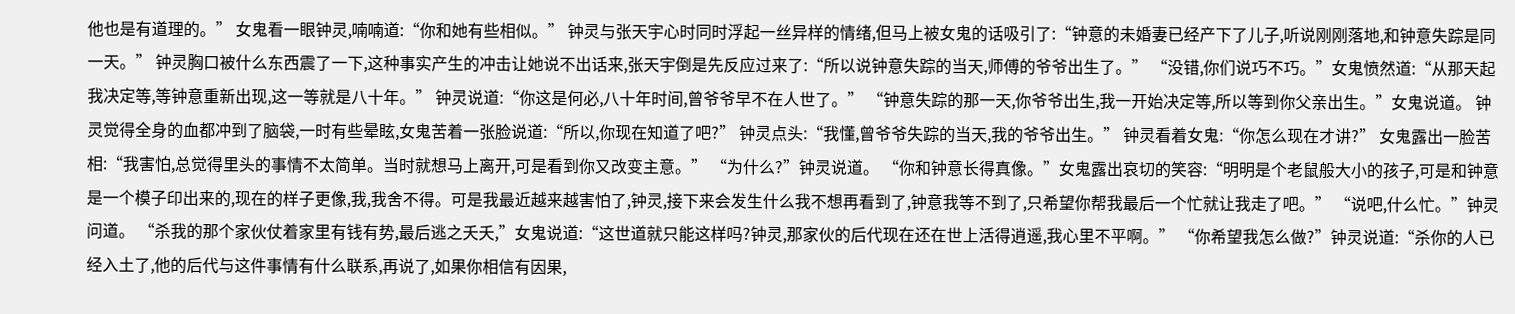他也是有道理的。” 女鬼看一眼钟灵,喃喃道:“你和她有些相似。” 钟灵与张天宇心时同时浮起一丝异样的情绪,但马上被女鬼的话吸引了:“钟意的未婚妻已经产下了儿子,听说刚刚落地,和钟意失踪是同一天。” 钟灵胸口被什么东西震了一下,这种事实产生的冲击让她说不出话来,张天宇倒是先反应过来了:“所以说钟意失踪的当天,师傅的爷爷出生了。” “没错,你们说巧不巧。”女鬼愤然道:“从那天起我决定等,等钟意重新出现,这一等就是八十年。” 钟灵说道:“你这是何必,八十年时间,曾爷爷早不在人世了。” “钟意失踪的那一天,你爷爷出生,我一开始决定等,所以等到你父亲出生。”女鬼说道。 钟灵觉得全身的血都冲到了脑袋,一时有些晕眩,女鬼苦着一张脸说道:“所以,你现在知道了吧?” 钟灵点头:“我懂,曾爷爷失踪的当天,我的爷爷出生。” 钟灵看着女鬼:“你怎么现在才讲?” 女鬼露出一脸苦相:“我害怕,总觉得里头的事情不太简单。当时就想马上离开,可是看到你又改变主意。” “为什么?”钟灵说道。 “你和钟意长得真像。”女鬼露出哀切的笑容:“明明是个老鼠般大小的孩子,可是和钟意是一个模子印出来的,现在的样子更像,我,我舍不得。可是我最近越来越害怕了,钟灵,接下来会发生什么我不想再看到了,钟意我等不到了,只希望你帮我最后一个忙就让我走了吧。” “说吧,什么忙。”钟灵问道。 “杀我的那个家伙仗着家里有钱有势,最后逃之夭夭,”女鬼说道:“这世道就只能这样吗?钟灵,那家伙的后代现在还在世上活得逍遥,我心里不平啊。” “你希望我怎么做?”钟灵说道:“杀你的人已经入土了,他的后代与这件事情有什么联系,再说了,如果你相信有因果,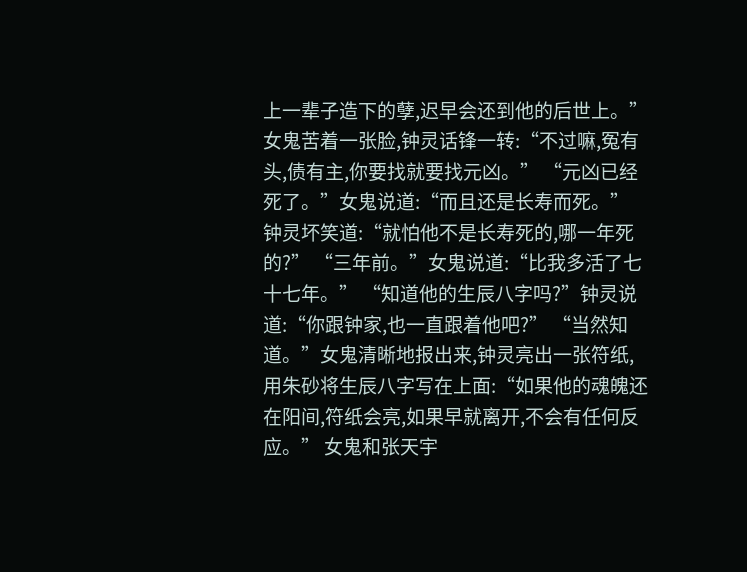上一辈子造下的孽,迟早会还到他的后世上。” 女鬼苦着一张脸,钟灵话锋一转:“不过嘛,冤有头,债有主,你要找就要找元凶。” “元凶已经死了。”女鬼说道:“而且还是长寿而死。” 钟灵坏笑道:“就怕他不是长寿死的,哪一年死的?” “三年前。”女鬼说道:“比我多活了七十七年。” “知道他的生辰八字吗?”钟灵说道:“你跟钟家,也一直跟着他吧?” “当然知道。”女鬼清晰地报出来,钟灵亮出一张符纸,用朱砂将生辰八字写在上面:“如果他的魂魄还在阳间,符纸会亮,如果早就离开,不会有任何反应。” 女鬼和张天宇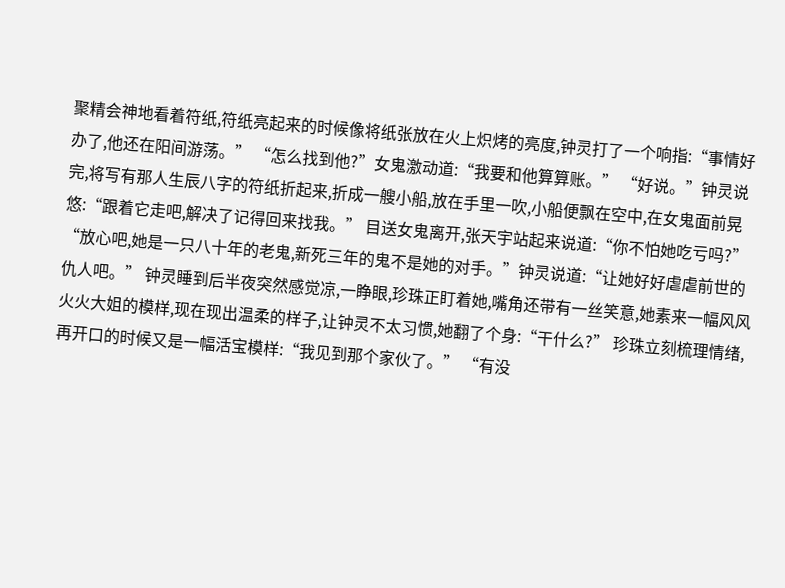聚精会神地看着符纸,符纸亮起来的时候像将纸张放在火上炽烤的亮度,钟灵打了一个响指:“事情好办了,他还在阳间游荡。” “怎么找到他?”女鬼激动道:“我要和他算算账。” “好说。”钟灵说完,将写有那人生辰八字的符纸折起来,折成一艘小船,放在手里一吹,小船便飘在空中,在女鬼面前晃悠:“跟着它走吧,解决了记得回来找我。” 目送女鬼离开,张天宇站起来说道:“你不怕她吃亏吗?” “放心吧,她是一只八十年的老鬼,新死三年的鬼不是她的对手。”钟灵说道:“让她好好虐虐前世的仇人吧。” 钟灵睡到后半夜突然感觉凉,一睁眼,珍珠正盯着她,嘴角还带有一丝笑意,她素来一幅风风火火大姐的模样,现在现出温柔的样子,让钟灵不太习惯,她翻了个身:“干什么?” 珍珠立刻梳理情绪,再开口的时候又是一幅活宝模样:“我见到那个家伙了。” “有没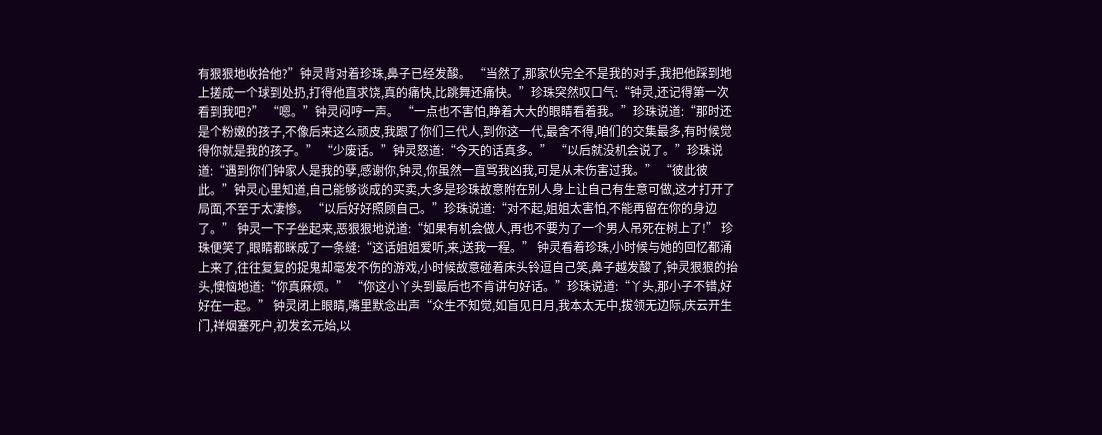有狠狠地收拾他?”钟灵背对着珍珠,鼻子已经发酸。 “当然了,那家伙完全不是我的对手,我把他踩到地上搓成一个球到处扔,打得他直求饶,真的痛快,比跳舞还痛快。”珍珠突然叹口气:“钟灵,还记得第一次看到我吧?” “嗯。”钟灵闷哼一声。 “一点也不害怕,睁着大大的眼睛看着我。”珍珠说道:“那时还是个粉嫩的孩子,不像后来这么顽皮,我跟了你们三代人,到你这一代,最舍不得,咱们的交集最多,有时候觉得你就是我的孩子。” “少废话。”钟灵怒道:“今天的话真多。” “以后就没机会说了。”珍珠说道:“遇到你们钟家人是我的孽,感谢你,钟灵,你虽然一直骂我凶我,可是从未伤害过我。” “彼此彼此。”钟灵心里知道,自己能够谈成的买卖,大多是珍珠故意附在别人身上让自己有生意可做,这才打开了局面,不至于太凄惨。 “以后好好照顾自己。”珍珠说道:“对不起,姐姐太害怕,不能再留在你的身边了。” 钟灵一下子坐起来,恶狠狠地说道:“如果有机会做人,再也不要为了一个男人吊死在树上了!” 珍珠便笑了,眼睛都眯成了一条缝:“这话姐姐爱听,来,送我一程。” 钟灵看着珍珠,小时候与她的回忆都涌上来了,往往复复的捉鬼却毫发不伤的游戏,小时候故意碰着床头铃逗自己笑,鼻子越发酸了,钟灵狠狠的抬头,懊恼地道:“你真麻烦。” “你这小丫头到最后也不肯讲句好话。”珍珠说道:“丫头,那小子不错,好好在一起。” 钟灵闭上眼睛,嘴里默念出声“众生不知觉,如盲见日月,我本太无中,拔领无边际,庆云开生门,祥烟塞死户,初发玄元始,以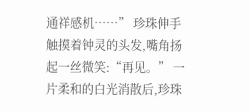通祥感机……” 珍珠伸手触摸着钟灵的头发,嘴角扬起一丝微笑:“再见。” 一片柔和的白光消散后,珍珠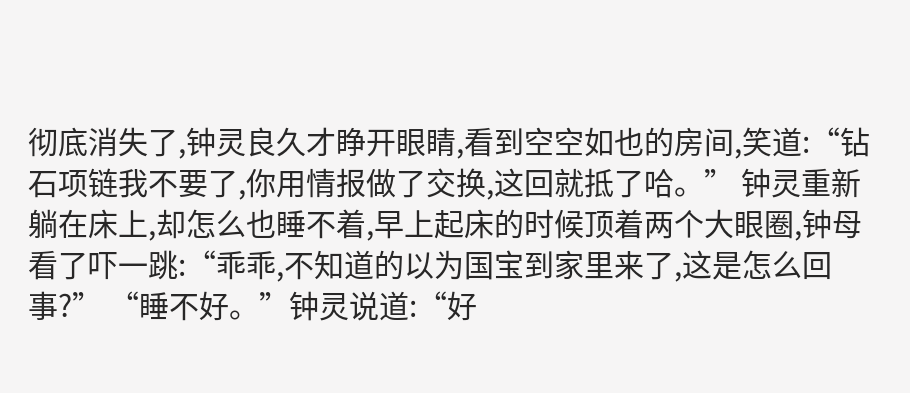彻底消失了,钟灵良久才睁开眼睛,看到空空如也的房间,笑道:“钻石项链我不要了,你用情报做了交换,这回就抵了哈。” 钟灵重新躺在床上,却怎么也睡不着,早上起床的时候顶着两个大眼圈,钟母看了吓一跳:“乖乖,不知道的以为国宝到家里来了,这是怎么回事?” “睡不好。”钟灵说道:“好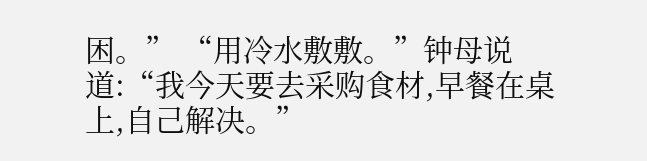困。” “用冷水敷敷。”钟母说道:“我今天要去采购食材,早餐在桌上,自己解决。”